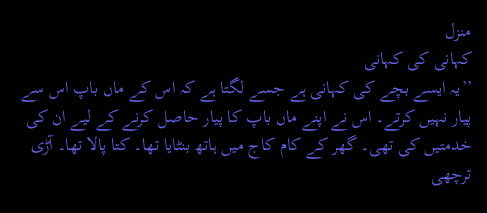منزل
کہانی کی کہانی
’’یہ ایسے بچے کی کہانی ہے جسے لگتا ہے کہ اس کے ماں باپ اس سے پیار نہیں کرتے۔ اس نے اپنے ماں باپ کا پیار حاصل کرنے کے لیے ان کی خدمتیں کی تھی۔ گھر کے کام کاج میں ہاتھ بنٹایا تھا۔ کتا پالا تھا۔ آڑی ترچھی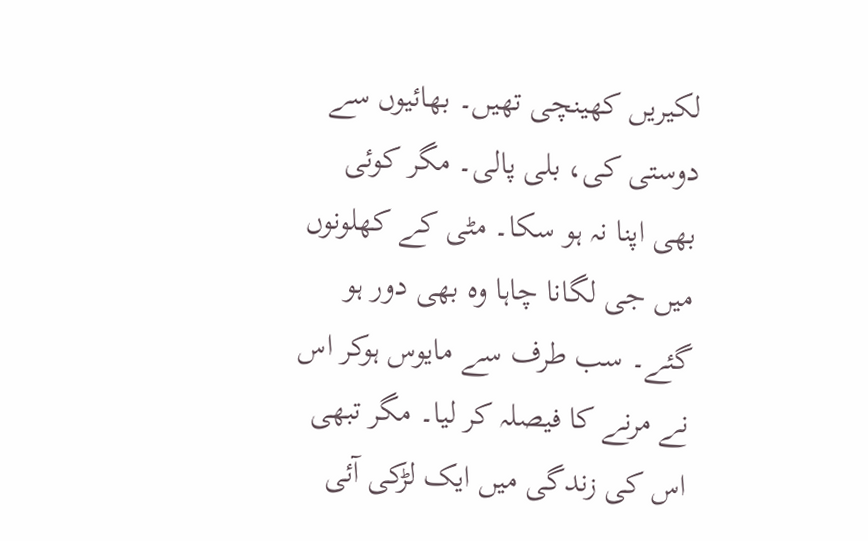لکیریں کھینچی تھیں۔ بھائیوں سے دوستی کی، بلی پالی۔ مگر کوئی بھی اپنا نہ ہو سکا۔ مٹی کے کھلونوں میں جی لگانا چاہا وہ بھی دور ہو گئے۔ سب طرف سے مایوس ہوکر اس نے مرنے کا فیصلہ کر لیا۔ مگر تبھی اس کی زندگی میں ایک لڑکی آئی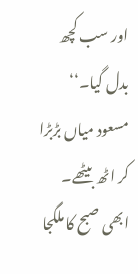اور سب کچھ بدل گیا۔‘‘
مسعود میاں بڑبڑا کر اٹھ بیٹھے۔
ابھی صبح کا ملگجا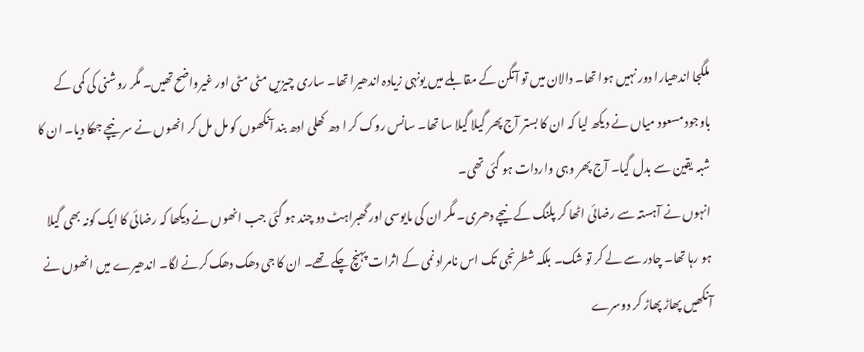ملگجا اندھیارا دور نہیں ہوا تھا۔ دالان میں تو آنگن کے مقابلے میں یونہی زیادہ اندھیرا تھا۔ ساری چیزیں مٹی مٹی اور غیرواضح تھیں۔ مگر روشنی کی کمی کے باوجود مسعود میاں نے دیکھ لیا کہ ان کا بستر آج پھر گیلا گیلا سا تھا۔ سانس روک کر ا دھ کھلی ادھ بند آنکھوں کو مل مل کر انھوں نے سر نیچے جھکا دیا۔ ان کا شبہ یقین سے بدل گیا۔ آج پھر وہی واردات ہو گئی تھی۔
انہوں نے آہستہ سے رضائی اٹھا کر پلنگ کے نیچے دھری۔ مگر ان کی مایوسی اور گھبراہٹ دو چند ہو گئی جب انھوں نے دیکھا کہ رضائی کا ایک کونہ بھی گیلا ہو رہا تھا۔ چادر سے لے کر تو شک۔ بلکہ شطرنجی تک اس نامراد نمی کے اثرات پہنچ چکے تھے۔ ان کا جی دھک دھک کرنے لگا۔ اندھیرے میں انھوں نے آنکھیں پھاڑ پھاڑ کر دوسرے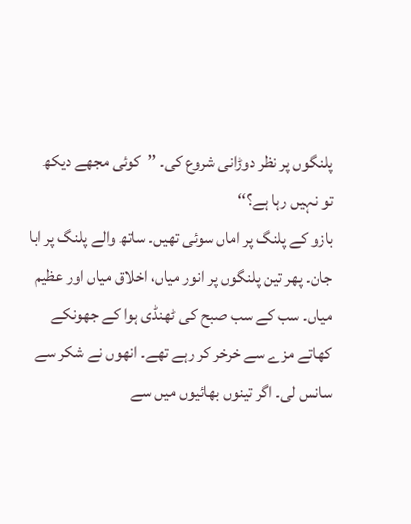پلنگوں پر نظر دوڑانی شروع کی۔ ’’کوئی مجھے دیکھ تو نہیں رہا ہے؟‘‘
بازو کے پلنگ پر اماں سوئی تھیں۔ ساتھ والے پلنگ پر ابا جان۔ پھر تین پلنگوں پر انور میاں، اخلاق میاں اور عظیم میاں۔ سب کے سب صبح کی ٹھنڈی ہوا کے جھونکے کھاتے مزے سے خرخر کر رہے تھے۔ انھوں نے شکر سے سانس لی۔ اگر تینوں بھائیوں میں سے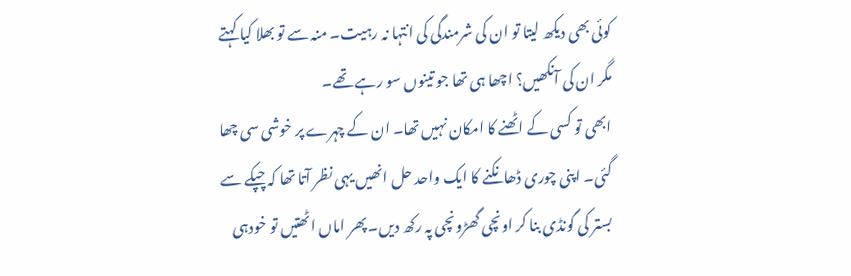کوئی بھی دیکھ لیتا تو ان کی شرمندگی کی انتہا نہ رہیت۔ منہ سے تو بھلا کیا کہتے مگر ان کی آنکھیں؟ اچھا ہی تھا جو تینوں سو رہے تھے۔
ابھی تو کسی کے اٹھنے کا امکان نہیں تھا۔ ان کے چہرے پر خوشی سی چھا گئی۔ اپنی چوری ڈھانکنے کا ایک واحد حل انھیں یہی نظر آتا تھا کہ چپکے سے بستر کی گونڈی بنا کر اونچی گھڑونچی پہ رکھ دیں۔ پھر اماں اٹھتیں تو خودہی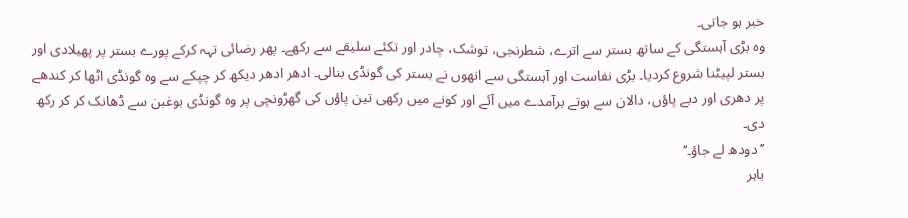خبر ہو جاتی۔
وہ بڑی آہستگی کے ساتھ بستر سے اترے، شطرنجی، توشک، چادر اور تکئے سلیقے سے رکھے۔ پھر رضائی تہہ کرکے پورے بستر پر پھیلادی اور بستر لپیٹنا شروع کردیا۔ بڑی نفاست اور آہستگی سے انھوں نے بستر کی گونڈی بنالی۔ ادھر ادھر دیکھ کر چپکے سے وہ گونڈی اٹھا کر کندھے پر دھری اور دبے پاؤں، دالان سے ہوتے برآمدے میں آئے اور کونے میں رکھی تین پاؤں کی گھڑونچی پر وہ گونڈی بوغبن سے ڈھانک کر کر رکھ دی۔
’’دودھ لے جاؤ۔‘‘
باہر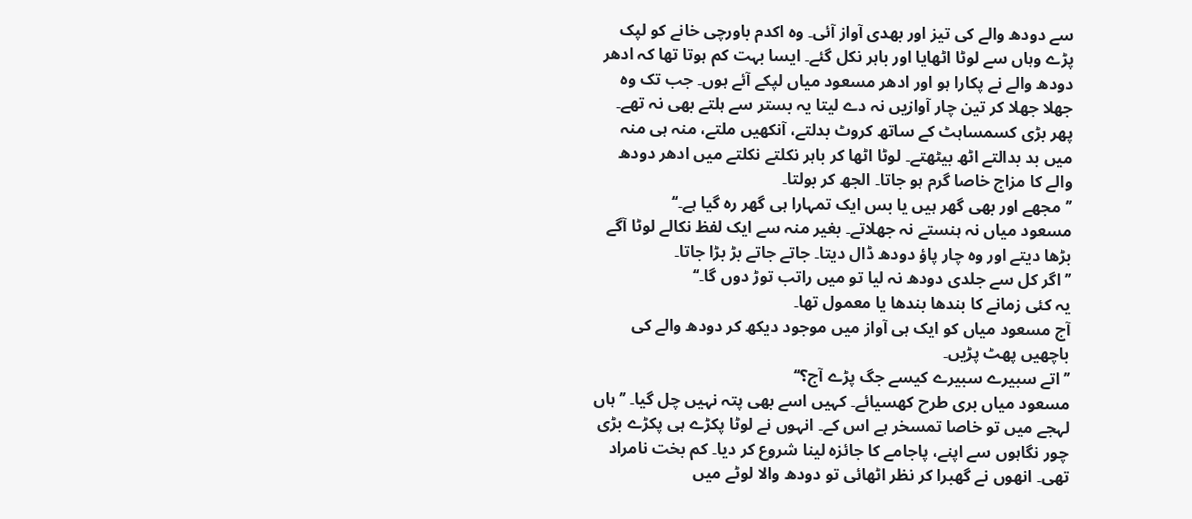سے دودھ والے کی تیز اور بھدی آواز آئی۔ وہ اکدم باورچی خانے کو لپک پڑے وہاں سے لوٹا اٹھایا اور باہر نکل گئے۔ ایسا بہت کم ہوتا تھا کہ ادھر دودھ والے نے پکارا ہو اور ادھر مسعود میاں لپکے آئے ہوں۔ جب تک وہ جھلا جھلا کر تین چار آوازیں نہ دے لیتا یہ بستر سے ہلتے بھی نہ تھے۔ پھر بڑی کسمساہٹ کے ساتھ کروٹ بدلتے، آنکھیں ملتے، منہ ہی منہ میں بد بدالتے اٹھ بیٹھتے۔ لوٹا اٹھا کر باہر نکلتے نکلتے میں ادھر دودھ والے کا مزاج خاصا گرم ہو جاتا۔ الجھ کر بولتا۔
’’مجھے اور بھی گھر ہیں یا بس ایک تمہارا ہی گھر رہ گیا ہے۔‘‘
مسعود میاں نہ ہنستے نہ جھلاتے۔ بغیر منہ سے ایک لفظ نکالے لوٹا آگے بڑھا دیتے اور وہ چار پاؤ دودھ ڈال دیتا۔ جاتے جاتے بڑ بڑا جاتا۔
’’اگر کل سے جلدی دودھ نہ لیا تو میں راتب توڑ دوں گا۔‘‘
یہ کئی زمانے کا بندھا بندھا یا معمول تھا۔
آج مسعود میاں کو ایک ہی آواز میں موجود دیکھ کر دودھ والے کی باچھیں پھٹ پڑیں۔
’’اتے سبیرے سبیرے کیسے جگ پڑے آج؟‘‘
مسعود میاں بری طرح کھسیائے۔ کہیں اسے بھی پتہ نہیں چل گیا۔ ’’ہاں لہجے میں تو خاصا تمسخر ہے اس کے۔ انہوں نے لوٹا پکڑے ہی پکڑے بڑی چور نگاہوں سے اپنے، پاجامے کا جائزہ لینا شروع کر دیا۔ کم بخت نامراد تھی۔ انھوں نے گھبرا کر نظر اٹھائی تو دودھ والا لوٹے میں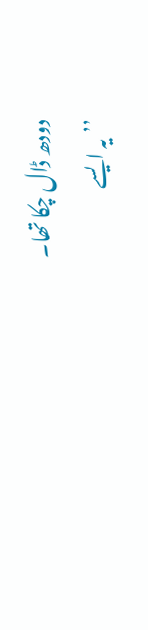دودھ ڈال چکا تھا۔
’’یہ ایسے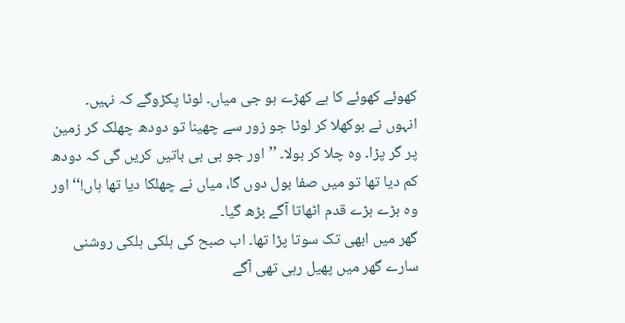کھوئے کھوئے کا ہے کھڑے ہو جی میاں۔ لوٹا پکڑوگے کہ نہیں۔
انہوں نے بوکھلا کر لوٹا جو زور سے چھینا تو دودھ چھلک کر زمین پر گر پڑا۔ وہ چلا کر بولا۔ ’’اور جو بی بی باتیں کریں گی کہ دودھ کم دیا تھا تو میں صفا بول دوں گا، میاں نے چھلکا دیا تھا ہاں!‘‘ اور وہ بڑے بڑے قدم اٹھاتا آگے بڑھ گیا۔
گھر میں ابھی تک سوتا پڑا تھا۔ اب صبح کی ہلکی ہلکی روشنی سارے گھر میں پھیل رہی تھی آگے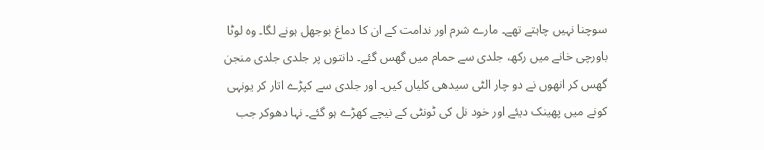سوچنا نہیں چاہتے تھے۔ مارے شرم اور ندامت کے ان کا دماغ بوجھل ہونے لگا۔ وہ لوٹا باورچی خانے میں رکھ، جلدی سے حمام میں گھس گئے۔ دانتوں پر جلدی جلدی منجن گھس کر انھوں نے دو چار الٹی سیدھی کلیاں کیں۔ اور جلدی سے کپڑے اتار کر یونہی کونے میں پھینک دیئے اور خود نل کی ٹونٹی کے نیچے کھڑے ہو گئے۔ نہا دھوکر جب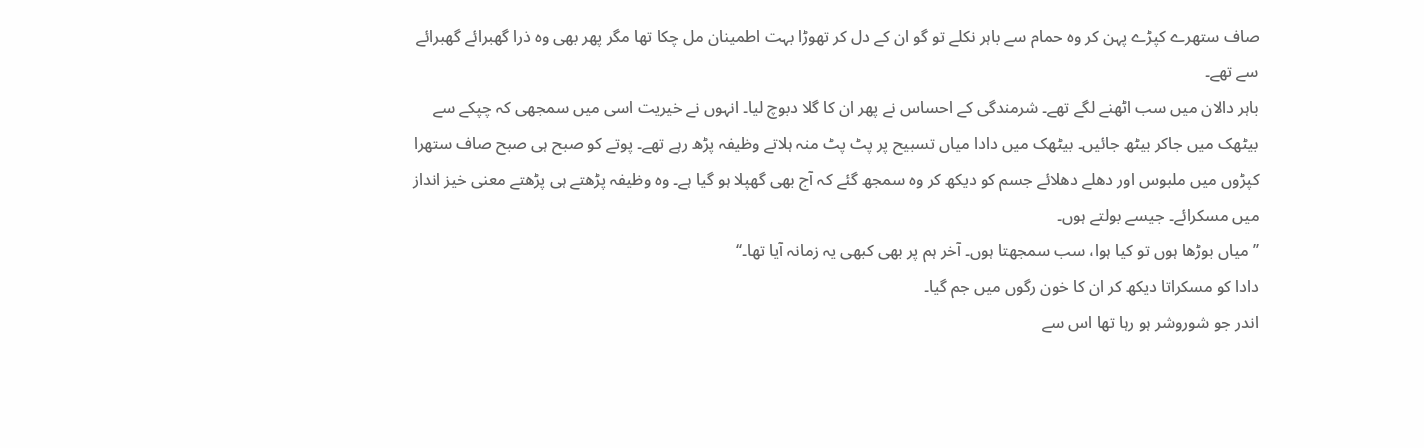صاف ستھرے کپڑے پہن کر وہ حمام سے باہر نکلے تو گو ان کے دل کر تھوڑا بہت اطمینان مل چکا تھا مگر پھر بھی وہ ذرا گھبرائے گھبرائے سے تھے۔
باہر دالان میں سب اٹھنے لگے تھے۔ شرمندگی کے احساس نے پھر ان کا گلا دبوچ لیا۔ انہوں نے خیریت اسی میں سمجھی کہ چپکے سے بیٹھک میں جاکر بیٹھ جائیں۔ بیٹھک میں دادا میاں تسبیح پر پٹ پٹ منہ ہلاتے وظیفہ پڑھ رہے تھے۔ پوتے کو صبح ہی صبح صاف ستھرا کپڑوں میں ملبوس اور دھلے دھلائے جسم کو دیکھ کر وہ سمجھ گئے کہ آج بھی گھپلا ہو گیا ہے۔ وہ وظیفہ پڑھتے ہی پڑھتے معنی خیز انداز میں مسکرائے۔ جیسے بولتے ہوں۔
’’میاں بوڑھا ہوں تو کیا ہوا، سب سمجھتا ہوں۔ آخر ہم پر بھی کبھی یہ زمانہ آیا تھا۔‘‘
دادا کو مسکراتا دیکھ کر ان کا خون رگوں میں جم گیا۔
اندر جو شوروشر ہو رہا تھا اس سے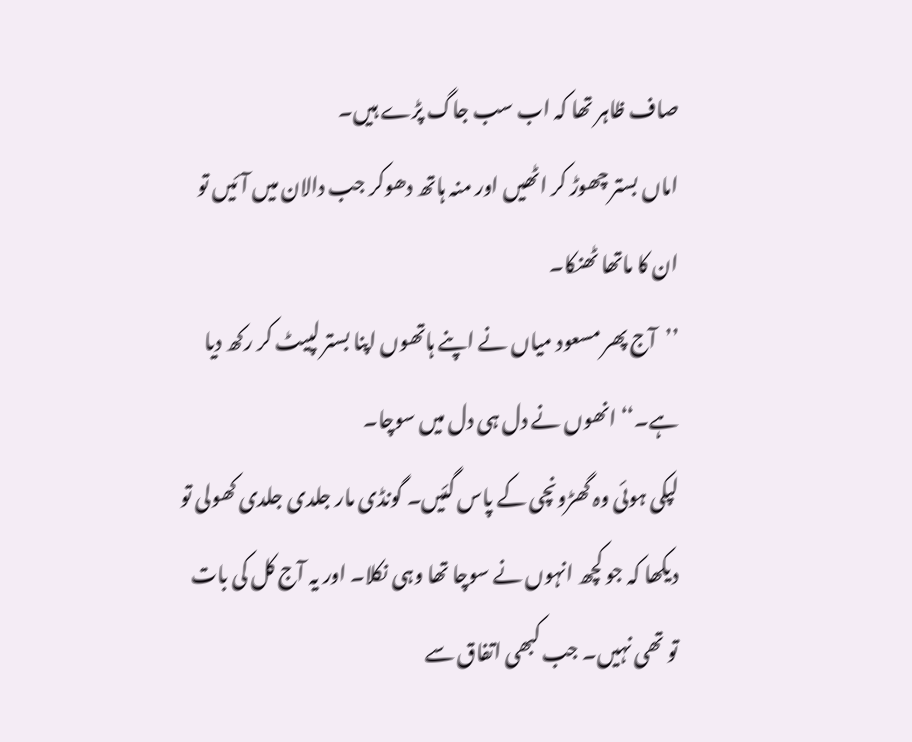صاف ظاہر تھا کہ اب سب جاگ پڑے ہیں۔
اماں بستر چھوڑ کر اٹھیں اور منہ ہاتھ دھوکر جب دالان میں آئیں تو ان کا ماتھا ٹھنکا۔
’’آج پھر مسعود میاں نے اپنے ہاتھوں اپنا بستر لپیٹ کر رکھ دیا ہے۔‘‘ انھوں نے دل ہی دل میں سوچا۔
لپکی ہوئی وہ گھڑونچی کے پاس گئیں۔ گونڈی مار جلدی جلدی کھولی تو دیکھا کہ جو کچھ انہوں نے سوچا تھا وہی نکلا۔ اور یہ آج کل کی بات تو تھی نہیں۔ جب کبھی اتفاق سے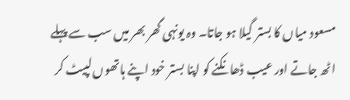مسعود میاں کا بستر گیلا ہو جاتا۔ وہ یونہی گھر بھر میں سب سے پہلے اٹھ جاتے اور عیب ڈھانکنے کو اپنا بستر خود اپنے ہاتھوں لپیٹ کر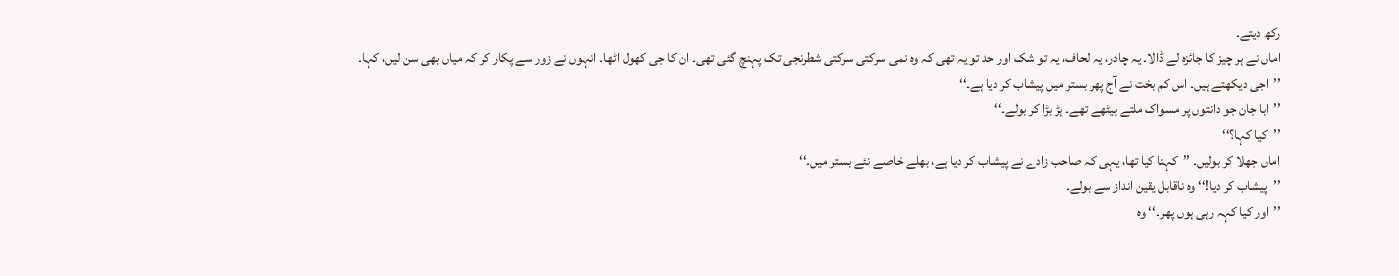رکھ دیتے۔
اماں نے ہر چیز کا جائزہ لے ڈالا۔ یہ چادر، یہ لحاف، یہ تو شک اور حد تو یہ تھی کہ وہ نمی سرکتی سرکتی شطرنجی تک پہنچ گئی تھی۔ ان کا جی کھول اٹھا۔ انہوں نے زور سے پکار کر کہ میاں بھی سن لیں، کہا۔
’’اجی دیکھتے ہیں۔ اس کم بخت نے آج پھر بستر میں پیشاب کر دیا ہے۔‘‘
’’ابا جان جو دانتوں پر مسواک ملتے بیٹھے تھے۔ ہڑ بڑا کر بولے۔‘‘
’’کیا کہا؟‘‘
اماں جھلا کر بولیں۔ ’’کہنا کیا تھا، یہی کہ صاحب زادے نے پیشاب کر دیا ہے، بھلے خاصے نئے بستر میں۔‘‘
’’پیشاب کر دیا!‘‘ وہ ناقابل یقین انداز سے بولے۔
’’اور کیا کہہ رہی ہوں پھر۔‘‘ وہ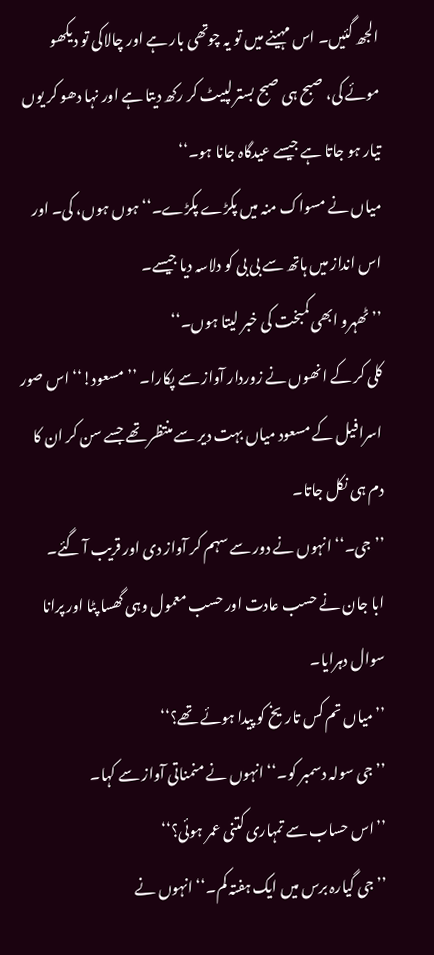الجھ گئیں۔ اس مہینے میں تو یہ چوتھی بار ہے اور چالاکی تو دیکھو موئے کی، صبح ہی صبح بستر لپیٹ کر رکھ دیتا ہے اور نہا دھو کر یوں تیار ہو جاتا ہے جیسے عیدگاہ جانا ہو۔‘‘
میاں نے مسواک منہ میں پکڑے پکڑے۔‘‘ ہوں ہوں، کی۔ اور اس انداز میں ہاتھ سے بی بی کو دلاسہ دیا جیسے۔
’’ٹھہرو ابھی کمبخت کی خبر لیتا ہوں۔‘‘
کلی کر کے انھوں نے زوردار آواز سے پکارا۔ ’’مسعود!‘‘ اس صور اسرافیل کے مسعود میاں بہت دیر سے منتظر تھے جسے سن کر ان کا دم ہی نکل جاتا۔
’’جی۔‘‘ انہوں نے دور سے سہم کر آواز دی اور قریب آ گئے۔
ابا جان نے حسب عادت اور حسب معمول وہی گھسا پٹا اور پرانا سوال دہرایا۔
’’میاں تم کس تاریخ کو پیدا ہوئے تھے؟‘‘
’’جی سولہ دسمبر کو۔‘‘ انہوں نے منمناتی آواز سے کہا۔
’’اس حساب سے تمہاری کتنی عمر ہوئی؟‘‘
’’جی گیارہ برس میں ایک ہفتہ کم۔‘‘ انہوں نے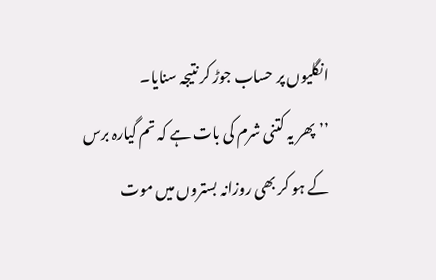انگلیوں پر حساب جوڑ کر نتیجہ سنایا۔
’’پھر یہ کتنی شرم کی بات ہے کہ تم گیارہ برس کے ہو کر بھی روزانہ بستروں میں موت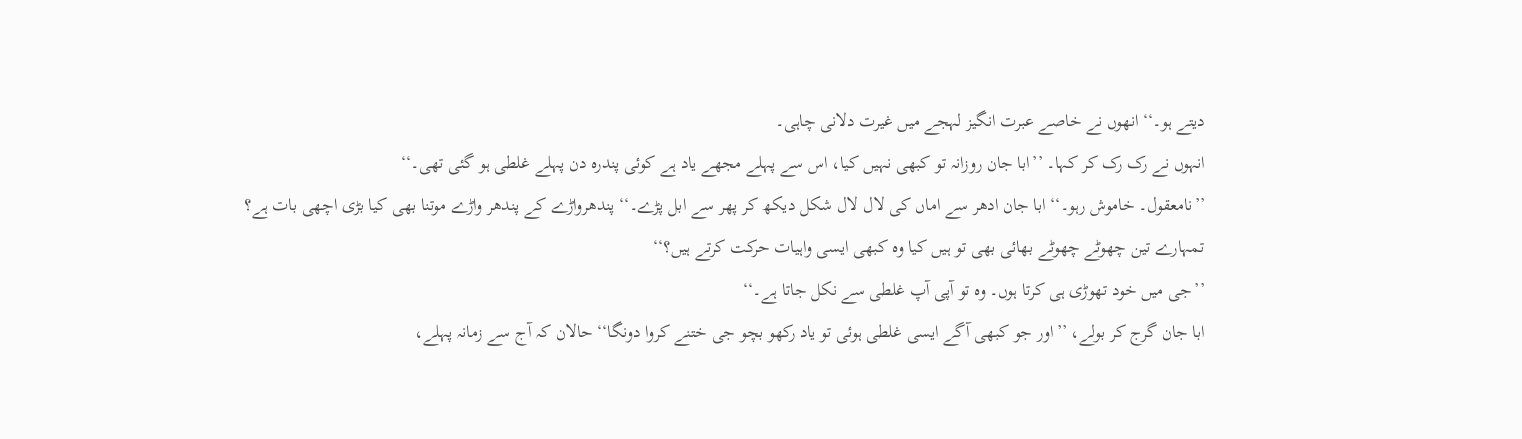دیتے ہو۔‘‘ انھوں نے خاصے عبرت انگیز لہجے میں غیرت دلانی چاہی۔
انہوں نے رک رک کر کہا۔ ’’ابا جان روزانہ تو کبھی نہیں کیا، اس سے پہلے مجھے یاد ہے کوئی پندرہ دن پہلے غلطی ہو گئی تھی۔‘‘
’’نامعقول۔ خاموش رہو۔‘‘ ابا جان ادھر سے اماں کی لال لال شکل دیکھ کر پھر سے ابل پڑے۔‘‘ پندھرواڑے کے پندھر واڑے موتنا بھی کیا بڑی اچھی بات ہے؟ تمہارے تین چھوٹے چھوٹے بھائی بھی تو ہیں کیا وہ کبھی ایسی واہیات حرکت کرتے ہیں؟‘‘
’’جی میں خود تھوڑی ہی کرتا ہوں۔ وہ تو آپی آپ غلطی سے نکل جاتا ہے۔‘‘
ابا جان گرج کر بولے، ’’اور جو کبھی آگے ایسی غلطی ہوئی تو یاد رکھو بچو جی ختنے کروا دونگا‘‘ حالان کہ آج سے زمانہ پہلے،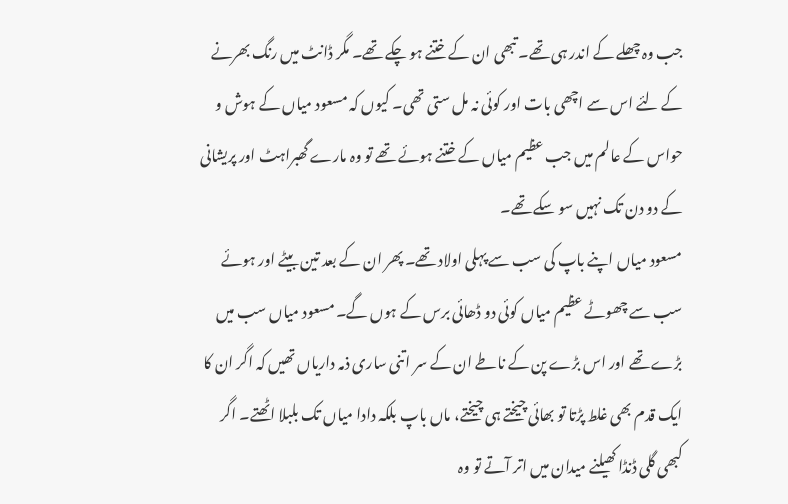جب وہ چھلے کے اندر ہی تھے۔ تبھی ان کے ختنے ہو چکے تھے۔ مگر ڈانٹ میں رنگ بھرنے کے لئے اس سے اچھی بات اور کوئی نہ مل ستی تھی۔ کیوں کہ مسعود میاں کے ہوش و حواس کے عالم میں جب عظیم میاں کے ختنے ہوئے تھے تو وہ مارے گھبراہٹ اور پریشانی کے دو دن تک نہیں سو سکے تھے۔
مسعود میاں اپنے باپ کی سب سے پہلی اولاد تھے۔ پھر ان کے بعد تین بیٹے اور ہوئے سب سے چھوٹے عظیم میاں کوئی دو ڈھائی برس کے ہوں گے۔ مسعود میاں سب میں بڑے تھے اور اس بڑے پن کے ناطے ان کے سر اتنی ساری ذمہ داریاں تھیں کہ اگر ان کا ایک قدم بھی غلط پڑتا تو بھائی چیختے ہی چیختے، ماں باپ بلکہ دادا میاں تک بلبلا اٹھتے۔ اگر کبھی گلی ڈنڈا کھیلنے میدان میں اتر آتے تو وہ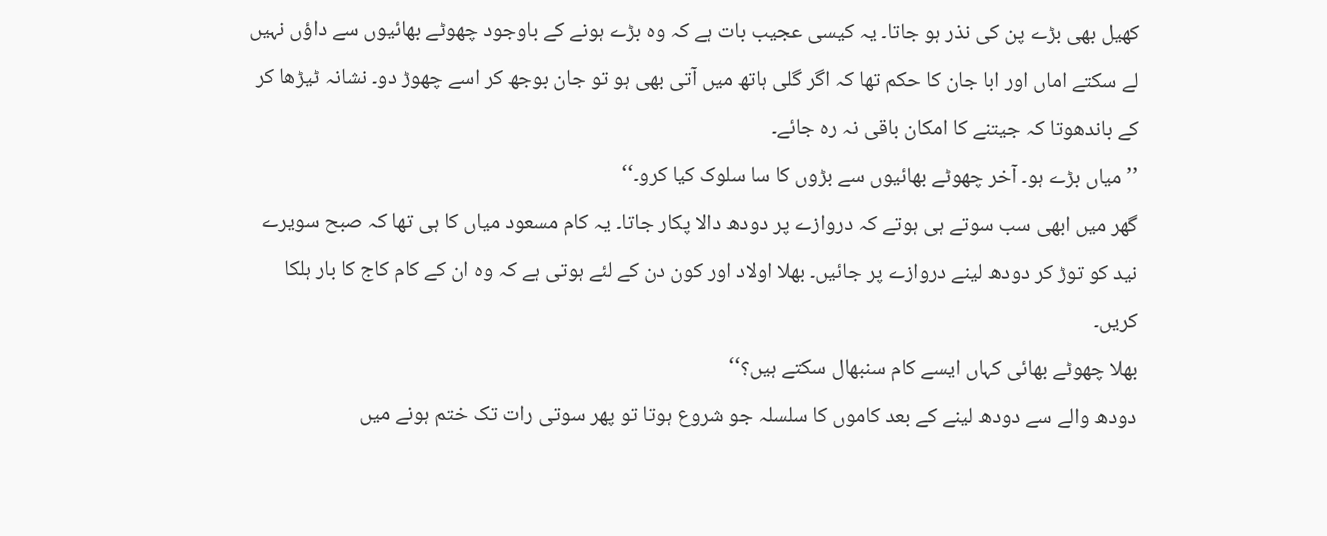کھیل بھی بڑے پن کی نذر ہو جاتا۔ یہ کیسی عجیب بات ہے کہ وہ بڑے ہونے کے باوجود چھوٹے بھائیوں سے داؤں نہیں لے سکتے اماں اور ابا جان کا حکم تھا کہ اگر گلی ہاتھ میں آتی بھی ہو تو جان بوجھ کر اسے چھوڑ دو۔ نشانہ ٹیڑھا کر کے باندھوتا کہ جیتنے کا امکان باقی نہ رہ جائے۔
’’میاں بڑے ہو۔ آخر چھوٹے بھائیوں سے بڑوں کا سا سلوک کیا کرو۔‘‘
گھر میں ابھی سب سوتے ہی ہوتے کہ دروازے پر دودھ دالا پکار جاتا۔ یہ کام مسعود میاں کا ہی تھا کہ صبح سویرے نید کو توڑ کر دودھ لینے دروازے پر جائیں۔ بھلا اولاد اور کون دن کے لئے ہوتی ہے کہ وہ ان کے کام کاج کا بار ہلکا کریں۔
بھلا چھوٹے بھائی کہاں ایسے کام سنبھال سکتے ہیں؟‘‘
دودھ والے سے دودھ لینے کے بعد کاموں کا سلسلہ جو شروع ہوتا تو پھر سوتی رات تک ختم ہونے میں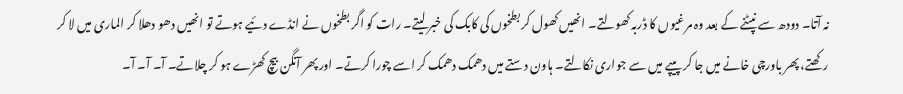نہ آتا۔ دودھ سے نپٹنے کے بعد وہ مرغیوں کا ڈربہ کھولتے۔ انھیں کھول کر بطخوں کی کابک کی خبر لیتے۔ رات کو اگر بطخوں نے انڈے دئیے ہوتے تو انھیں دھو دھلا کر الماری میں لا کر رکھتے، پھر باورچی خانے میں جا کر پیپے میں سے جواری نکالتے۔ ہاون دستے میں دھمک دھمک کر اسے چورا کرتے۔ اور پھر آنگن بیچ کھڑے ہو کر چلاتے۔ آ۔ آ۔ آ۔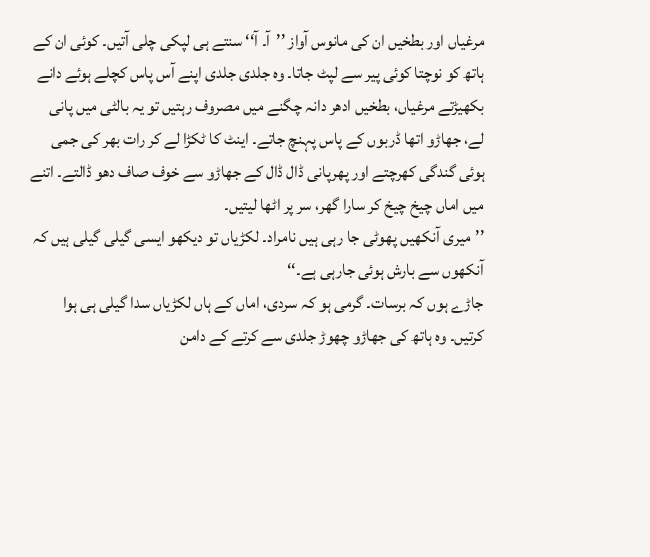مرغیاں اور بطخیں ان کی مانوس آواز ’’آ۔ آ‘‘ سنتے ہی لپکی چلی آتیں۔ کوئی ان کے ہاتھ کو نوچتا کوئی پیر سے لپٹ جاتا۔ وہ جلدی جلدی اپنے آس پاس کچلے ہوئے دانے بکھیڑتے مرغیاں، بطخیں ادھر دانہ چگنے میں مصروف رہتیں تو یہ بالٹی میں پانی لے، جھاڑو اتھا ڈربوں کے پاس پہنچ جاتے۔ اینٹ کا ٹکڑا لے کر رات بھر کی جمی ہوئی گندگی کھرچتے اور پھرپانی ڈال ڈال کے جھاڑو سے خوف صاف دھو ڈالتے۔ اتنے میں اماں چیخ چیخ کر سارا گھر، سر پر اٹھا لیتیں۔
’’میری آنکھیں پھوٹی جا رہی ہیں نامراد۔ لکڑیاں تو دیکھو ایسی گیلی گیلی ہیں کہ آنکھوں سے بارش ہوئی جارہی ہے۔‘‘
جاڑے ہوں کہ برسات۔ گرمی ہو کہ سردی، اماں کے ہاں لکڑیاں سدا گیلی ہی ہوا کرتیں۔ وہ ہاتھ کی جھاڑو چھوڑ جلدی سے کرتے کے دامن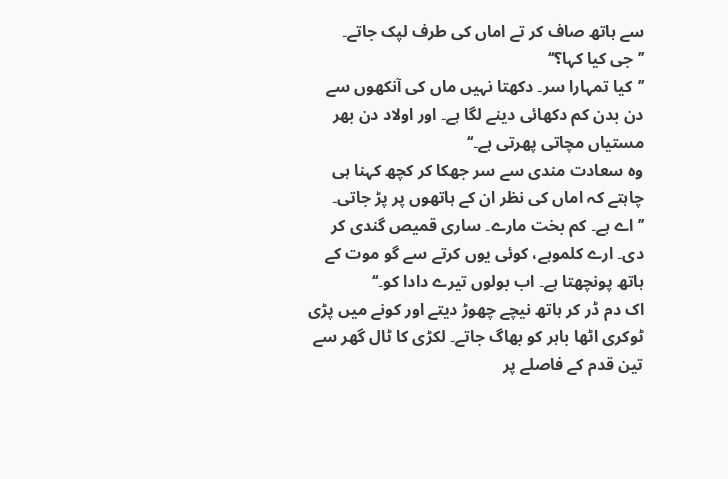سے ہاتھ صاف کر تے اماں کی طرف لپک جاتے۔
’’جی کیا کہا؟‘‘
’’کیا تمہارا سر۔ دکھتا نہیں ماں کی آنکھوں سے دن بدن کم دکھائی دینے لگا ہے۔ اور اولاد دن بھر مستیاں مچاتی پھرتی ہے۔‘‘
وہ سعادت مندی سے سر جھکا کر کچھ کہنا ہی چاہتے کہ اماں کی نظر ان کے ہاتھوں پر پڑ جاتی۔
’’اے ہے۔ کم بخت مارے۔ ساری قمیص گندی کر دی۔ ارے کلموہے، کوئی یوں کرتے سے گو موت کے ہاتھ پونچھتا ہے۔ اب بولوں تیرے دادا کو۔‘‘
اک دم ڈر کر ہاتھ نیچے چھوڑ دیتے اور کونے میں پڑی ٹوکری اٹھا باہر کو بھاگ جاتے۔ لکڑی کا ٹال گھر سے تین قدم کے فاصلے پر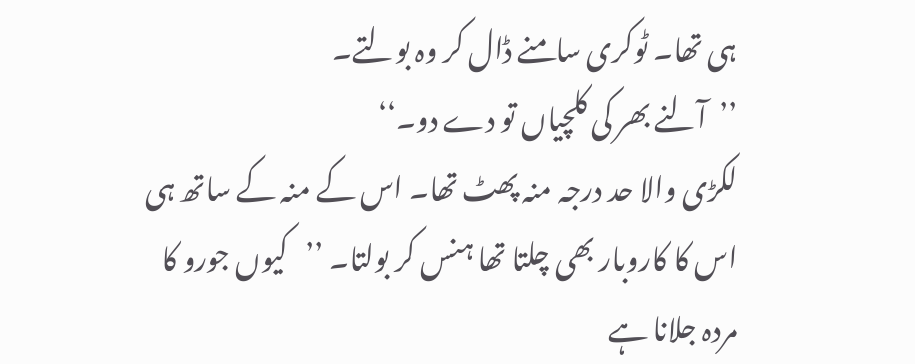ہی تھا۔ ٹوکری سامنے ڈال کر وہ بولتے۔
’’آلنے بھر کی کلچیاں تو دے دو۔‘‘
لکڑی والا حد درجہ منہ پھٹ تھا۔ اس کے منہ کے ساتھ ہی اس کا کاروبار بھی چلتا تھا ہنس کر بولتا۔ ’’کیوں جورو کا مردہ جلانا ہے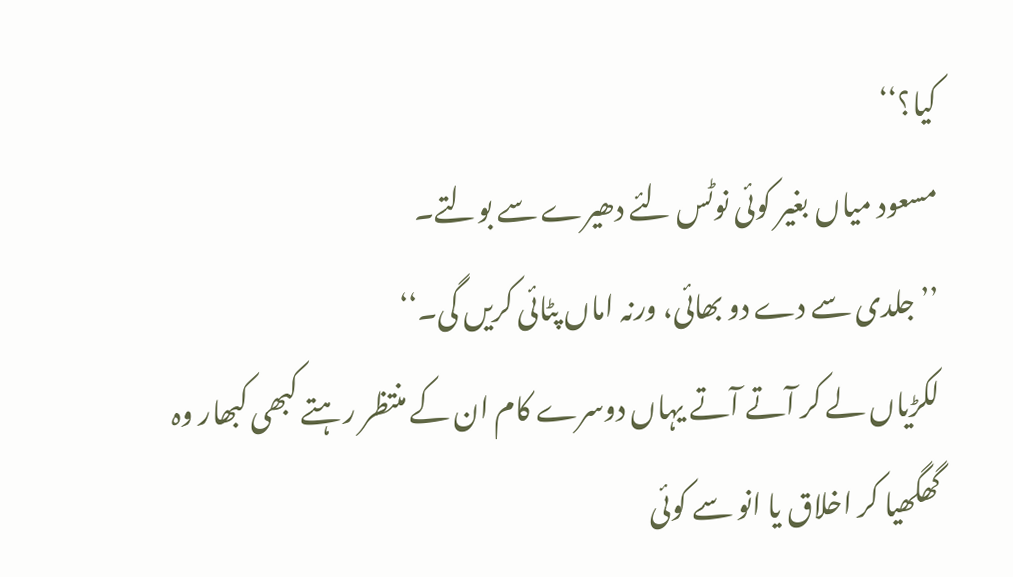کیا؟‘‘
مسعود میاں بغیر کوئی نوٹس لئے دھیرے سے بولتے۔
’’جلدی سے دے دو بھائی، ورنہ اماں پٹائی کریں گی۔‘‘
لکڑیاں لے کر آتے آتے یہاں دوسرے کام ان کے منتظر رہتے کبھی کبھار وہ گھگھیا کر اخلاق یا انو سے کوئی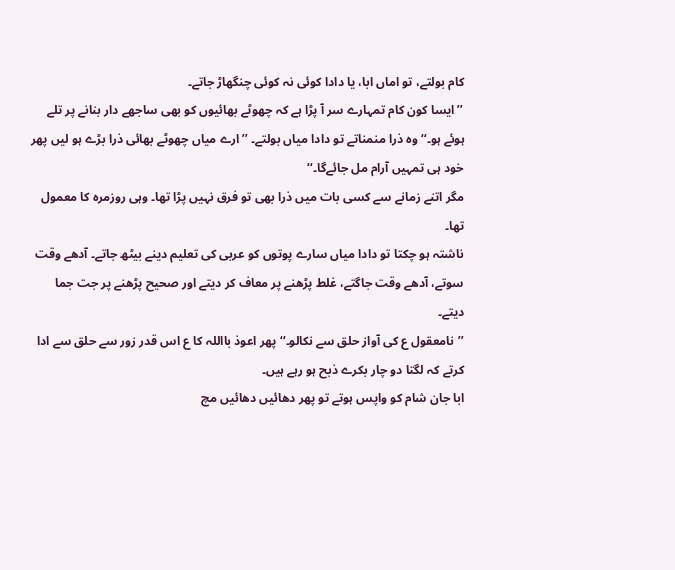کام بولتے، تو اماں ابا، یا دادا کوئی نہ کوئی چنگھاڑ جاتے۔
’’ایسا کون کام تمہارے سر آ پڑا ہے کہ چھوٹے بھائیوں کو بھی ساجھے دار بنانے پر تلے ہوئے ہو۔‘‘ وہ ذرا منمناتے تو دادا میاں بولتے۔ ’’ارے میاں چھوٹے بھائی ذرا بڑے ہو لیں پھر خود ہی تمہیں آرام مل جائےگا۔‘‘
مگر اتنے زمانے سے کسی بات میں ذرا بھی تو فرق نہیں پڑا تھا۔ وہی روزمرہ کا معمول تھا۔
ناشتہ ہو چکتا تو دادا میاں سارے پوتوں کو عربی کی تعلیم دینے بیٹھ جاتے۔ آدھے وقت سوتے، آدھے وقت جاگتے، غلط پڑھنے پر معاف کر دیتے اور صحیح پڑھنے پر جت جما دیتے۔
’’نامعقول ع کی آواز حلق سے نکالو۔‘‘ پھر اعوذ بااللہ کا ع اس قدر زور سے حلق سے ادا کرتے کہ لگتا دو چار بکرے ذبح ہو رہے ہیں۔
ابا جان شام کو واپس ہوتے تو پھر دھائیں دھائیں مچ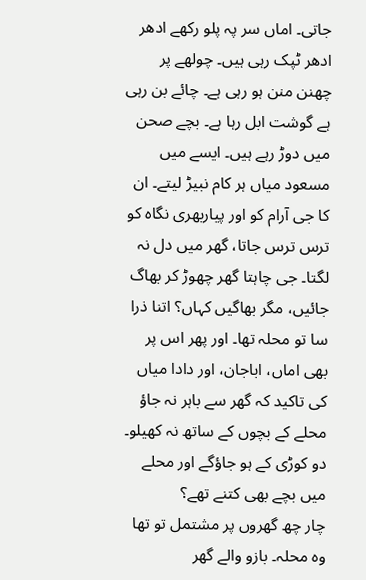جاتی۔ اماں سر پہ پلو رکھے ادھر ادھر ٹپک رہی ہیں۔ چولھے پر چھنن منن ہو رہی ہے۔ چائے بن رہی ہے گوشت ابل رہا ہے۔ بچے صحن میں دوڑ رہے ہیں۔ ایسے میں مسعود میاں ہر کام نبیڑ لیتے۔ ان کا جی آرام کو اور پیاربھری نگاہ کو ترس ترس جاتا، گھر میں دل نہ لگتا۔ جی چاہتا گھر چھوڑ کر بھاگ جائیں، مگر بھاگیں کہاں؟ اتنا ذرا سا تو محلہ تھا۔ اور پھر اس پر بھی اماں، اباجان، اور دادا میاں کی تاکید کہ گھر سے باہر نہ جاؤ محلے کے بچوں کے ساتھ نہ کھیلو۔ دو کوڑی کے ہو جاؤگے اور محلے میں بچے بھی کتنے تھے؟
چار چھ گھروں پر مشتمل تو تھا وہ محلہ۔ بازو والے گھر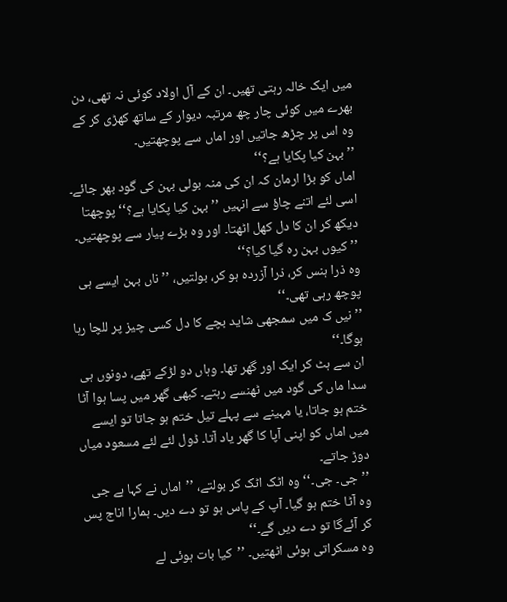میں ایک خالہ رہتی تھیں۔ ان کے آل اولاد کوئی نہ تھی، دن بھرے میں کوئی چار چھ مرتبہ دیوار کے ساتھ کھڑی کر کے وہ اس پر چڑھ جاتیں اور اماں سے پوچھتیں۔
’’بہن کیا پکایا ہے؟‘‘
اماں کو بڑا ارمان کہ ان کی منہ بولی بہن کی گود بھر جائے۔ اسی لئے اتنے چاؤ سے انہیں ’’بہن کیا پکایا ہے؟‘‘ پوچھتا دیکھ کر ان کا دل کھل اٹھتا۔ اور وہ بڑے پیار سے پوچھتیں۔
’’کیوں بہن رہ گیا کیا؟‘‘
وہ ذرا ہنس کر، ذرا آزردہ ہو کر، بولتیں، ’’ناں بہن ایسے ہی پوچھ رہی تھی۔‘‘
’’نیں ک میں سمجھی شاید بچے کا دل کسی چیز پر للچا رہا ہوگا۔‘‘
ان سے ہٹ کر ایک اور گھر تھا۔ وہاں دو لڑکے تھے، دونوں ہی سدا ماں کی گود میں ٹھنسے رہتے۔ کبھی گھر میں پسا ہوا آٹا ختم ہو جاتا، یا مہینے سے پہلے تیل ختم ہو جاتا تو ایسے میں اماں کو اپنی آپا کا گھر یاد آتا۔ ڈول لئے لئے مسعود میاں دوڑ جاتے۔
’’جی۔ جی۔‘‘ وہ اٹک اٹک کر بولتے، ’’اماں نے کہا ہے جی وہ آٹا ختم ہو گیا۔ آپ کے پاس ہو تو دے دیں۔ ہمارا اناج پس کر آئےگا تو دے دیں گے۔‘‘
وہ مسکراتی ہوئی اٹھتیں۔ ’’کیا بات ہوئی لے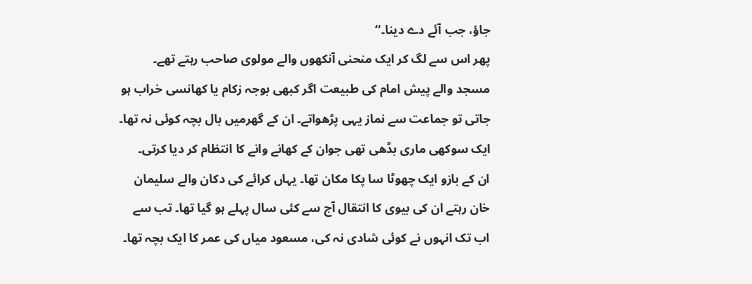جاؤ، جب آئے دے دینا۔‘‘
پھر اس سے لگ کر ایک منحنی آنکھوں والے مولوی صاحب رہتے تھے۔ مسجد والے پیش امام کی طبیعت اگر کبھی بوجہ زکام یا کھانسی خراب ہو جاتی تو جماعت سے نماز یہی پڑھواتے۔ ان کے گھرمیں بال بچہ کوئی نہ تھا۔ ایک سوکھی ماری بڈھی تھی جوان کے کھانے وانے کا انتظام کر دیا کرتی۔
ان کے بازو ایک چھوٹا سا پکا مکان تھا۔ یہاں کرائے کی دکان والے سلیمان خان رہتے ان کی بیوی کا انتقال آج سے کئی سال پہلے ہو گیا تھا۔ تب سے اب تک انہوں نے کوئی شادی نہ کی، مسعود میاں کی عمر کا ایک بچہ تھا۔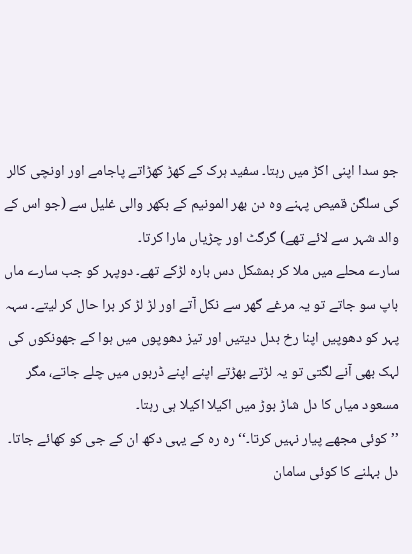جو سدا اپنی اکڑ میں رہتا۔ سفید ہرک کے کھڑ کھڑاتے پاجامے اور اونچی کالر کی سلگن قمیص پہنے وہ دن بھر المونیم کے بکھر والی غلیل سے (جو اس کے والد شہر سے لائے تھے) گرگٹ اور چڑیاں مارا کرتا۔
سارے محلے میں ملا کر بمشکل دس بارہ لڑکے تھے۔ دوپہر کو جب سارے ماں باپ سو جاتے تو یہ مرغے گھر سے نکل آتے اور لڑ لڑ کر برا حال کر لیتے۔ سہہ پہر کو دھوپیں اپنا رخ بدل دیتیں اور تیز دھوپوں میں ہوا کے جھونکوں کی لہک بھی آنے لگتی تو یہ لڑتے بھڑتے اپنے اپنے ڈربوں میں چلے جاتے، مگر مسعود میاں کا دل شاڑ بوڑ میں اکیلا اکیلا ہی رہتا۔
’’کوئی مجھے پیار نہیں کرتا۔‘‘ رہ رہ کے یہی دکھ ان کے جی کو کھائے جاتا۔ دل بہلنے کا کوئی سامان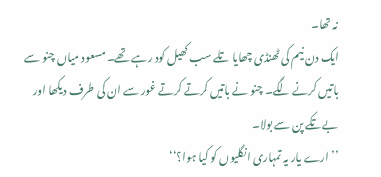نہ تھا۔
ایک دن نیم کی ٹھنڈی چھایا تلے سب کھیل کود رہے تھے۔ مسعود میاں چنو سے باتیں کرنے لگے۔ چنو نے باتیں کرتے کرتے غور سے ان کی طرف دیکھا اور بےتکے پن سے بولا۔
’’ارے یار یہ تمہاری انگلیوں کو کیا ہوا؟‘‘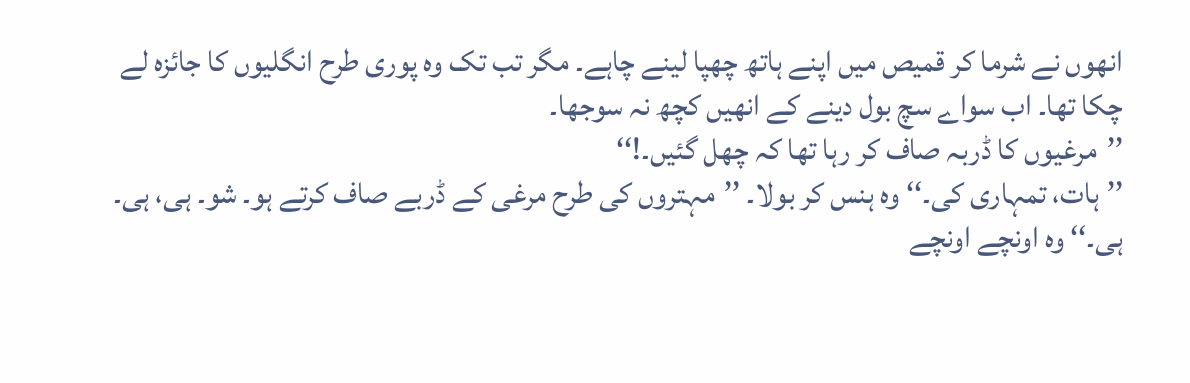انھوں نے شرما کر قمیص میں اپنے ہاتھ چھپا لینے چاہے۔ مگر تب تک وہ پوری طرح انگلیوں کا جائزہ لے چکا تھا۔ اب سواے سچ بول دینے کے انھیں کچھ نہ سوجھا۔
’’مرغیوں کا ڈربہ صاف کر رہا تھا کہ چھل گئیں۔!‘‘
’’ہات، تمہاری کی۔‘‘ وہ ہنس کر بولا۔ ’’مہتروں کی طرح مرغی کے ڈربے صاف کرتے ہو۔ شو۔ ہی، ہی۔ ہی۔‘‘ وہ اونچے اونچے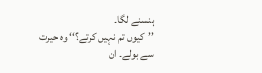ہنسنے لگا۔
’’کیوں تم نہیں کرتے؟‘‘ وہ حیرت سے بولے۔ ان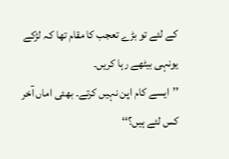کے لئے تو بڑے تعجب کا مقام تھا کہ لڑکے یونہی بیٹھے رہا کریں۔
’’ایسے کام اپن نہیں کرتے۔ بھئی اماں آخر کس لئے ہیں؟‘‘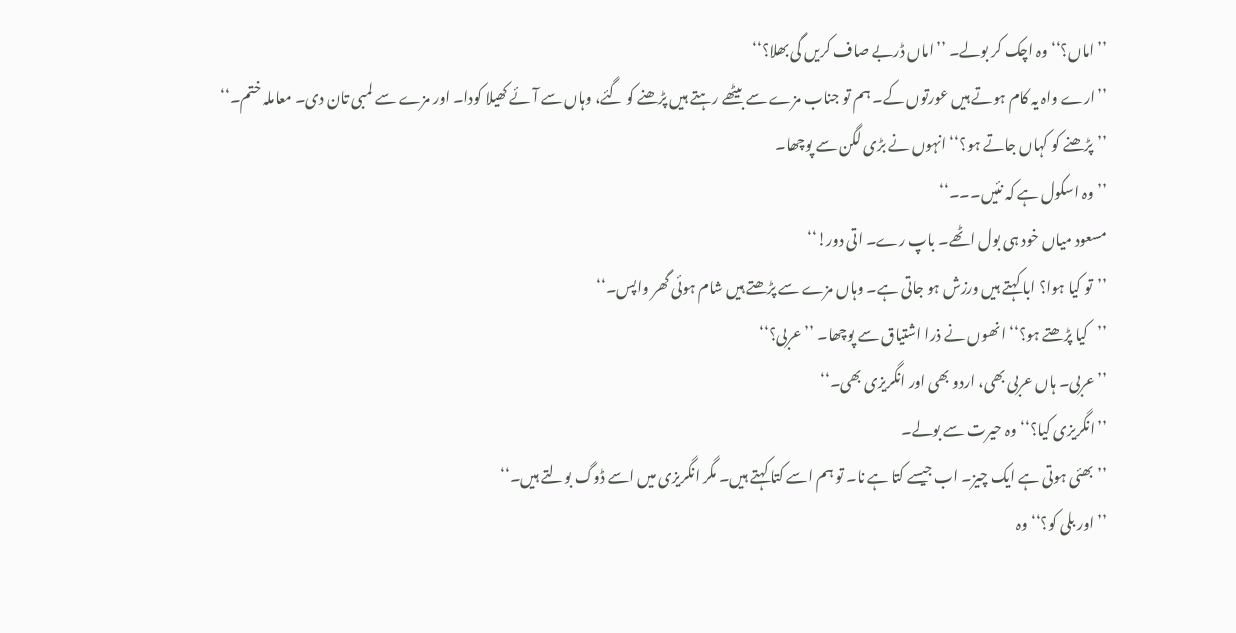’’اماں؟‘‘ وہ اچک کر بولے۔ ’’اماں ڈربے صاف کریں گی بھلا؟‘‘
’’ارے واہ یہ کام ہوتے ہیں عورتوں کے۔ ہم تو جناب مزے سے بیٹھے رہتے ہیں پڑھنے کو گئے، وہاں سے آئے کھیلا کودا۔ اور مزے سے لمبی تان دی۔ معاملہ ختم۔‘‘
’’پڑھنے کو کہاں جاتے ہو؟‘‘ انہوں نے بڑی لگن سے پوچھا۔
’’وہ اسکول ہے کہ نئیں۔۔۔‘‘
مسعود میاں خود ہی بول اٹھے۔ باپ رے۔ اتی دور!‘‘
’’تو کیا ہوا؟ ابا کہتے ہیں ورزش ہو جاتی ہے۔ وہاں مزے سے پڑھتے ہیں شام ہوئی گھر واپس۔‘‘
’’کیا پڑھتے ہو؟‘‘ انھوں نے ذرا اشتیاق سے پوچھا۔ ’’عربی؟‘‘
’’عربی۔ ہاں عربی بھی، اردو بھی اور انگریزی بھی۔‘‘
’’انگریزی کیا؟‘‘ وہ حیرت سے بولے۔
’’بھئی ہوتی ہے ایک چیز۔ اب جیسے کتا ہے نا۔ تو ہم اسے کتا کہتے ہیں۔ مگر انگریزی میں اسے ڈوگ بولتے ہیں۔‘‘
’’اور بلی کو؟‘‘ وہ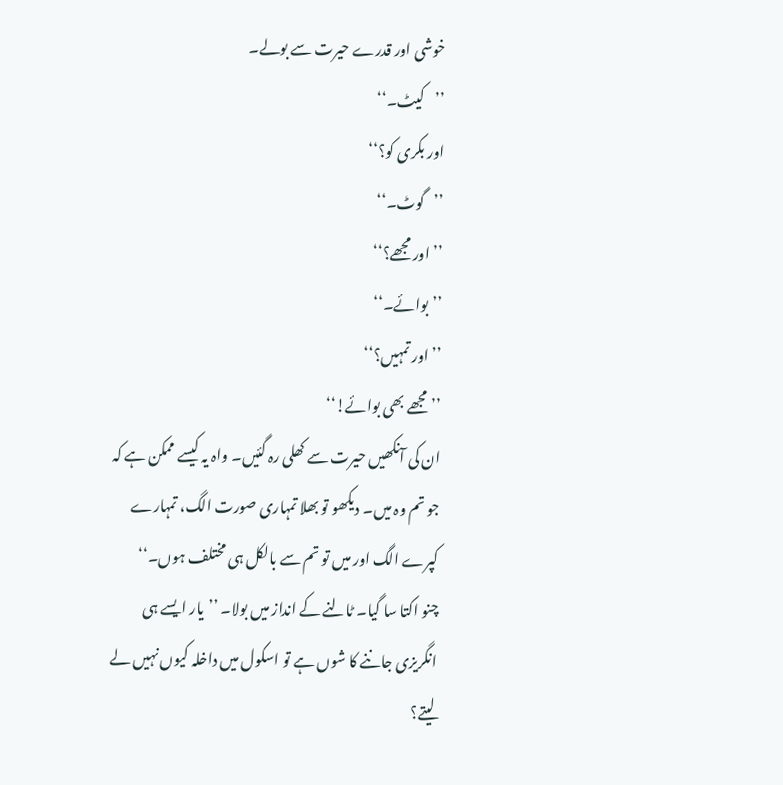خوشی اور قدرے حیرت سے بولے۔
’’کیٹ۔‘‘
اور بکری کو؟‘‘
’’گوٹ۔‘‘
’’اور مجھے؟‘‘
’’بوائے۔‘‘
’’اور تمہیں؟‘‘
’’مجھے بھی بوائے!‘‘
ان کی آنکھیں حیرت سے کھلی رہ گئیں۔ واہ یہ کیسے ممکن ہے کہ جو تم وہ میں۔ دیکھو تو بھلا تمہاری صورت الگ، تمہارے کپرے الگ اور میں تو تم سے بالکل ہی مختلف ہوں۔‘‘
چنو اکتا سا گیا۔ ٹالنے کے انداز میں بولا۔ ’’یار ایسے ہی انگریزی جاننے کا شوں ہے تو اسکول میں داخلہ کیوں نہیں لے لیتے؟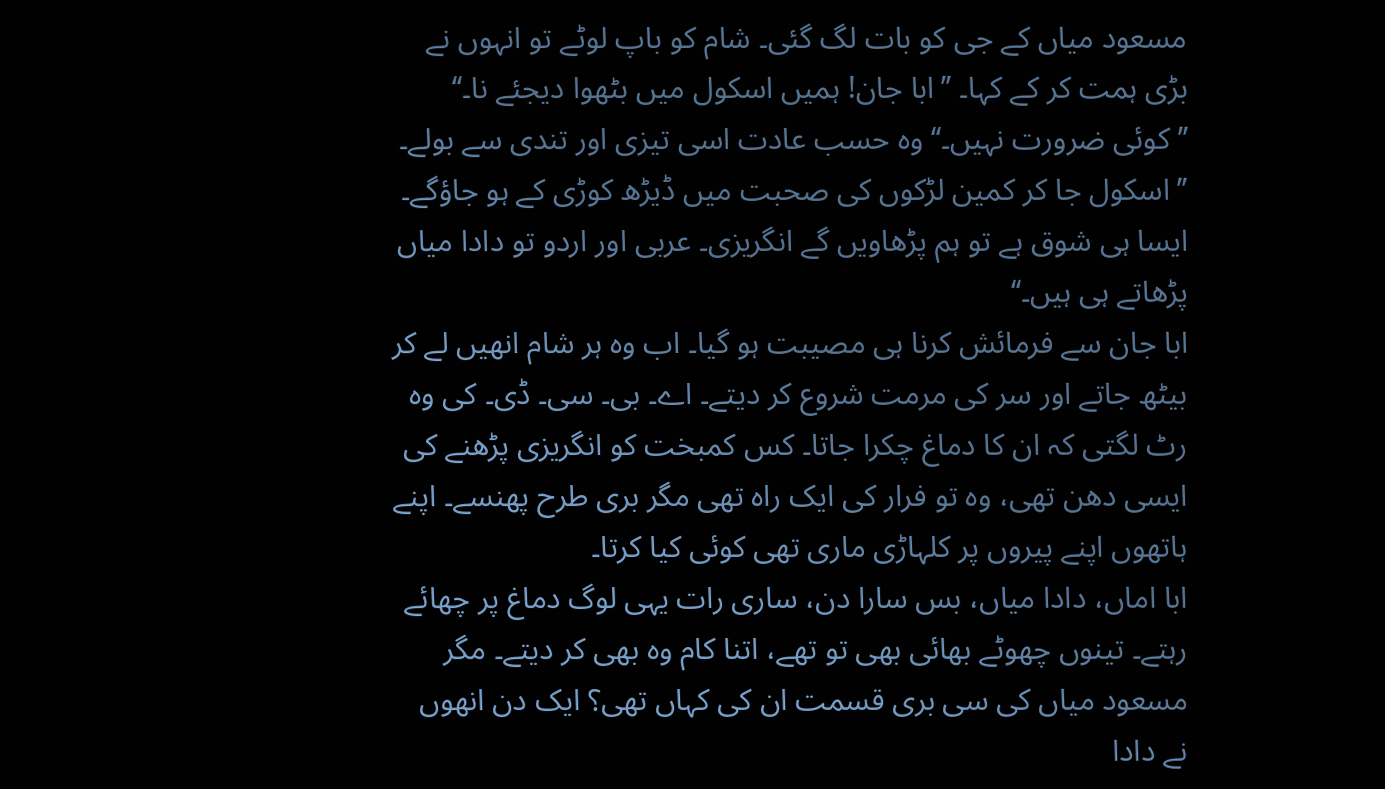مسعود میاں کے جی کو بات لگ گئی۔ شام کو باپ لوٹے تو انہوں نے بڑی ہمت کر کے کہا۔ ’’ابا جان! ہمیں اسکول میں بٹھوا دیجئے نا۔‘‘
’’کوئی ضرورت نہیں۔‘‘ وہ حسب عادت اسی تیزی اور تندی سے بولے۔ ’’اسکول جا کر کمین لڑکوں کی صحبت میں ڈیڑھ کوڑی کے ہو جاؤگے۔ ایسا ہی شوق ہے تو ہم پڑھاویں گے انگریزی۔ عربی اور اردو تو دادا میاں پڑھاتے ہی ہیں۔‘‘
ابا جان سے فرمائش کرنا ہی مصیبت ہو گیا۔ اب وہ ہر شام انھیں لے کر بیٹھ جاتے اور سر کی مرمت شروع کر دیتے۔ اے۔ بی۔ سی۔ ڈی۔ کی وہ رٹ لگتی کہ ان کا دماغ چکرا جاتا۔ کس کمبخت کو انگریزی پڑھنے کی ایسی دھن تھی، وہ تو فرار کی ایک راہ تھی مگر بری طرح پھنسے۔ اپنے ہاتھوں اپنے پیروں پر کلہاڑی ماری تھی کوئی کیا کرتا۔
ابا اماں، دادا میاں، بس سارا دن، ساری رات یہی لوگ دماغ پر چھائے رہتے۔ تینوں چھوٹے بھائی بھی تو تھے، اتنا کام وہ بھی کر دیتے۔ مگر مسعود میاں کی سی بری قسمت ان کی کہاں تھی؟ ایک دن انھوں نے دادا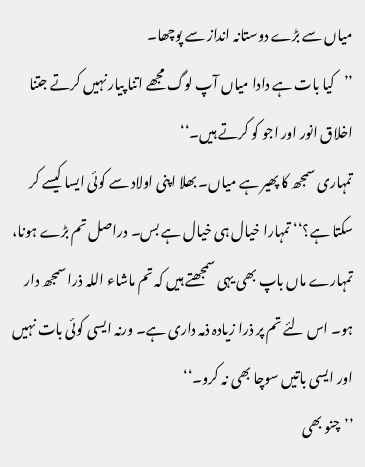میاں سے بڑے دوستانہ انداز سے پوچھا۔
’’کیا بات ہے دادا میاں آپ لوگ مجھے اتنا پیار نہیں کرتے جتنا اخلاق انور اور اجو کو کرتے ہیں۔‘‘
تمہاری سمجھ کا پھیر ہے میاں۔ بھلا اپنی اولاد سے کوئی ایسا کیسے کر سکتا ہے؟‘‘ تمہارا خیال ہی خیال ہے بس۔ دراصل تم بڑے ہونا، تمہارے ماں باپ بھی یہی سمجھتے ہیں کہ تم ماشاء اللہ ذرا سمجھ دار ہو۔ اس لئے تم پر ذرا زیادہ ذمہ داری ہے۔ ورنہ ایسی کوئی بات نہیں اور ایسی باتیں سوچا بھی نہ کرو۔‘‘
’’چنو بھی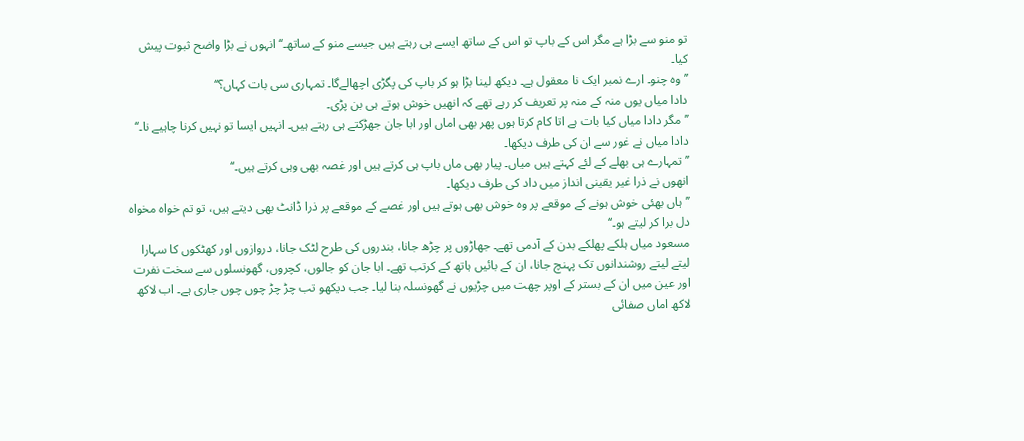تو منو سے بڑا ہے مگر اس کے باپ تو اس کے ساتھ ایسے ہی رہتے ہیں جیسے منو کے ساتھ۔‘‘ انہوں نے بڑا واضح ثبوت پیش کیا۔
’’وہ چنو۔ ارے نمبر ایک نا معقول ہے۔ دیکھ لینا بڑا ہو کر باپ کی پگڑی اچھالےگا۔ تمہاری سی بات کہاں؟‘‘
دادا میاں یوں منہ کے منہ پر تعریف کر رہے تھے کہ انھیں خوش ہوتے ہی بن پڑی۔
’’مگر دادا میاں کیا بات ہے اتا کام کرتا ہوں پھر بھی اماں اور ابا جان جھڑکتے ہی رہتے ہیں۔ انہیں ایسا تو نہیں کرنا چاہیے نا۔‘‘
دادا میاں نے غور سے ان کی طرف دیکھا۔
’’تمہارے ہی بھلے کے لئے کہتے ہیں میاں۔ پیار بھی ماں باپ ہی کرتے ہیں اور غصہ بھی وہی کرتے ہیں۔‘‘
انھوں نے ذرا غیر یقینی انداز میں داد کی طرف دیکھا۔
’’ہاں بھئی خوش ہونے کے موقعے پر وہ خوش بھی ہوتے ہیں اور غصے کے موقعے پر ذرا ڈانٹ بھی دیتے ہیں، تو تم خواہ مخواہ دل برا کر لیتے ہو۔‘‘
مسعود میاں ہلکے پھلکے بدن کے آدمی تھے۔ جھاڑوں پر چڑھ جانا، بندروں کی طرح لٹک جانا، دروازوں اور کھٹکوں کا سہارا لیتے لیتے روشندانوں تک پہنچ جانا، ان کے بائیں ہاتھ کے کرتب تھے۔ ابا جان کو جالوں، کچروں، گھونسلوں سے سخت نفرت اور عین میں ان کے بستر کے اوپر چھت میں چڑیوں نے گھونسلہ بنا لیا۔ جب دیکھو تب چڑ چڑ چوں چوں جاری ہے۔ اب لاکھ لاکھ اماں صفائی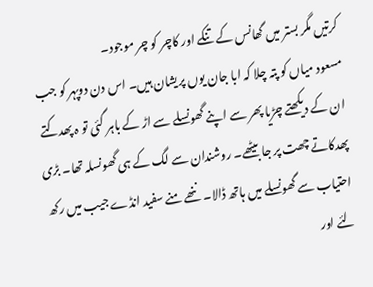کرتیں مگر بستر میں گھانس کے تنکے اور کاچر کو چر موجود۔
مسعود میاں کو پتہ چلا کہ ابا جان یوں پریشان ہیں۔ اس دن دوپہر کو جب ان کے دیکھتے چڑیا پھر سے اپنے گھونسلے سے اڑ کے باہر گئی تو ہ پھدکتے پھدکاتے چھت پر جا بیٹھے۔ روشندان سے لگ کے ہی گھونسلہ تھا۔ بڑی احتیاب سے گھونسلے میں ہاتھ ڈالا۔ ننھے منے سفید انڈے جیب میں رکھ لئے اور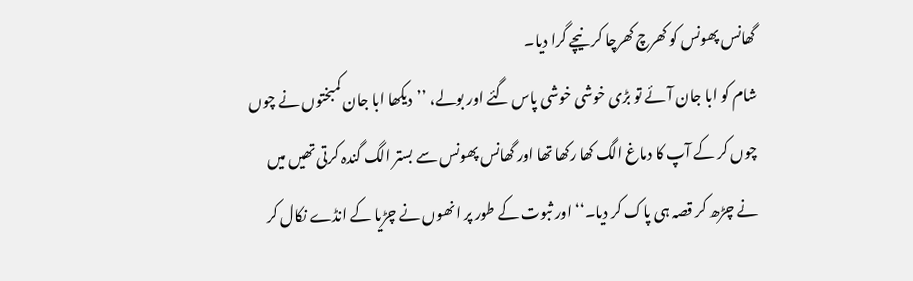گھانس پھونس کو کھرچ کھرچا کر نیچے گرا دیا۔
شام کو ابا جان آئے تو بڑی خوشی خوشی پاس گئے اور بولے، ’’دیکھا ابا جان کمبختوں نے چوں چوں کر کے آپ کا دماغ الگ کھا رکھا تھا اور گھانس پھونس سے بستر الگ گندہ کرتی تھیں میں نے چڑھ کر قصہ ہی پاک کر دیا۔‘‘ اور ثبوت کے طور پر انھوں نے چڑیا کے انڈے نکال کر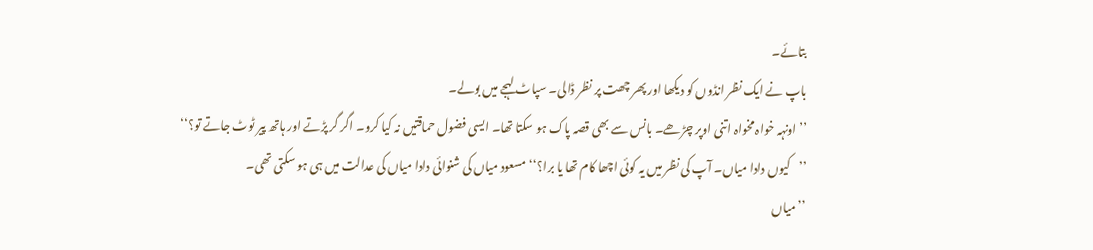بتائے۔
باپ نے ایک نظر انڈوں کو دیکھا اور پھر چھت پر نظر ڈالی۔ سپاٹ لہجے میں بولے۔
’’اونہہ خواہ مخواہ اتنی اوپر چڑھے۔ بانس سے بھی قصہ پاک ہو سکتا تھا۔ ایسی فضول حماقتیں نہ کیا کرو۔ اگر گر پڑتے اور ہاتھ پیر ٹوٹ جاتے تو؟‘‘
’’کیوں دادا میاں۔ آپ کی نظر میں یہ کوئی اچھا کام تھا یا برا؟‘‘ مسعود میاں کی شنوائی دادا میاں کی عدالت میں ہی ہو سکتی تھی۔
’’میاں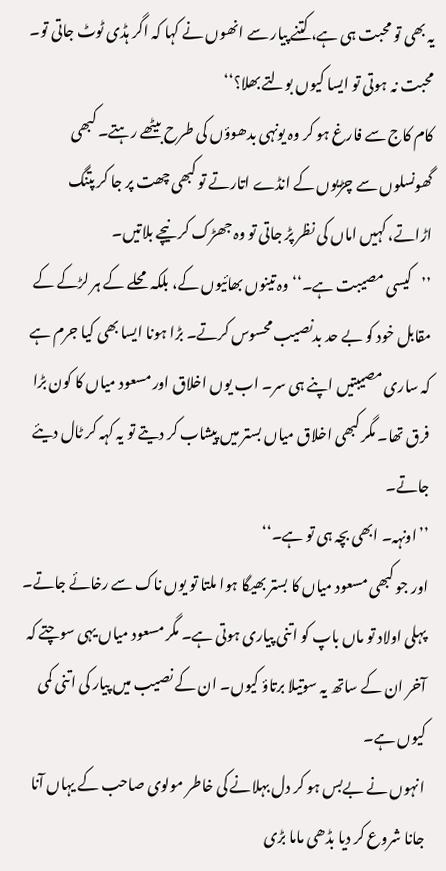یہ بھی تو محبت ہی ہے، کتنے پیار سے انھوں نے کہا کہ اگر ہڈی ٹوٹ جاتی تو۔ محبت نہ ہوتی تو ایسا کیوں بولتے بھلا؟‘‘
کام کاج سے فارغ ہو کر وہ یونہی بدھوؤں کی طرح بیٹھے رہتے۔ کبھی گھونسلوں سے چڑیوں کے انڈے اتارتے تو کبھی چھت پر جا کر پتنگ اڑاتے، کہیں اماں کی نظر پڑ جاتی تو وہ جھڑک کر نیچے بلاتیں۔
’’کیسی مصیبت ہے۔‘‘ وہ تینوں بھائیوں کے، بلکہ محلے کے ہر لڑکے کے مقابل خود کو بے حد بدنصیب محسوس کرتے۔ بڑا ہونا ایسا بھی کیا جرم ہے کہ ساری مصیبتیں اپنے ہی سر۔ اب یوں اخلاق اور مسعود میاں کا کون بڑا فرق تھا۔ مگر کبھی اخلاق میاں بستر میں پیشاب کر دیتے تو یہ کہہ کر ٹال دیئے جاتے۔
’’اونہہ۔ ابھی بچہ ہی تو ہے۔‘‘
اور جو کبھی مسعود میاں کا بستر بھیگا ہوا ملتا تو یوں ناک سے رخائے جاتے۔ پہلی اولاد تو ماں باپ کو اتنی پیاری ہوتی ہے۔ مگر مسعود میاں یہی سوچتے کہ آخر ان کے ساتھ یہ سوتیلا برتاؤ کیوں۔ ان کے نصیب میں پیار کی اتنی کمی کیوں ہے۔
انہوں نے بےبس ہو کر دل بہلانے کی خاطر مولوی صاحب کے یہاں آنا جانا شروع کر دیا بڈھی ماما بڑی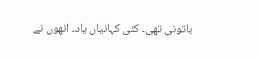باتونی تھی۔ کئی کہانیاں یاد۔ انھوں نے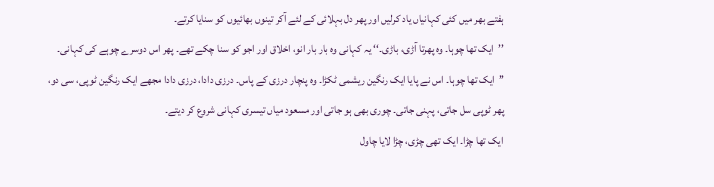ہفتے بھر میں کئی کہانیاں یاد کرلیں اور پھر دل بہلائی کے لئے آکر تینوں بھائیوں کو سنایا کرتے۔
’’ایک تھا چوہا۔ وہ پھرتا آڑی، باڑی۔‘‘ یہ کہانی وہ بار بار انو، اخلاق اور اجو کو سنا چکے تھے۔ پھر اس دوسرے چوہے کی کہانی۔ ’’ایک تھا چوہا۔ اس نے پایا ایک رنگین ریشمی ٹکڑا۔ وہ پنچار درزی کے پاس۔ درزی دادا، درزی دادا مجھے ایک رنگین ٹوپی، سی دو، پھر ٹوپی سل جاتی، پہنی جاتی۔ چوری بھی ہو جاتی اور مسعود میاں تیسری کہانی شروع کر دیتے۔
ایک تھا چڑا۔ ایک تھی چڑی، چڑا لایا چاول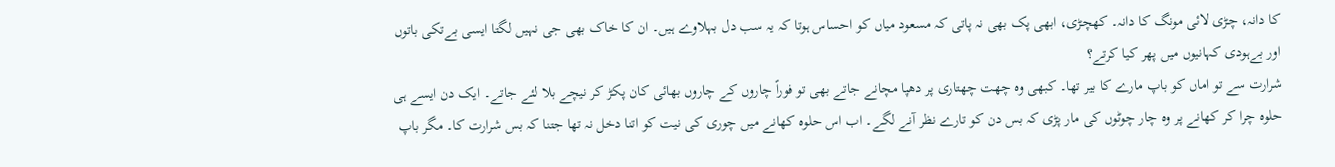کا دانہ، چڑی لائی مونگ کا دانہ۔ کھچڑی، ابھی پک بھی نہ پاتی کہ مسعود میاں کو احساس ہوتا کہ یہ سب دل بہلاوے ہیں۔ ان کا خاک بھی جی نہیں لگتا ایسی بےتکی باتوں اور بےہودی کہانیوں میں پھر کیا کرتے؟
شرارت سے تو اماں کو باپ مارے کا بیر تھا۔ کبھی وہ چھت چھتاری پر دھپا مچانے جاتے بھی تو فوراً چاروں کے چاروں بھائی کان پکڑ کر نیچے بلا لئے جاتے۔ ایک دن ایسے ہی حلوہ چرا کر کھانے پر وہ چار چوٹوں کی مار پڑی کہ بس دن کو تارے نظر آنے لگے۔ اب اس حلوہ کھانے میں چوری کی نیت کو اتنا دخل نہ تھا جتنا کہ بس شرارت کا۔ مگر باپ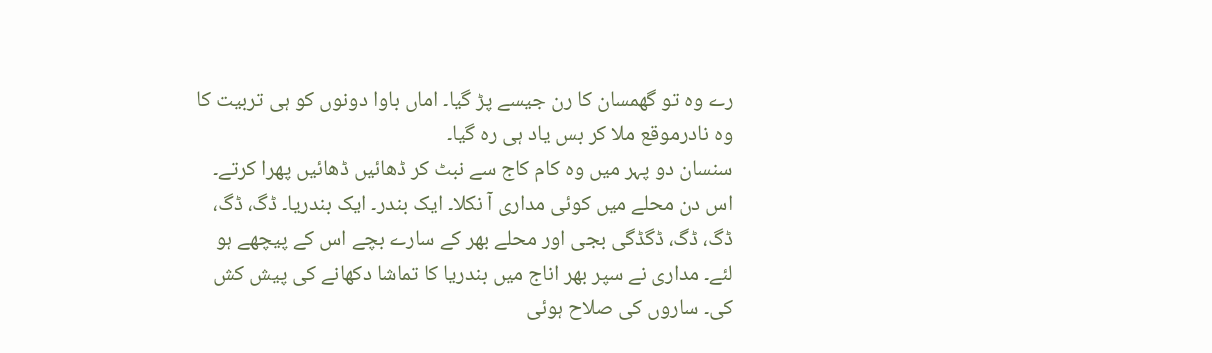رے وہ تو گھمسان کا رن جیسے پڑ گیا۔ اماں باوا دونوں کو ہی تربیت کا وہ نادرموقع ملا کر بس یاد ہی رہ گیا۔
سنسان دو پہر میں وہ کام کاج سے نبٹ کر ڈھائیں ڈھائیں پھرا کرتے۔
اس دن محلے میں کوئی مداری آ نکلا۔ ایک بندر۔ ایک بندریا۔ ڈگ، ڈگ، ڈگ، ڈگ، ڈگڈگی بجی اور محلے بھر کے سارے بچے اس کے پیچھے ہو لئے۔ مداری نے سپر بھر اناج میں بندریا کا تماشا دکھانے کی پیش کش کی۔ ساروں کی صلاح ہوئی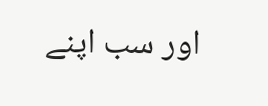اور سب اپنے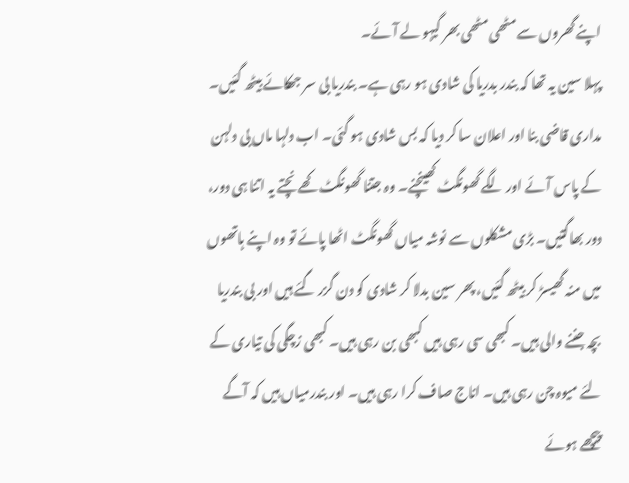اپنے گھروں سے مٹھی مٹھی بھر گیہو لے آئے۔
پہلا سین یہ تھا کہ بندر بدریا کی شادی ہو رہی ہے۔ بندریا بی سر جھکائے بیٹھ گئیں۔ مداری قاضی بنا اور اعلان سا کر دیا کہ بس شادی ہو گئی۔ اب دلہا ماں بی دلہن کے پاس آئے اور لگے گھونگٹ کھینچنے۔ وہ جتنا گھونگٹ کھے نچتے یہ اتنا ہی دور، دور بھاگتیں۔ بڑی مشکلوں سے نوشہ میاں گھونگٹ اٹھا پائے تو وہ اپنے ہاتھوں میں منہ گھیسڑ کر بیٹھ گئیں، پھر سین بدلا کر شادی کو دن گزر گئے ہیں اور بی بندریا بچہ جننے والی ہیں۔ کبھی سی رہی ہیں کبھی بن رہی ہیں۔ کبھی زچگی کی تیاری کے لئے میوہ چن رہی ہیں۔ اناج صاف کرا رہی ہیں۔ اور بندرمیاں ہیں کہ آگے پیچھے ہوئے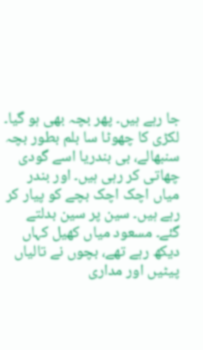جا رہے ہیں۔ پھر بچہ بھی ہو گیا۔ لکڑی کا چھوٹا سا بلم بطور بچہ سنبھالے، بی بندریا اسے گودی چھاتی کر رہی ہیں۔ اور بندر میاں اچک اچک بچے کو پیار کر رہے ہیں۔ سین پر سین بدلتے گئے۔ مسعود میاں کھیل کہاں دیکھ رہے تھے، بچوں نے تالیاں پیٹیں اور مداری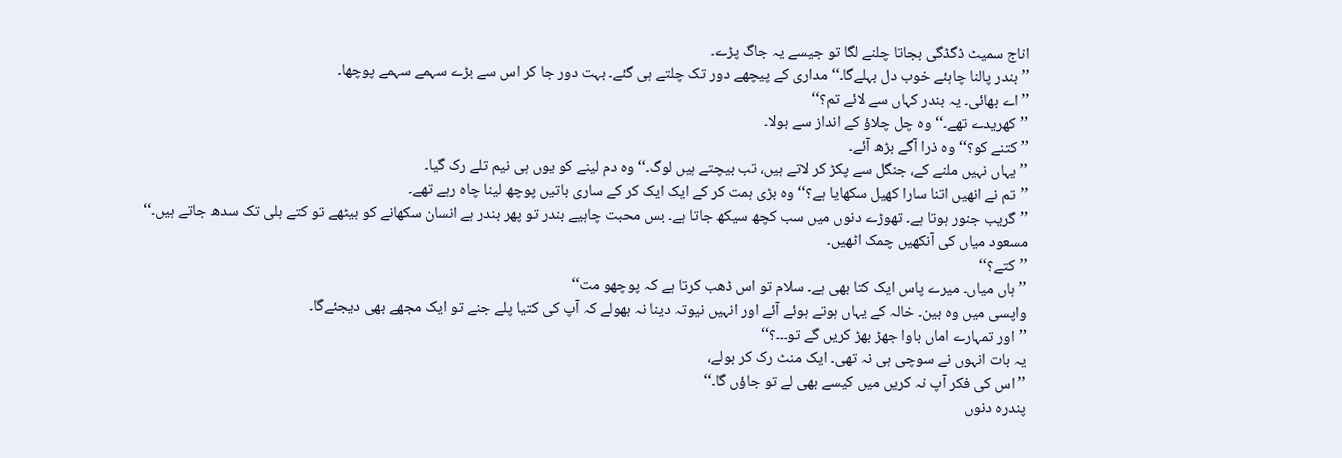اناج سمیٹ ڈگڈگی بجاتا چلنے لگا تو جیسے یہ جاگ پڑے۔
’’بندر پالنا چاہئے خوب دل بہلےگا۔‘‘ مداری کے پیچھے دور تک چلتے ہی گئے۔ بہت دور جا کر اس سے بڑے سہمے سہمے پوچھا۔
’’اے بھائی۔ یہ بندر کہاں سے لائے تم؟‘‘
’’کھریدے تھے۔‘‘ وہ چل چلاؤ کے انداز سے بولا۔
’’کتنے کو؟‘‘ وہ ذرا آگے بڑھ آئے۔
’’یہاں نہیں ملنے کے، جنگل سے پکڑ کر لاتے ہیں، تب بیچتے ہیں لوگ۔‘‘ وہ دم لینے کو یوں ہی نیم تلے رک گیا۔
’’تم نے انھیں اتنا سارا کھیل سکھایا ہے؟‘‘ وہ بڑی ہمت کر کے ایک ایک کر کے ساری باتیں پوچھ لینا چاہ رہے تھے۔
’’گریب جنور ہوتا ہے۔ تھوڑے دنوں میں سب کچھ سیکھ جاتا ہے۔ بس محبت چاہیے بندر تو پھر بندر ہے انسان سکھانے کو بیٹھے تو کتے بلی تک سدھ جاتے ہیں۔‘‘
مسعود میاں کی آنکھیں چمک اٹھیں۔
’’کتے؟‘‘
’’ہاں میاں۔ میرے پاس ایک کتا بھی ہے۔ سلام تو اس ڈھب کرتا ہے کہ پوچھو مت‘‘
واپسی میں وہ بین۔ خالہ کے یہاں ہوتے ہوئے آئے اور انہیں نیوتہ دینا نہ بھولے کہ آپ کی کتیا پلے جنے تو ایک مجھے بھی دیجئےگا۔
’’اور تمہارے اماں باوا جھڑ بھڑ کریں گے تو۔۔۔؟‘‘
یہ بات انہوں نے سوچی ہی نہ تھی۔ ایک منٹ رک کر بولے،
’’اس کی فکر آپ نہ کریں میں کیسے بھی لے تو جاؤں گا۔‘‘
پندرہ دنوں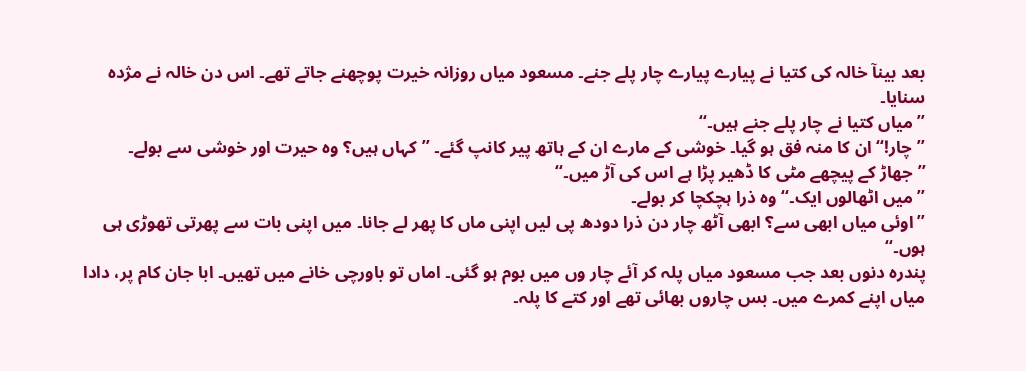بعد بینآ خالہ کی کتیا نے پیارے پیارے چار پلے جنے۔ مسعود میاں روزانہ خیرت پوچھنے جاتے تھے۔ اس دن خالہ نے مژدہ سنایا۔
’’میاں کتیا نے چار پلے جنے ہیں۔‘‘
’’چار!‘‘ ان کا منہ فق ہو گیا۔ خوشی کے مارے ان کے ہاتھ پیر کانپ گئے۔ ’’کہاں ہیں؟ وہ حیرت اور خوشی سے بولے۔
’’جھاڑ کے پیچھے مٹی کا ڈھیر پڑا ہے اس کی آڑ میں۔‘‘
’’میں اٹھالوں ایک۔‘‘ وہ ذرا ہچکچا کر بولے۔
’’اوئی میاں ابھی سے؟ ابھی آٹھ چار دن ذرا دودھ پی لیں اپنی ماں کا پھر لے جانا۔ میں اپنی بات سے پھرتی تھوڑی ہی ہوں۔‘‘
پندرہ دنوں بعد جب مسعود میاں پلہ کر آئے چار وں میں بوم ہو گئی۔ اماں تو باورچی خانے میں تھیں۔ ابا جان کام پر، دادا میاں اپنے کمرے میں۔ بس چاروں بھائی تھے اور کتے کا پلہ۔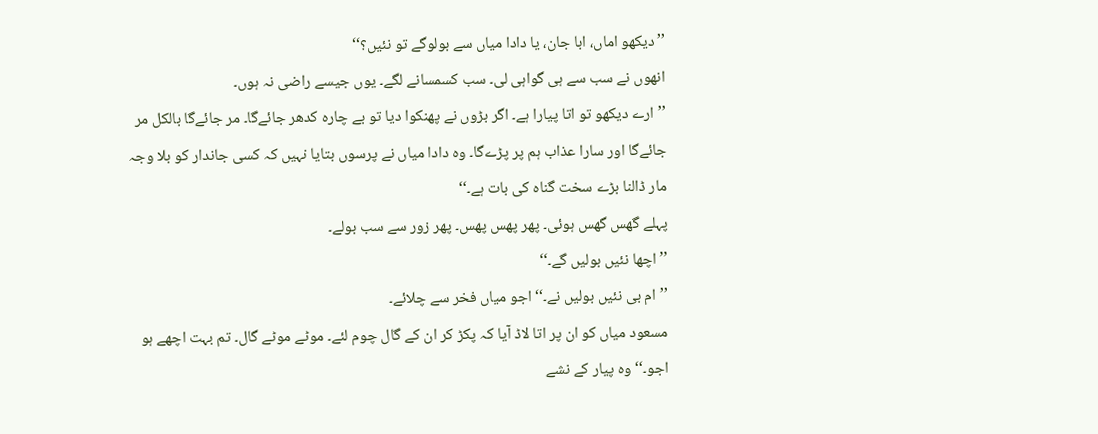’’دیکھو اماں، ابا جان، یا دادا میاں سے بولوگے تو نئیں؟‘‘
انھوں نے سب سے ہی گواہی لی۔ سب کسمسانے لگے۔ یوں جیسے راضی نہ ہوں۔
’’ارے دیکھو تو اتا پیارا ہے۔ اگر بڑوں نے پھنکوا دیا تو بے چارہ کدھر جائےگا۔ مر جائےگا بالکل مر جائےگا اور سارا عذاب ہم پر پڑےگا۔ وہ دادا میاں نے پرسوں بتایا نہیں کہ کسی جاندار کو بلا وجہ مار ڈالنا بڑے سخت گناہ کی بات ہے۔‘‘
پہلے گھس گھس ہوئی۔ پھر پھس پھس۔ پھر زور سے سب بولے۔
’’اچھا نئیں بولیں گے۔‘‘
’’ام بی نئیں بولیں نے۔‘‘ اجو میاں فخر سے چلائے۔
مسعود میاں کو ان پر اتا لاڈ آیا کہ پکڑ کر ان کے گال چوم لئے۔ موٹے موٹے گال۔ تم بہت اچھے ہو اجو۔‘‘ وہ پیار کے نشے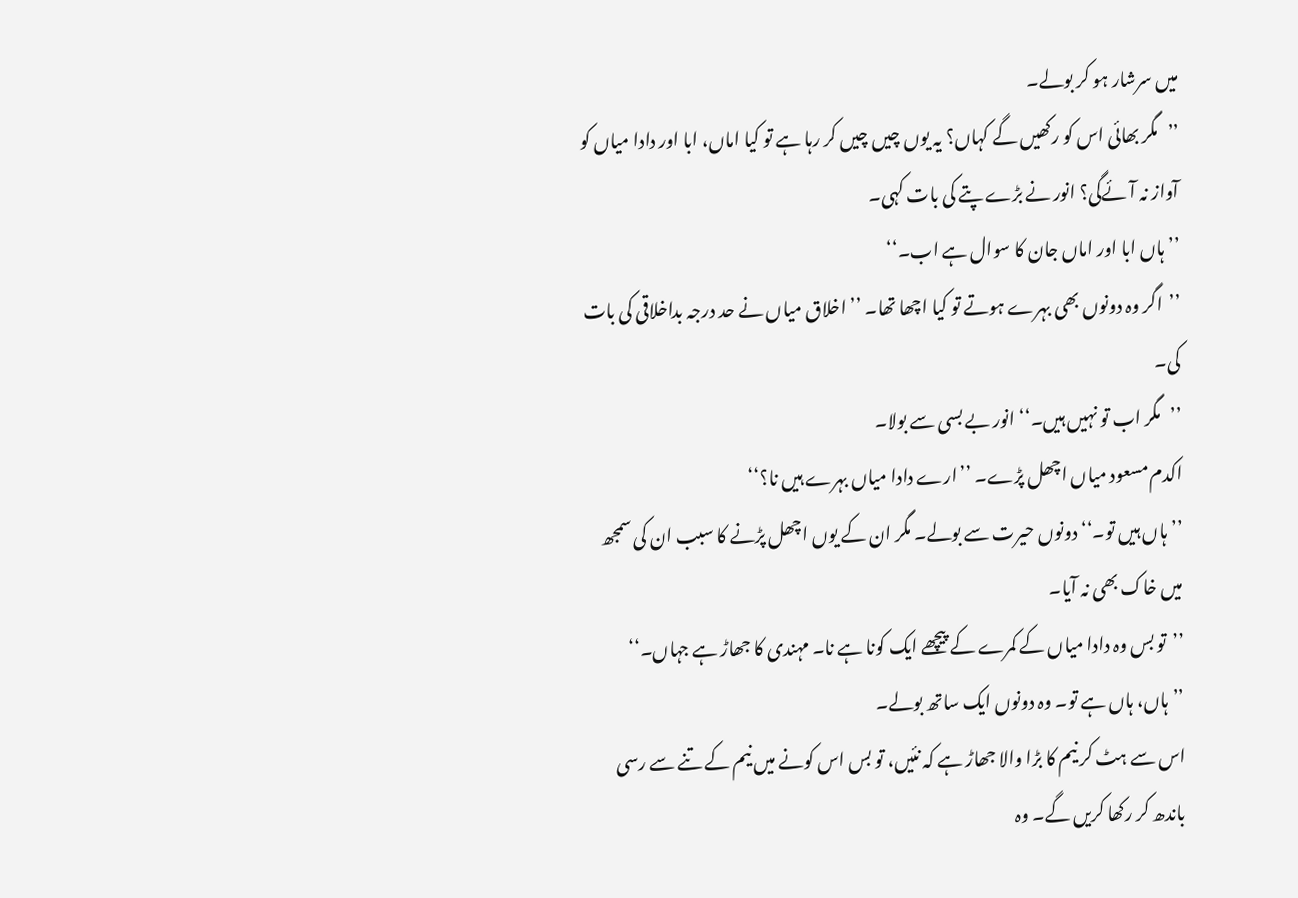میں سرشار ہو کر بولے۔
’’مگر بھائی اس کو رکھیں گے کہاں؟ یہ یوں چیں چیں کر رہا ہے تو کیا اماں، ابا اور دادا میاں کو آواز نہ آئےگی؟ انور نے بڑے پتے کی بات کہی۔
’’ہاں ابا اور اماں جان کا سوال ہے اب۔‘‘
’’اگر وہ دونوں بھی بہرے ہوتے تو کیا اچھا تھا۔ ’’اخلاق میاں نے حد درجہ بداخلاقی کی بات کی۔
’’مگر اب تو نہیں ہیں۔‘‘ انور بے بسی سے بولا۔
اکدم مسعود میاں اچھل پڑے۔ ’’ارے دادا میاں بہرے ہیں نا؟‘‘
’’ہاں ہیں تو۔‘‘ دونوں حیرت سے بولے۔ مگر ان کے یوں اچھل پڑنے کا سبب ان کی سمجھ میں خاک بھی نہ آیا۔
’’تو بس وہ دادا میاں کے کمرے کے پیچھے ایک کونا ہے نا۔ مہندی کا جھاڑ ہے جہاں۔‘‘
’’ہاں، ہاں ہے تو۔ وہ دونوں ایک ساتھ بولے۔
اس سے ہٹ کر نیم کا بڑا والا جھاڑ ہے کہ نئیں، تو بس اس کونے میں نیم کے تنے سے رسی باندھ کر رکھا کریں گے۔ وہ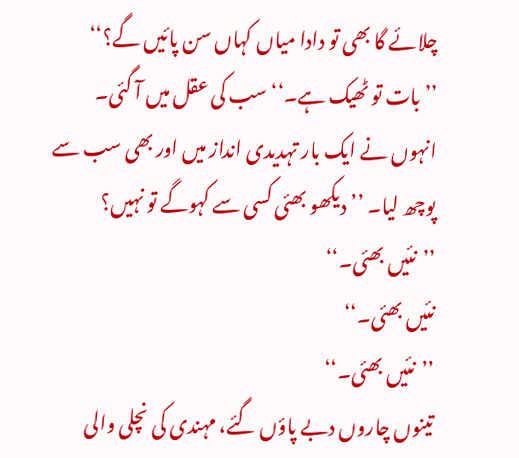چلائے گا بھی تو دادا میاں کہاں سن پائیں گے؟‘‘
’’بات تو ٹھیک ہے۔‘‘ سب کی عقل میں آ گئی۔
انہوں نے ایک بار تہدیدی انداز میں اور بھی سب سے پوچھ لیا۔ ’’دیکھو بھئی کسی سے کہوگے تو نہیں؟
’’نئیں بھئی۔‘‘
نئیں بھئی۔‘‘
’’نئیں بھئی۔‘‘
تینوں چاروں دبے پاؤں گئے، مہندی کی نچلی والی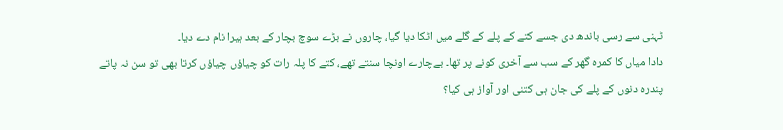ٹہنی سے رسی باندھ دی جسے کتے کے پلے کے گلے میں اٹکا دیا گیا، چاروں نے بڑے سوچ بچار کے بعد ہیرا نام دے دیا۔
دادا میاں کا کمرہ گھر کے سب سے آخری کونے پر تھا۔ بےچارے اونچا سنتے تھے، کتے کا پلہ رات کو چیاؤں چیاؤں کرتا بھی تو سن نہ پاتے پندرہ دنوں کے پلے کی جان ہی کتنی اور آواز ہی کیا؟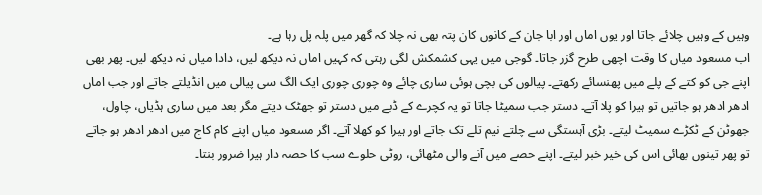وہیں کے وہیں چلائے جاتا اور یوں اماں اور ابا جان کے کانوں کان پتہ بھی نہ چلا کہ گھر میں پلہ پل رہا ہے۔
اب مسعود میاں کا وقت اچھی طرح گزر جاتا۔ گوجی میں یہی کشمکش لگی رہتی کہ کہیں اماں نہ دیکھ لیں، دادا میاں نہ دیکھ لیں۔ پھر بھی اپنے جی کو کتے کے پلے میں پھنسائے رکھتے۔ پیالوں کی بچی ہوئی ساری چائے وہ چوری چوری ایک الگ سی پیالی میں انڈیلتے جاتے اور جب اماں ادھر ادھر ہو جاتیں تو ہیرا کو پلا آتے۔ دستر جب سمیٹا جاتا تو یہ کچرے کے ڈبے میں دستر تو جھٹک دیتے مگر بعد میں ساری ہڈیاں، چاول، جھوٹن کے ٹکڑے سمیٹ لیتے۔ بڑی آہستگی سے چلتے نیم تلے تک جاتے اور ہیرا کو کھلا آتے۔ اگر مسعود میاں اپنے کام کاج میں ادھر ادھر ہو جاتے تو پھر تینوں بھائی اس کی خیر خبر لیتے۔ اپنے حصے میں آنے والی مٹھائی، روٹی حلوے سب کا حصہ دار ہیرا ضرور بنتا۔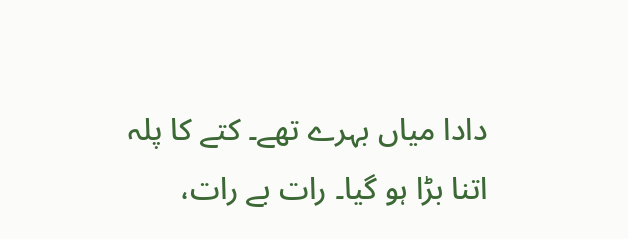دادا میاں بہرے تھے۔ کتے کا پلہ اتنا بڑا ہو گیا۔ رات بے رات،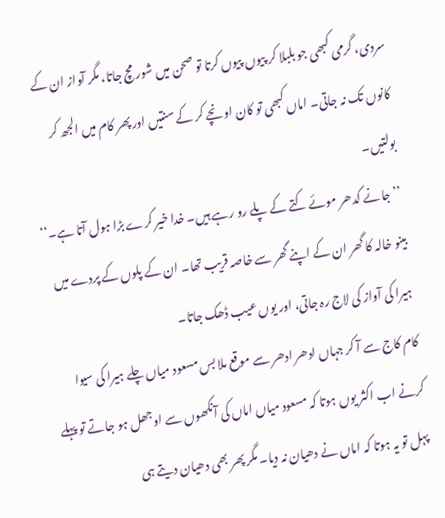سردی، گرمی کبھی جو بلبلا کر پیوں پیوں کرتا تو صحن میں شور مچ جاتا، مگر آواز ان کے کانوں تک نہ جاتی۔ اماں کبھی تو کان اونچے کر کے سنتیں اور پھر کام میں الجھ کر بولتیں۔
’’جانے کدھر موئے کتے کے پلے رو رہے ہیں۔ خدا خیر کرے بڑا ہول آتا ہے۔‘‘
بینو خالہ کا گھر ان کے اپنے گھر سے خاصہ قریب تھا۔ ان کے پلوں کے پردے میں ہیرا کی آواز کی لاج رہ جاتی، اور یوں عیب ڈھک جاتا۔
کام کاج سے آ کر جہاں ادھر ادھر سے موقع ملا بس مسعود میاں چلے ہیرا کی سیوا کرنے اب اکثر یوں ہوتا کہ مسعود میاں اماں کی آنکھوں سے اوجھل ہو جاتے تو پہلے پہل تو یہ ہوتا کہ اماں نے دھیان نہ دیا۔ مگر پھر بھی دھیان دیتے ہی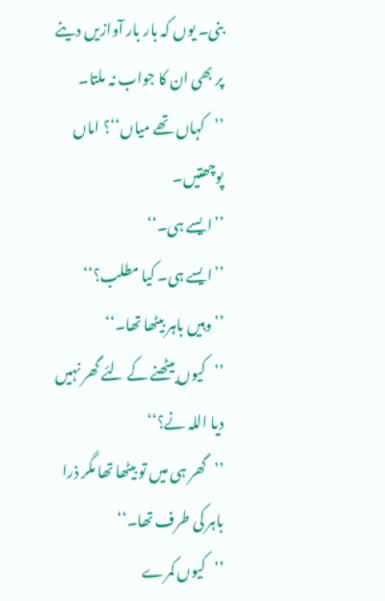بنی۔ یوں کہ بار بار آوازیں دینے پر بھی ان کا جواب نہ ملتا۔
’’کہاں تھے میاں‘‘؟ اماں پوچھتیں۔
’’ایسے ہی۔‘‘
’’ایسے ہی۔ کیا مطلب؟‘‘
’’وہیں باہر بیٹھا تھا۔‘‘
’’کیوں بیٹھنے کے لئے گھر نہیں دیا اللہ نے؟‘‘
’’گھر ہی میں تو بیٹھا تھا مگر ذرا باہر کی طرف تھا۔‘‘
’’کیوں کمرے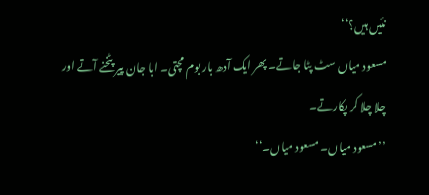نئیں ہیں؟‘‘
مسعود میاں سٹ پٹا جاتے۔ پھر ایک آدھ بار بوم مچتی۔ ابا جان پیر پٹخنے آتے اور چلا چلا کر پکارتے۔
’’مسعود میاں۔ مسعود میاں۔‘‘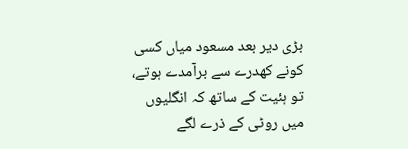بڑی دیر بعد مسعود میاں کسی کونے کھدرے سے برآمدے ہوتے، تو ہئیت کے ساتھ کہ انگلیوں میں روٹی کے ذرے لگے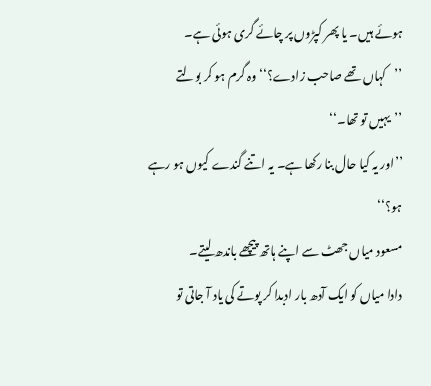ہوئے ہیں۔ یا پھر کپڑوں پر چائے گری ہوئی ہے۔
’’کہاں تھے صاحب زادے؟‘‘ وہ گرم ہو کر بولتے
’’یہیں تو تھا۔‘‘
’’اور یہ کیا حال بنا رکھا ہے۔ یہ اتنے گندے کیوں ہو رہے ہو؟‘‘
مسعود میاں جھٹ سے اپنے ہاتھ پیچھے باندھ لیتے۔
دادا میاں کو ایک آدھ بار ادبدا کر پوتے کی یاد آ جاتی تو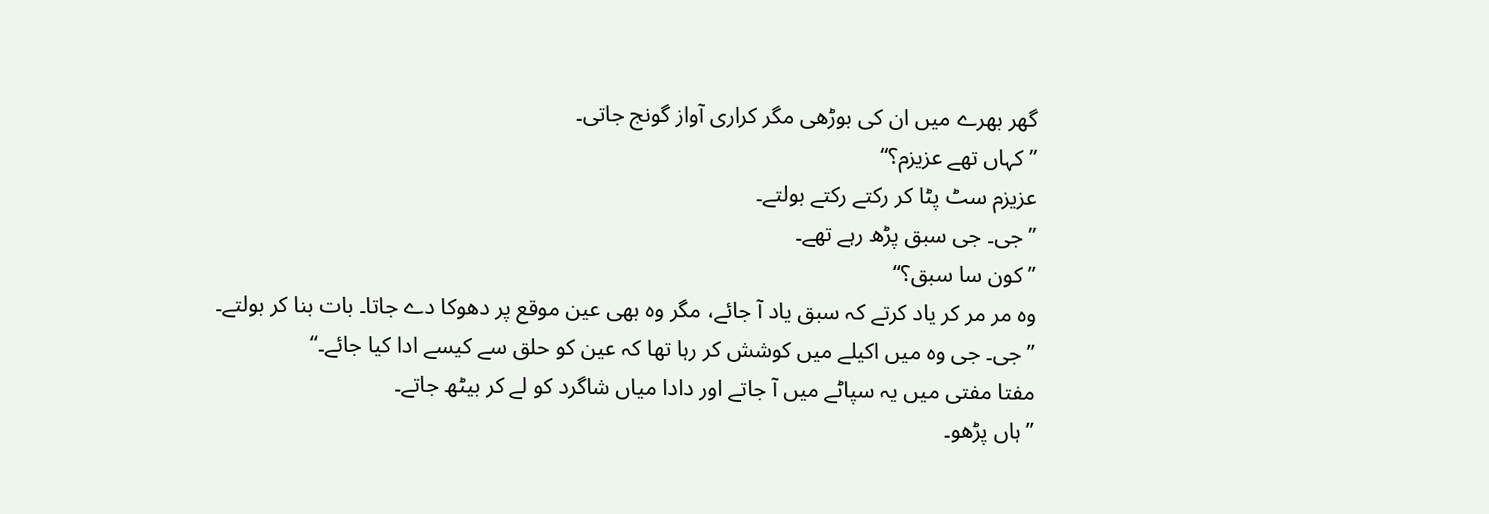گھر بھرے میں ان کی بوڑھی مگر کراری آواز گونج جاتی۔
’’کہاں تھے عزیزم؟‘‘
عزیزم سٹ پٹا کر رکتے رکتے بولتے۔
’’جی۔ جی سبق پڑھ رہے تھے۔
’’کون سا سبق؟‘‘
وہ مر مر کر یاد کرتے کہ سبق یاد آ جائے، مگر وہ بھی عین موقع پر دھوکا دے جاتا۔ بات بنا کر بولتے۔
’’جی۔ جی وہ میں اکیلے میں کوشش کر رہا تھا کہ عین کو حلق سے کیسے ادا کیا جائے۔‘‘
مفتا مفتی میں یہ سپاٹے میں آ جاتے اور دادا میاں شاگرد کو لے کر بیٹھ جاتے۔
’’ہاں پڑھو۔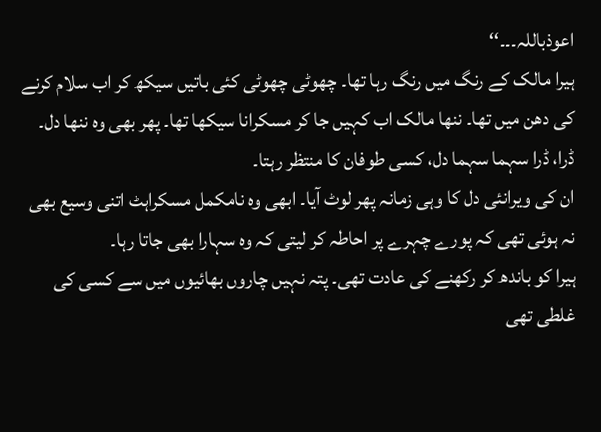اعوذباللہ۔۔۔‘‘
ہیرا مالک کے رنگ میں رنگ رہا تھا۔ چھوٹی چھوٹی کئی باتیں سیکھ کر اب سلام کرنے کی دھن میں تھا۔ ننھا مالک اب کہیں جا کر مسکرانا سیکھا تھا۔ پھر بھی وہ ننھا دل۔ ڈرا، ڈرا سہما سہما دل، کسی طوفان کا منتظر رہتا۔
ان کی ویرانئی دل کا وہی زمانہ پھر لوٹ آیا۔ ابھی وہ نامکمل مسکراہٹ اتنی وسیع بھی نہ ہوئی تھی کہ پورے چہرے پر احاطہ کر لیتی کہ وہ سہارا بھی جاتا رہا۔
ہیرا کو باندھ کر رکھنے کی عادت تھی۔ پتہ نہیں چاروں بھائیوں میں سے کسی کی غلطی تھی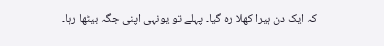کہ ایک دن ہیرا کھلا رہ گیا۔ پہلے تو یونہی اپنی جگہ بیٹھا رہا۔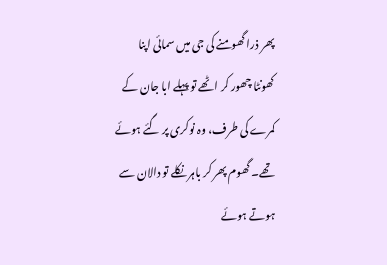پھر ذرا گھومنے کی جی میں سمائی اپنا کھونٹا چھور کر اٹھے تو پہلے ابا جان کے کمرے کی طرف، وہ نوکری پر گئے ہوئے تھے۔ گھوم پھر کر باہر نکلے تو دالان سے ہوتے ہوئے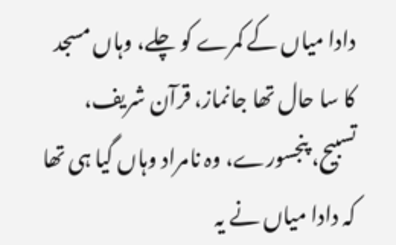دادا میاں کے کمرے کو چلے، وہاں مسجد کا سا حال تھا جانماز، قرآن شریف، تسبیح، پنجسورے، وہ نامراد وہاں گیا ہی تھا کہ دادا میاں نے یہ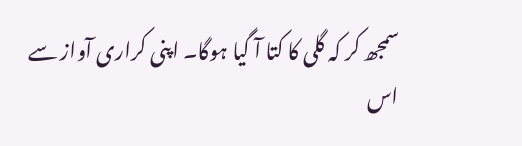سمجھ کر کہ گلی کا کتا آ گیا ہوگا۔ اپنی کراری آواز سے اس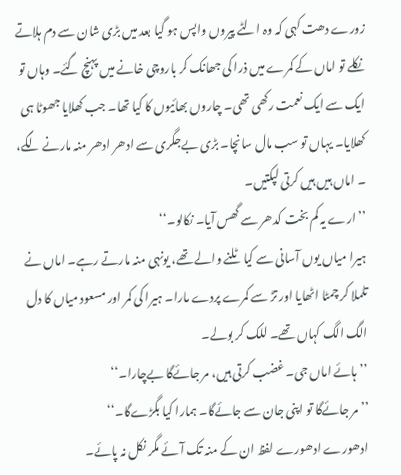زورے دھت کہی کہ وہ الٹے پیروں واپس ہو گیا بعد میں بڑی شان سے دم ہلاتے نکلے تو اماں کے کمرے میں ذرا کی جھانک کر باروچی خانے میں پہنچ گئے۔ وہاں تو ایک سے ایک نعمت رکھی تھی۔ چاروں بھائیوں کا کیا تھا۔ جب کھلایا جھوٹا ہی کھلایا۔ یہاں تو سب مال سانچا۔ بڑی بےجگری سے ادھر ادھر منہ مارنے لگے، ۔ اماں ہیں ہیں کرتی لپکتیں۔
’’ارے یہ کم بخت کدھر سے گھس آیا۔ نکالو۔‘‘
ہیرا میاں یوں آسانی سے کیا ٹلنے والے تھے، یونہی منہ مارتے رہے۔ اماں نے تلملا کر چمٹا اٹھایا اور تڑ سے کمرے پردے مارا۔ ہیرا کی کمر اور مسعود میاں کا دل الگ الگ کہاں تھے۔ للک کر بولے۔
’’ہائے اماں جی۔ غضب کرتی ہیں، مر جائےگا بےچارا۔‘‘
’’مر جائےگا تو اپنی جان سے جائےگا۔ ہمارا کیا بگڑےگا۔‘‘
ادھورے ادھورے لفظ ان کے منہ تک آئے مگر نکل نہ پائے۔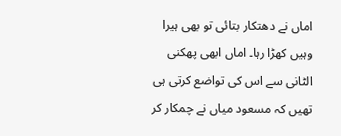اماں نے دھتکار بتائی تو بھی ہیرا وہیں کھڑا رہا۔ اماں ابھی پھکنی الٹانی سے اس کی تواضع کرتی ہی تھیں کہ مسعود میاں نے چمکار کر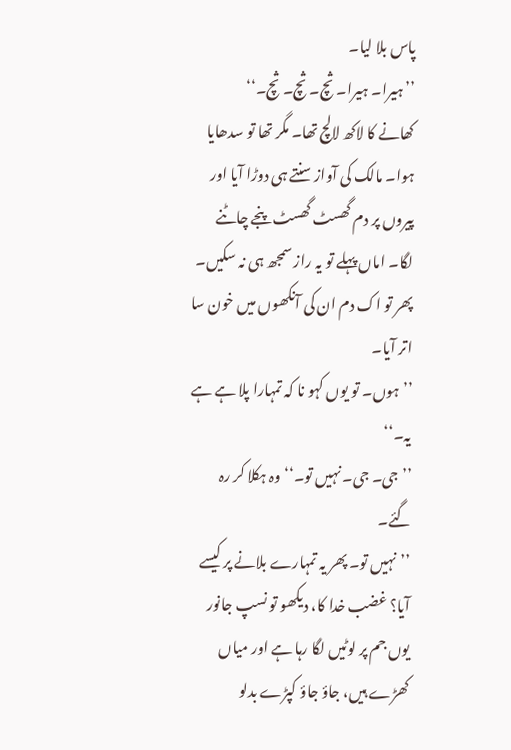پاس بلا لیا۔
’’ہیرا۔ ہیرا۔ ثچ۔ ثچ۔ ثچ۔‘‘
کھانے کا لاکھ لالچ تھا۔ مگر تھا تو سدھایا ہوا۔ مالک کی آواز سنتے ہی دوڑا آیا اور پیروں پر دم گھسٹ گھسٹ پنجے چاٹنے لگا۔ اماں پہلے تو یہ راز سمجھ ہی نہ سکیں۔ پھر تو اک دم ان کی آنکھوں میں خون سا اتر آیا۔
’’ہوں۔ تو یوں کہو نا کہ تمہارا پلا ہے ہے یہ۔‘‘
’’جی۔ جی۔ نہیں تو۔‘‘ وہ ہکلا کر رہ گئے۔
’’نہیں تو۔ پھر یہ تمہارے بلانے پر کیسے آیا؟ غضب خدا کا، دیکھو تو نسپ جانور یوں جم پر لوٹیں لگا رہا ہے اور میاں کھڑے ہیں، جاؤ جاؤ کپڑے بدلو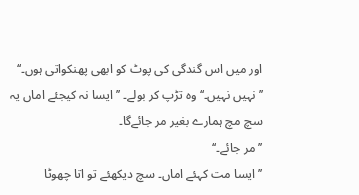اور میں اس گندگی کی پوٹ کو ابھی پھنکواتی ہوں۔‘‘
’’نہیں نہیں۔‘‘ وہ تڑپ کر بولے۔ ’’ایسا نہ کیجئے اماں یہ سچ مچ ہمارے بغیر مر جائےگا۔
’’مر جائے۔‘‘
’’ایسا مت کہئے اماں۔ سچ دیکھئے تو اتا چھوٹا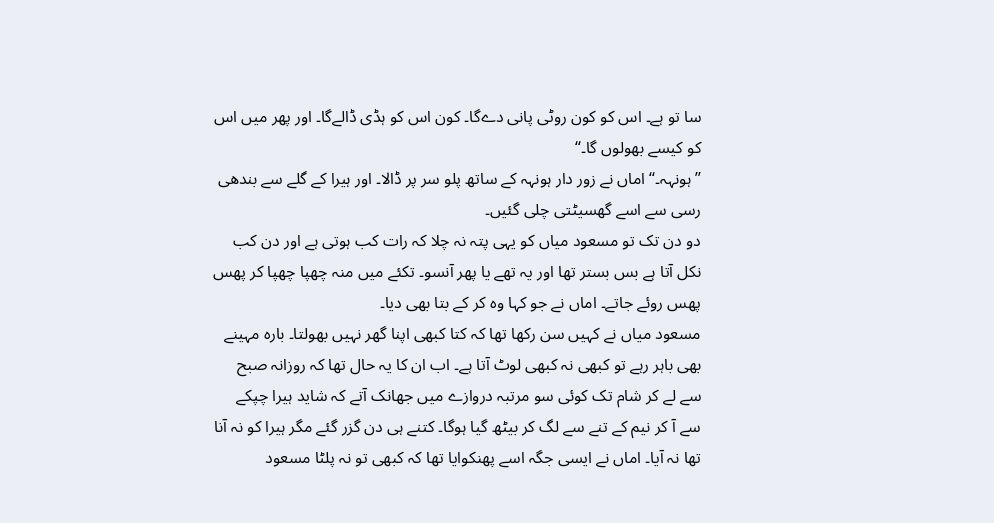سا تو ہے۔ اس کو کون روٹی پانی دےگا۔ کون اس کو ہڈی ڈالےگا۔ اور پھر میں اس کو کیسے بھولوں گا۔‘‘
’’ہونہہ۔‘‘ اماں نے زور دار ہونہہ کے ساتھ پلو سر پر ڈالا۔ اور ہیرا کے گلے سے بندھی رسی سے اسے گھسیٹتی چلی گئیں۔
دو دن تک تو مسعود میاں کو یہی پتہ نہ چلا کہ رات کب ہوتی ہے اور دن کب نکل آتا ہے بس بستر تھا اور یہ تھے یا پھر آنسو۔ تکئے میں منہ چھپا چھپا کر پھس پھس روئے جاتے۔ اماں نے جو کہا وہ کر کے بتا بھی دیا۔
مسعود میاں نے کہیں سن رکھا تھا کہ کتا کبھی اپنا گھر نہیں بھولتا۔ بارہ مہینے بھی باہر رہے تو کبھی نہ کبھی لوٹ آتا ہے۔ اب ان کا یہ حال تھا کہ روزانہ صبح سے لے کر شام تک کوئی سو مرتبہ دروازے میں جھانک آتے کہ شاید ہیرا چپکے سے آ کر نیم کے تنے سے لگ کر بیٹھ گیا ہوگا۔ کتنے ہی دن گزر گئے مگر ہیرا کو نہ آنا تھا نہ آیا۔ اماں نے ایسی جگہ اسے پھنکوایا تھا کہ کبھی تو نہ پلٹا مسعود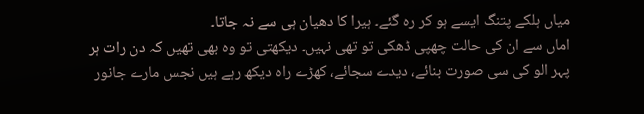میاں ہلکے پتنگ ایسے ہو کر رہ گئے۔ ہیرا کا دھیان ہی سے نہ جاتا۔
اماں سے ان کی حالت چھپی ڈھکی تو تھی نہیں۔ دیکھتی تو وہ بھی تھیں کہ دن رات ہر پہر الو کی سی صورت بنائے، دیدے سجائے، کھڑے راہ دیکھ رہے ہیں نجس مارے جانور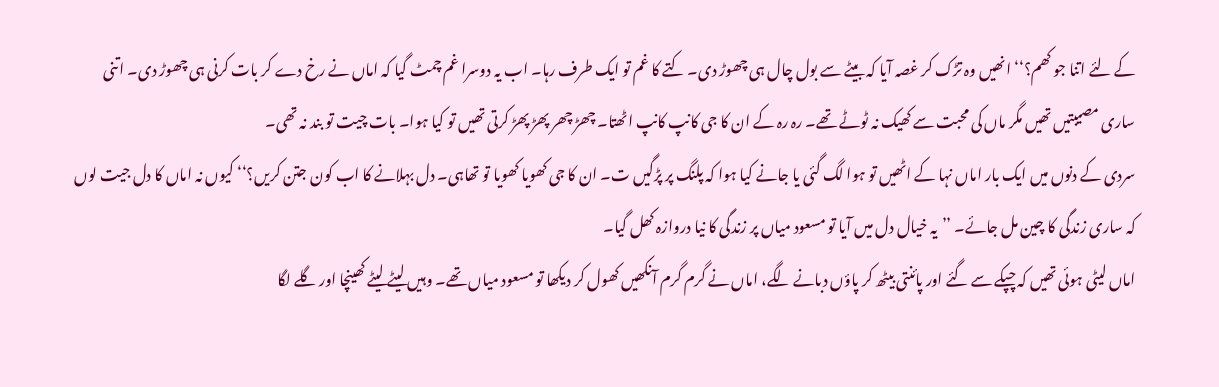کے لئے اتنا جو کھم؟‘‘ انھیں وہ تڑک کر غصہ آیا کہ بیٹے سے بول چال ہی چھوڑ دی۔ کتے کا غم تو ایک طرف رہا۔ اب یہ دوسرا غم چمٹ گیا کہ اماں نے رخ دے کر بات کرنی ہی چھوڑ دی۔ اتنی ساری مصیبتیں تھیں مگر ماں کی محبت سے کھیک نہ ٹوٹے تھے۔ رہ رہ کے ان کا جی کانپ کانپ اٹھتا۔ چھڑ چھر پھڑ پھڑ کرتی تھیں تو کیا ہوا۔ بات چیت تو بند نہ تھی۔
سردی کے دنوں میں ایک بار اماں نہا کے اٹھیں تو ہوا لگ گئی یا جانے کیا ہوا کہ پلنگ پر پڑگیں ت۔ ان کا جی کھویا کھویا تو تھاہی۔ دل بہلانے کا اب کون جتن کریں؟‘‘ کیوں نہ اماں کا دل جیت لوں کہ ساری زندگی کا چین مل جائے۔ ’’یہ خیال دل میں آیا تو مسعود میاں پر زندگی کا نیا دروازہ کھل گیا۔
اماں لیٹی ہوئی تھیں کہ چپکے سے گئے اور پائنتی بیٹھ کر پاؤں دبانے لگے، اماں نے گرم گرم آنکھیں کھول کر دیکھا تو مسعود میاں تھے۔ وہیں لیٹے لیٹے کھینچا اور گلے لگا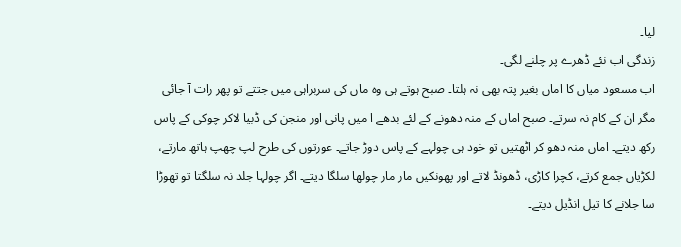لیا۔
زندگی اب نئے ڈھرے پر چلنے لگی۔
اب مسعود میاں کا اماں بغیر پتہ بھی نہ ہلتا۔ صبح ہوتے ہی وہ ماں کی سربراہی میں جتتے تو پھر رات آ جائی مگر ان کے کام نہ سرتے۔ صبح اماں کے منہ دھونے کے لئے بدھے ا میں پانی اور منجن کی ڈبیا لاکر چوکی کے پاس رکھ دیتے۔ اماں منہ دھو کر اٹھتیں تو خود ہی چولہے کے پاس دوڑ جاتے۔ عورتوں کی طرح لپ چھپ ہاتھ مارتے، لکڑیاں جمع کرتے، کچرا کاڑی، ڈھونڈ لاتے اور پھونکیں مار مار چولھا سلگا دیتے۔ اگر چولہا جلد نہ سلگتا تو تھوڑا سا جلانے کا تیل انڈیل دیتے۔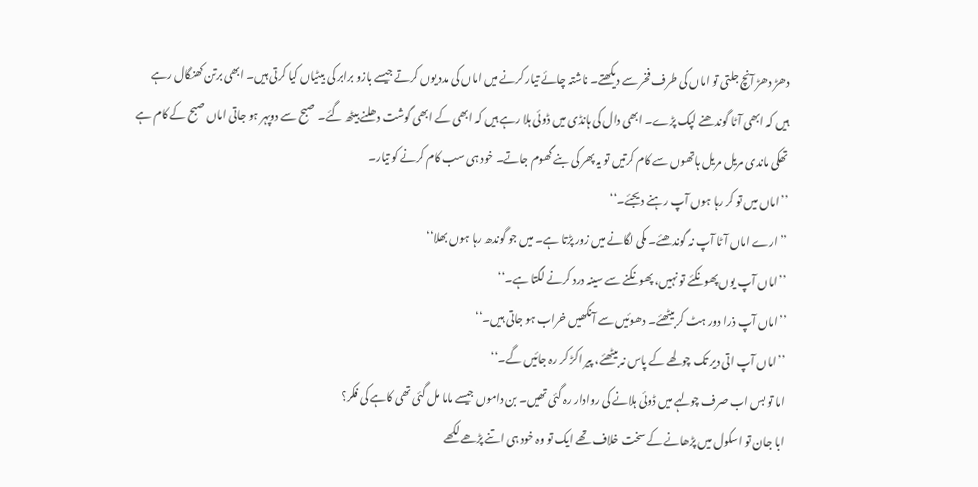دھڑ دھڑ آنچ جلتی تو اماں کی طرف فخر سے دیکھتے۔ ناشتہ چائے تیار کرنے میں اماں کی مدد یوں کرتے جیسے بازو برابر کی بیٹیاں کیا کرتی ہیں۔ ابھی برتن کھنگال رہے ہیں کہ ابھی آٹا گوندھنے لپک پڑے۔ ابھی دال کی ہانڈی میں ڈوئی ہلا رہے ہیں کہ ابھی کے ابھی گوشت دھلنے بیٹھ گئے۔ صبح سے دوپہر ہو جاتی اماں صبح کے کام ہے تھکی ماندی مریل مریل ہاتھوں سے کام کرتیں تو یہ پھر کی بنے گھوم جاتے۔ خود ہی سب کام کرنے کو تیار۔
’’اماں میں تو کر رہا ہوں آپ رہنے دیجئے۔‘‘
’’ارے اماں آٹا آپ نہ گوندھئے۔ مکی لگانے میں زور پڑتا ہے۔ میں جو گوندھ رہا ہوں بھلا‘‘
’’اماں آپ یوں پھونکئے تو نہیں، پھونکنے سے سینہ درد کرنے لگتا ہے۔‘‘
’’اماں آپ ذرا دور ہٹ کر بیٹھئے۔ دھوئیں سے آنکھیں خراب ہو جاتی ہیں۔‘‘
’’اماں آپ اتی دیر تک چولھے کے پاس نہ بیٹھئے، پیر اکڑ کر رہ جائیں گے۔‘‘
اما تو بس اب صرف چولہے میں ڈوئی ہلانے کی روادار رہ گئی تھیں۔ بن داموں جیسے ماما مل گئی تھی کاہے کی فکر؟
ابا جان تو اسکول میں پڑھانے کے سخت خلاف تھے ایک تو وہ خود ہی اتنے پڑھے لکھے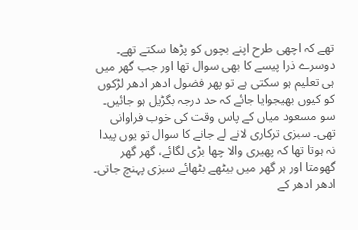تھے کہ اچھی طرح اپنے بچوں کو پڑھا سکتے تھے۔ دوسرے ذرا پیسے کا بھی سوال تھا اور جب گھر میں ہی تعلیم ہو سکتی ہے تو پھر فضول ادھر ادھر لڑکوں کو کیوں بھیجوایا جائے کہ حد درجہ بگڑیل ہو جائیں۔ سو مسعود میاں کے پاس وقت کی خوب فراوانی تھی۔ سبزی ترکاری لانے لے جانے کا سوال تو یوں پیدا نہ ہوتا تھا کہ پھیری والا چھا بڑی لگائے، گھر گھر گھومتا اور ہر گھر میں بیٹھے بٹھائے سبزی پہنچ جاتی۔ ادھر ادھر کے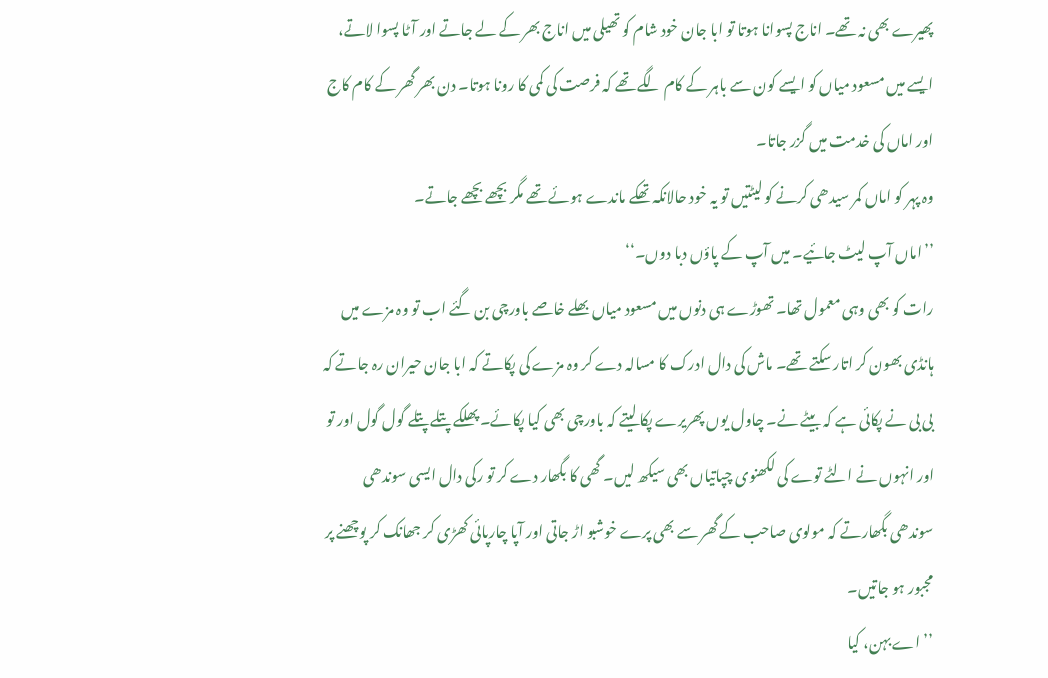پھیرے بھی نہ تھے۔ اناج پسوانا ہوتا تو ابا جان خود شام کو تھیلی میں اناج بھر کے لے جاتے اور آٹا پسوا لاتے، ایسے میں مسعود میاں کو ایسے کون سے باہر کے کام لگے تھے کہ فرصت کی کمی کا رونا ہوتا۔ دن بھر گھر کے کام کاج اور اماں کی خدمت میں گزر جاتا۔
وہ پہر کو اماں کمر سیدھی کرنے کو لیٹتیں تو یہ خود حالانکہ تھکے ماندے ہوئے تھے مگر بچھے بچھے جاتے۔
’’اماں آپ لیٹ جائیے۔ میں آپ کے پاؤں دبا دوں۔‘‘
رات کو بھی وہی معمول تھا۔ تھوڑے ہی دنوں میں مسعود میاں بھلے خاصے باورچی بن گئے اب تو وہ مزے میں ہانڈی بھون کر اتار سکتے تھے۔ ماش کی دال ادرک کا مسالہ دے کر وہ مزے کی پکاتے کہ ابا جان حیران رہ جاتے کہ بی بی نے پکائی ہے کہ بیٹے نے۔ چاول یوں پھریرے پکا لیتے کہ باورچی بھی کیا پکائے۔ پھلکے پتلے پتلے گول گول اور تو اور انہوں نے الٹے توے کی لکھنوی چپاتیاں بھی سیکھ لیں۔ گھی کا بگھار دے کر تو رکی دال ایسی سوندھی سوندھی بگھارتے کہ مولوی صاحب کے گھر سے بھی پرے خوشبو اڑ جاتی اور آپا چارپائی کھڑی کر جھانک کر پوچھنے پر مجبور ہو جاتیں۔
’’اے بہن، کیا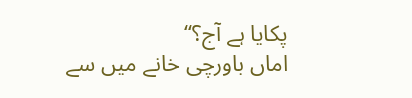پکایا ہے آج؟‘‘
اماں باورچی خانے میں سے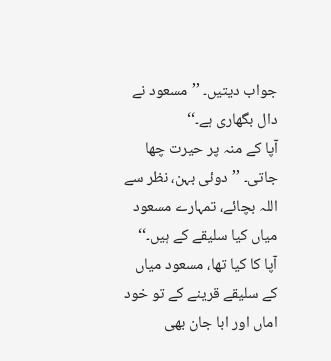جواب دیتیں۔ ’’مسعود نے دال بگھاری ہے۔‘‘
آپا کے منہ پر حیرت چھا جاتی۔ ’’دوئی بہن، نظر سے اللہ بچائے، تمہارے مسعود میاں کیا سلیقے کے ہیں۔‘‘
آپا کا کیا تھا، مسعود میاں کے سلیقے قرینے کے تو خود اماں اور ابا جان بھی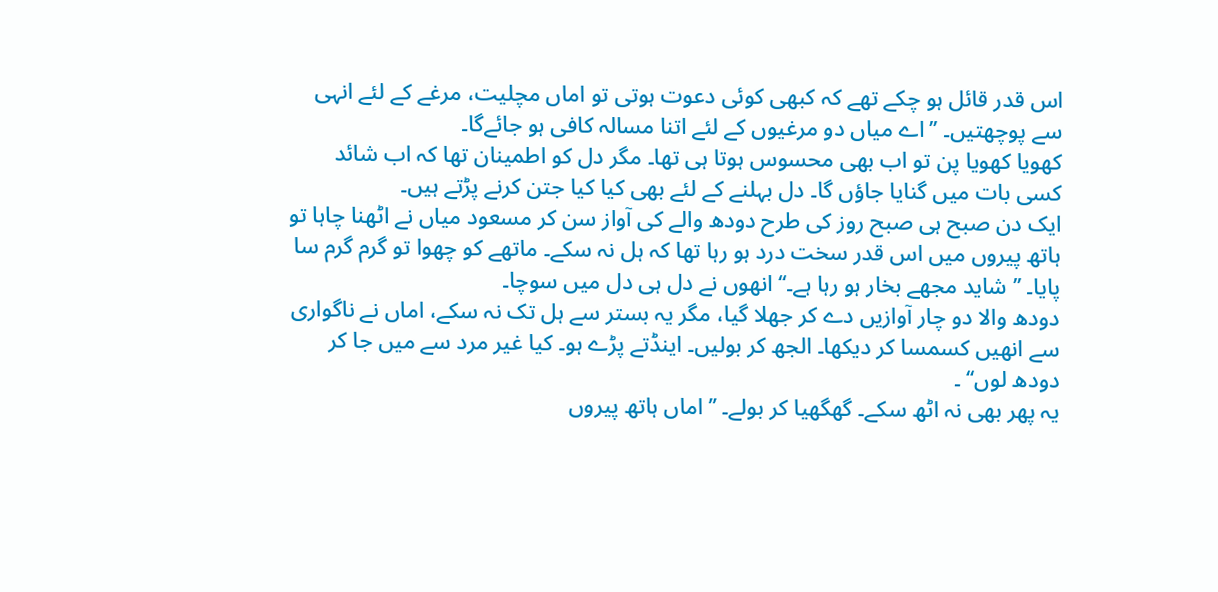اس قدر قائل ہو چکے تھے کہ کبھی کوئی دعوت ہوتی تو اماں مچلیت، مرغے کے لئے انہی سے پوچھتیں۔ ’’اے میاں دو مرغیوں کے لئے اتنا مسالہ کافی ہو جائےگا۔
کھویا کھویا پن تو اب بھی محسوس ہوتا ہی تھا۔ مگر دل کو اطمینان تھا کہ اب شائد کسی بات میں گنایا جاؤں گا۔ دل بہلنے کے لئے بھی کیا کیا جتن کرنے پڑتے ہیں۔
ایک دن صبح ہی صبح روز کی طرح دودھ والے کی آواز سن کر مسعود میاں نے اٹھنا چاہا تو ہاتھ پیروں میں اس قدر سخت درد ہو رہا تھا کہ ہل نہ سکے۔ ماتھے کو چھوا تو گرم گرم سا پایا۔ ’’شاید مجھے بخار ہو رہا ہے۔‘‘ انھوں نے دل ہی دل میں سوچا۔
دودھ والا دو چار آوازیں دے کر جھلا گیا، مگر یہ بستر سے ہل تک نہ سکے، اماں نے ناگواری سے انھیں کسمسا کر دیکھا۔ الجھ کر بولیں۔ اینڈتے پڑے ہو۔ کیا غیر مرد سے میں جا کر دودھ لوں‘‘ ۔
یہ پھر بھی نہ اٹھ سکے۔ گھگھیا کر بولے۔ ’’اماں ہاتھ پیروں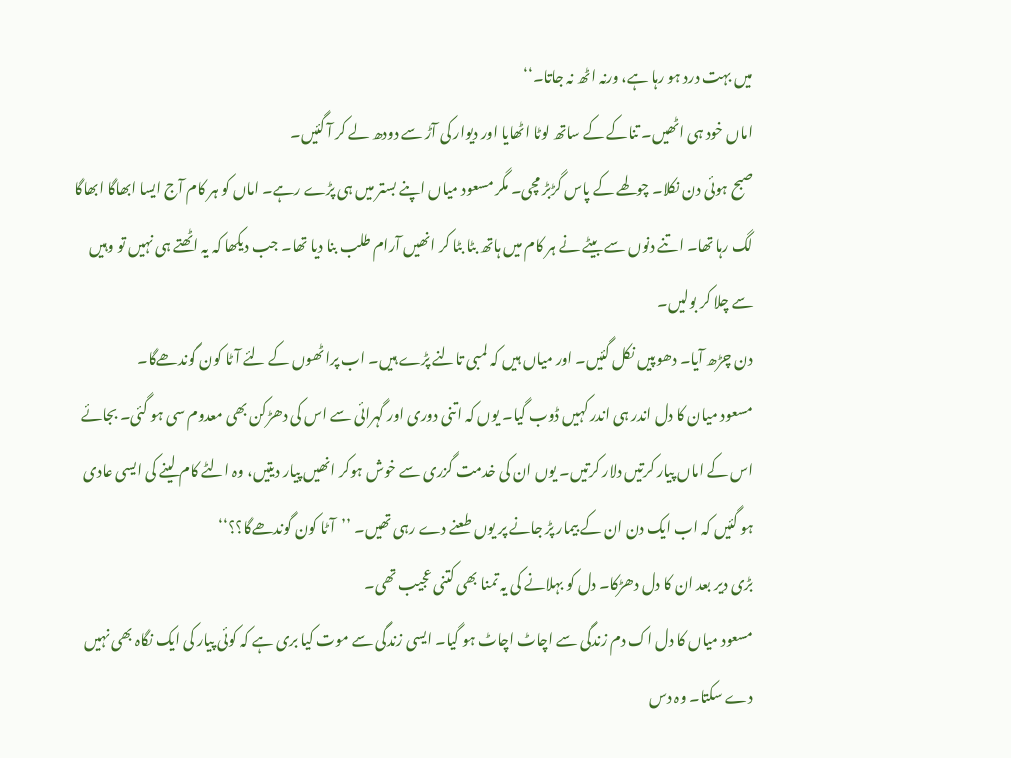میں بہت درد ہو رہا ہے، ورنہ اٹھ نہ جاتا۔‘‘
اماں خود ہی اٹھیں۔ تناکے کے ساتھ لوٹا اٹھایا اور دیوار کی آڑ سے دودھ لے کر آ گئیں۔
صبح ہوئی دن نکلا۔ چولھے کے پاس گڑبڑ مچی۔ مگر مسعود میاں اپنے بستر میں ہی پڑے رہے۔ اماں کو ہر کام آج ایسا ابھاگا ابھاگا لگ رہا تھا۔ اتنے دنوں سے بیٹے نے ہر کام میں ہاتھ بٹا بٹا کر انھیں آرام طلب بنا دیا تھا۔ جب دیکھا کہ یہ اٹھتے ہی نہیں تو وہیں سے چلا کر بولیں۔
دن چڑھ آیا۔ دھوپیں نکل گئیں۔ اور میاں ہیں کہ لمبی تالنے پڑے ہیں۔ اب پراٹھوں کے لئے آٹا کون گوندھےگا۔
مسعود میان کا دل اندر ہی اندر کہیں ڈوب گیا۔ یوں کہ اتنی دوری اور گہرائی سے اس کی دھڑکن بھی معدوم سی ہو گئی۔ بجائے اس کے اماں پیار کرتیں دلار کرتیں۔ یوں ان کی خدمت گزری سے خوش ہوکر انھیں پیار دیتیں، وہ الٹے کام لینے کی ایسی عادی ہو گئیں کہ اب ایک دن ان کے بیمار پڑ جانے پر یوں طعنے دے رہی تھیں۔ ’’آٹا کون گوندھےگا؟؟‘‘
بڑی دیر بعد ان کا دل دھڑکا۔ دل کو بہلانے کی یہ تمنا بھی کتنی عجیب تھی۔
مسعود میاں کا دل اک دم زندگی سے اچاٹ اچاٹ ہو گیا۔ ایسی زندگی سے موت کیا بری ہے کہ کوئی پیار کی ایک نگاہ بھی نہیں دے سکتا۔ وہ دس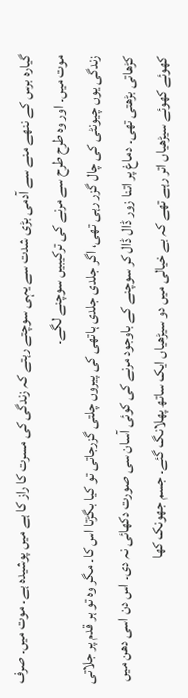گیارہ برس کے ننھے منے سے آدمی بڑی شدت سے یہی سوچتے رہتے کہ زندگی کی مسرت کا راز کا ہے میں پوشیدہ ہے۔ موت میں۔ صرف موت میں۔ اور وہ طرح طرح سے مرنے کی ترکیبیں سوچنے لگے۔
زندگی یوں چیونٹی کی چال گزر رہی تھی، اگر جلدی جلدی ہاتھی کی پیروں چلتی گزرجاتی تو کیا بگڑتا اس کا۔ مگر وہ تو ہر قدم پر جلاتی کڑھاتی بڑھتی تھی۔ دماغ پر اتنا زور ڈال ڈال کر سوچنے کے باوجود مرنے کی کوئی آسان سی صورت دکھائی نہ دی۔ اس دن اسی دھن میں کھوئے کھوئے سیڑھیاں اتر رہے تھے کہ بے خیالی میں دو سیڑھیاں ایک ساتھ پھلانگ گئے۔ جسم جھونک کھا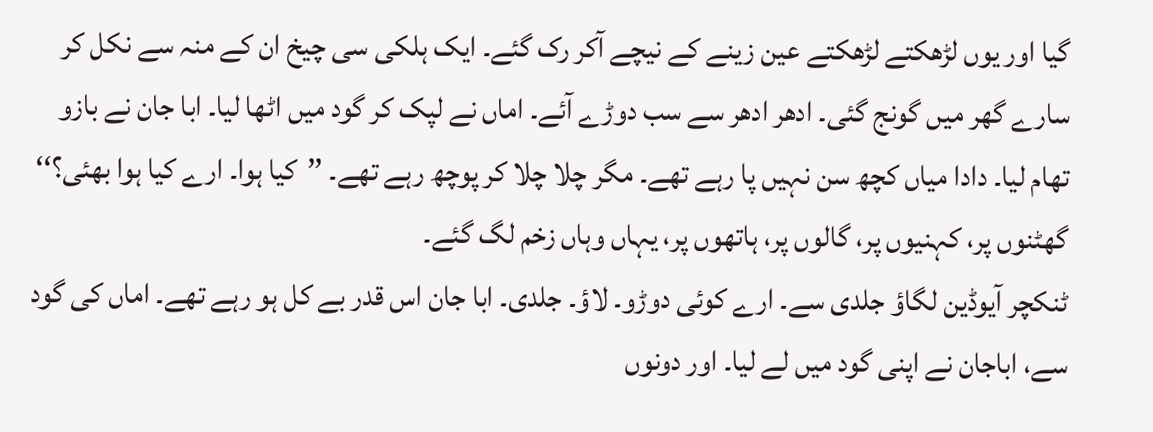گیا اور یوں لڑھکتے لڑھکتے عین زینے کے نیچے آکر رک گئے۔ ایک ہلکی سی چیخ ان کے منہ سے نکل کر سارے گھر میں گونج گئی۔ ادھر ادھر سے سب دوڑے آئے۔ اماں نے لپک کر گود میں اٹھا لیا۔ ابا جان نے بازو تھام لیا۔ دادا میاں کچھ سن نہیں پا رہے تھے۔ مگر چلا چلا کر پوچھ رہے تھے۔ ’’کیا ہوا۔ ارے کیا ہوا بھئی؟‘‘
گھٹنوں پر، کہنیوں پر، گالوں پر، ہاتھوں پر، یہاں وہاں زخم لگ گئے۔
ٹنکچر آیوڈین لگاؤ جلدی سے۔ ارے کوئی دوڑو۔ لاؤ۔ جلدی۔ ابا جان اس قدر بے کل ہو رہے تھے۔ اماں کی گود سے، اباجان نے اپنی گود میں لے لیا۔ اور دونوں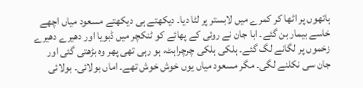ہاتھوں پر اٹھا کر کمرے میں لابستر پر لٹا دیا۔ دیکھتے ہی دیکھتے مسعود میاں اچھے خاسے بیمار بن گئے۔ ابا جان نے روئی کے پھائے کو ٹنکچر میں ڈبویا اور دھیرے دھیرے زخموں پر لگانے لگ گئے۔ ہلکی ہلکی چرچراہٹ، ہو رہی تھی پھر وہ بڑھتی گئی اور جان سی نکلنے لگی۔ مگر مسعود میاں یوں خوش خوش تھے۔ اماں بولائی۔ بولائی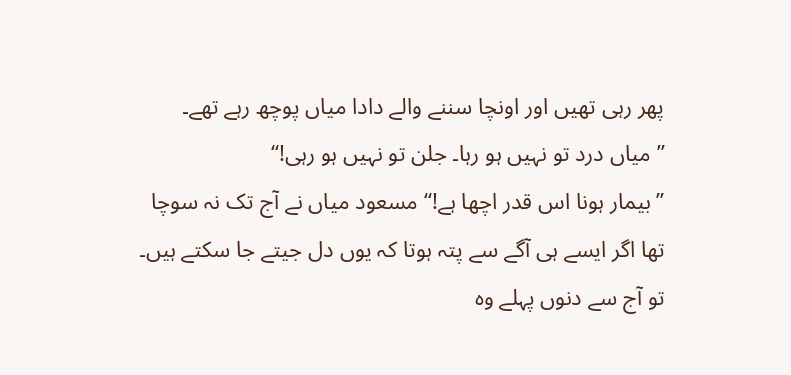پھر رہی تھیں اور اونچا سننے والے دادا میاں پوچھ رہے تھے۔
’’میاں درد تو نہیں ہو رہا۔ جلن تو نہیں ہو رہی!‘‘
’’بیمار ہونا اس قدر اچھا ہے!‘‘ مسعود میاں نے آج تک نہ سوچا تھا اگر ایسے ہی آگے سے پتہ ہوتا کہ یوں دل جیتے جا سکتے ہیں۔ تو آج سے دنوں پہلے وہ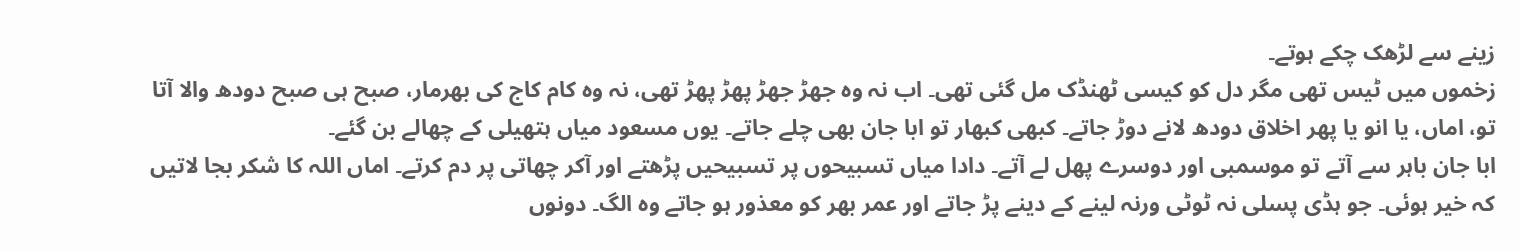زینے سے لڑھک چکے ہوتے۔
زخموں میں ٹیس تھی مگر دل کو کیسی ٹھنڈک مل گئی تھی۔ اب نہ وہ جھڑ جھڑ پھڑ پھڑ تھی، نہ وہ کام کاج کی بھرمار، صبح ہی صبح دودھ والا آتا تو، اماں، یا انو یا پھر اخلاق دودھ لانے دوڑ جاتے۔ کبھی کبھار تو ابا جان بھی چلے جاتے۔ یوں مسعود میاں ہتھیلی کے چھالے بن گئے۔
ابا جان باہر سے آتے تو موسمبی اور دوسرے پھل لے آتے۔ دادا میاں تسبیحوں پر تسبیحیں پڑھتے اور آکر چھاتی پر دم کرتے۔ اماں اللہ کا شکر بجا لاتیں کہ خیر ہوئی۔ جو ہڈی پسلی نہ ٹوٹی ورنہ لینے کے دینے پڑ جاتے اور عمر بھر کو معذور ہو جاتے وہ الگ۔ دونوں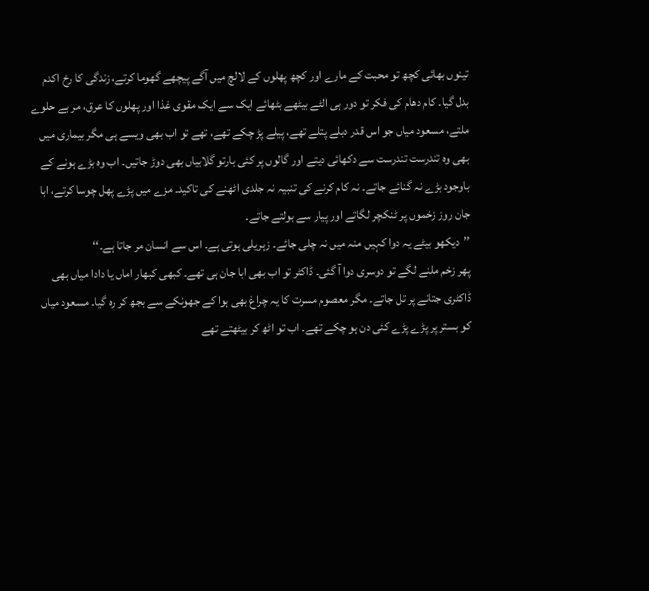تینوں بھائی کچھ تو محبت کے مارے اور کچھ پھلوں کے لالچ میں آگے پیچھے گھوما کرتے، زندگی کا رخ اکدم بدل گیا۔ کام دھام کی فکر تو دور ہی الٹے بیٹھے بٹھائے ایک سے ایک مقوی غذا اور پھلوں کا عرق، مر بے حلوے ملتے، مسعود میاں جو اس قدر دبلے پتلے تھے، پیلے پڑ چکے تھے، تھے تو اب بھی ویسے ہی مگر بیماری میں بھی وہ تندرست تندرست سے دکھائی دیتے اور گالوں پر کئی بارتو گلابیاں بھی دوڑ جاتیں۔ اب وہ بڑے ہونے کے باوجود بڑے نہ گنائے جاتے۔ نہ کام کرنے کی تنبیہ نہ جلدی اٹھنے کی تاکید۔ مزے میں پڑے پھل چوسا کرتے، ابا جان روز زخموں پر ٹنکچر لگاتے اور پیار سے بولتے جاتے۔
’’دیکھو بیٹے یہ دوا کہیں منہ میں نہ چلی جائے۔ زہریلی ہوتی ہے۔ اس سے انسان مر جاتا ہے۔‘‘
پھر زخم ملنے لگے تو دوسری دوا آ گئی۔ ڈاکٹر تو اب بھی ابا جان ہی تھے۔ کبھی کبھار اماں یا دادا میاں بھی ڈاکٹری جتانے پر تل جاتے۔ مگر معصوم مسرت کا یہ چراغ بھی ہوا کے جھونکے سے بجھ کر رہ گیا۔ مسعود میاں کو بستر پر پڑے پڑے کئی دن ہو چکے تھے۔ اب تو اٹھ کر بیٹھتے تھے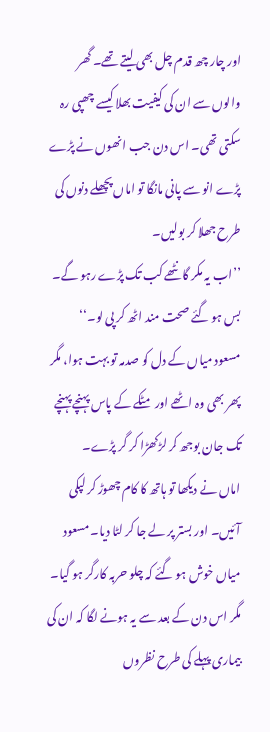اور چار چھ قدم چل بھی لیتے تھے۔ گھر والوں سے ان کی کیفیت بھلا کیسے چھپی رہ سکتی تھی۔ اس دن جب انھوں نے پڑے پڑے انو سے پانی مانگا تو اماں پچھلے دنوں کی طرح جھلا کر بولیں۔
’’اب یہ مکر گانٹھے کب تک پڑے رہو گے۔ بس ہو گئے صحت مند اٹھ کر پی لو۔‘‘
مسعود میاں کے دل کو صدمہ تو بہت ہوا، مگر پھر بھی وہ اٹھے اور مٹکے کے پاس پہنچے پہنچے تک جان بوجھ کر لڑکھڑا کر گر پڑے۔
اماں نے دیکھا تو ہاتھ کا کام چھوڑ کر لپکی آئیں۔ اور بستر پر لے جا کر لٹا دیا۔ مسعود میاں خوش ہو گئے کہ چلو حربہ کارگر ہو گیا۔
مگر اس دن کے بعد سے یہ ہونے لگا کہ ان کی بیماری پہلے کی طرح نظروں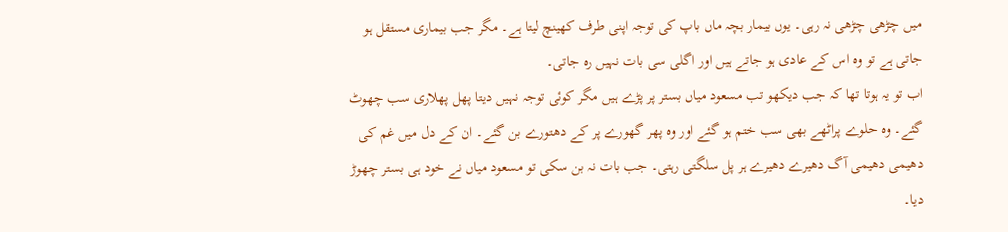میں چڑھی چڑھی نہ رہی۔ یوں بیمار بچہ ماں باپ کی توجہ اپنی طرف کھینچ لیتا ہے۔ مگر جب بیماری مستقل ہو جاتی ہے تو وہ اس کے عادی ہو جاتے ہیں اور اگلی سی بات نہیں رہ جاتی۔
اب تو یہ ہوتا تھا کہ جب دیکھو تب مسعود میاں بستر پر پڑے ہیں مگر کوئی توجہ نہیں دیتا پھل پھلاری سب چھوٹ گئے۔ وہ حلوے پراٹھے بھی سب ختم ہو گئے اور وہ پھر گھورے پر کے دھتورے بن گئے۔ ان کے دل میں غم کی دھیمی دھیمی آگ دھیرے دھیرے ہر پل سلگتی رہتی۔ جب بات نہ بن سکی تو مسعود میاں نے خود ہی بستر چھوڑ دیا۔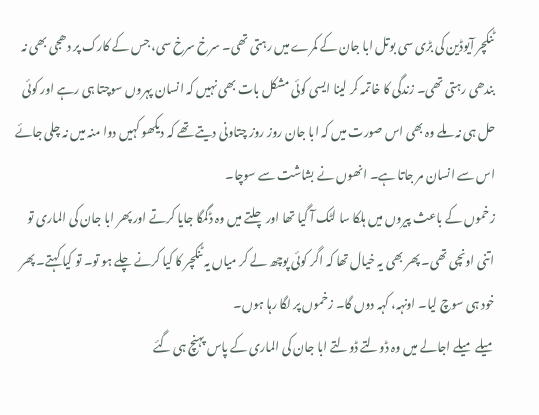ٹنکچر آیوڈین کی بڑی سی بوتل ابا جان کے کمرے میں رہتی تھی۔ سرخ سرخ سی، جس کے کارک پر دھجی بھی نہ بندھی رہتی تھی۔ زندگی کا خاتمہ کر لینا ایسی کوئی مشکل بات بھی نہیں کہ انسان پہروں سوچتا ہی رہے اور کوئی حل ہی نہ ملے وہ بھی اس صورت میں کہ ابا جان روز روز چتاونی دیتے تھے کہ دیکھو کہیں دوا منہ میں نہ چلی جائے اس سے انسان مر جاتا ہے۔ انھوں نے بشاشت سے سوچا۔
زخموں کے باعث پیروں میں ہلکا سا لٹک آ گیا تھا اور چلتے میں وہ ڈگمگا جایا کرتے اور پھر ابا جان کی الماری تو اتنی اونچی تھی۔ پھر بھی یہ خیال تھا کہ اگر کوئی پوچھ لے کر میاں یہ ٹنکچر کا کیا کرنے چلے ہو تو۔ تو کیا کہتے۔ پھر خود ہی سوچ لیا۔ اونہہ، کہہ دوں گا۔ زخموں پر لگا رہا ہوں۔
میلے میلے اجالے میں وہ ڈولتے ڈولتے ابا جان کی الماری کے پاس پہنچ ہی گئے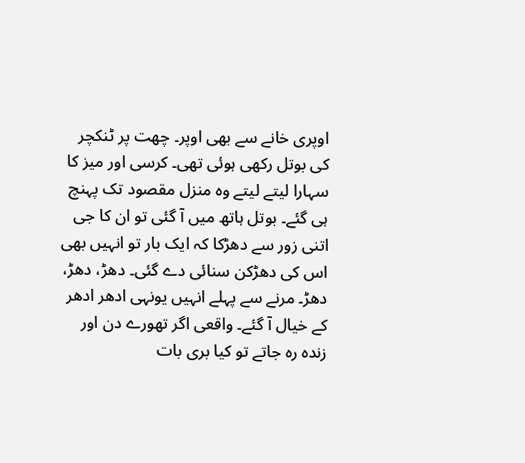اوپری خانے سے بھی اوپر۔ چھت پر ٹنکچر کی بوتل رکھی ہوئی تھی۔ کرسی اور میز کا سہارا لیتے لیتے وہ منزل مقصود تک پہنچ ہی گئے۔ بوتل ہاتھ میں آ گئی تو ان کا جی اتنی زور سے دھڑکا کہ ایک بار تو انہیں بھی اس کی دھڑکن سنائی دے گئی۔ دھڑ، دھڑ، دھڑ۔ مرنے سے پہلے انہیں یونہی ادھر ادھر کے خیال آ گئے۔ واقعی اگر تھورے دن اور زندہ رہ جاتے تو کیا بری بات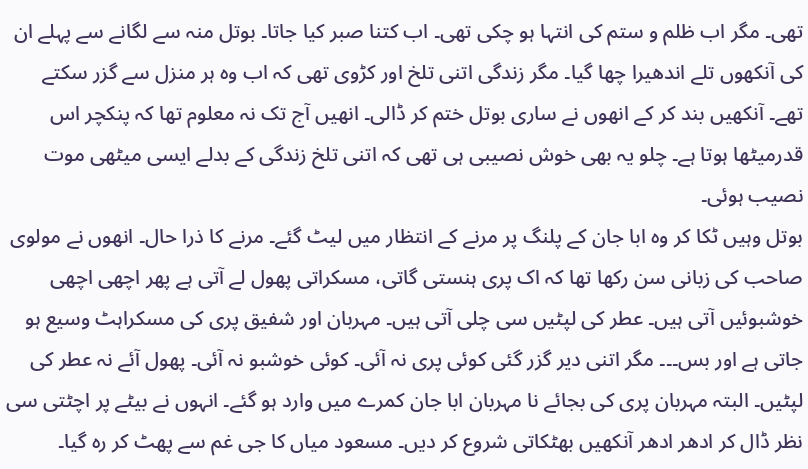تھی۔ مگر اب ظلم و ستم کی انتہا ہو چکی تھی۔ اب کتنا صبر کیا جاتا۔ بوتل منہ سے لگانے سے پہلے ان کی آنکھوں تلے اندھیرا چھا گیا۔ مگر زندگی اتنی تلخ اور کڑوی تھی کہ اب وہ ہر منزل سے گزر سکتے تھے۔ آنکھیں بند کر کے انھوں نے ساری بوتل ختم کر ڈالی۔ انھیں آج تک نہ معلوم تھا کہ پنکچر اس قدرمیٹھا ہوتا ہے۔ چلو یہ بھی خوش نصیبی ہی تھی کہ اتنی تلخ زندگی کے بدلے ایسی میٹھی موت نصیب ہوئی۔
بوتل وہیں ٹکا کر وہ ابا جان کے پلنگ پر مرنے کے انتظار میں لیٹ گئے۔ مرنے کا ذرا حال۔ انھوں نے مولوی صاحب کی زبانی سن رکھا تھا کہ اک پری ہنستی گاتی، مسکراتی پھول لے آتی ہے پھر اچھی اچھی خوشبوئیں آتی ہیں۔ عطر کی لپٹیں سی چلی آتی ہیں۔ مہربان اور شفیق پری کی مسکراہٹ وسیع ہو جاتی ہے اور بس۔۔۔ مگر اتنی دیر گزر گئی کوئی پری نہ آئی۔ کوئی خوشبو نہ آئی۔ پھول آئے نہ عطر کی لپٹیں۔ البتہ مہربان پری کی بجائے نا مہربان ابا جان کمرے میں وارد ہو گئے۔ انہوں نے بیٹے پر اچٹتی سی نظر ڈال کر ادھر ادھر آنکھیں بھٹکاتی شروع کر دیں۔ مسعود میاں کا جی غم سے پھٹ کر رہ گیا۔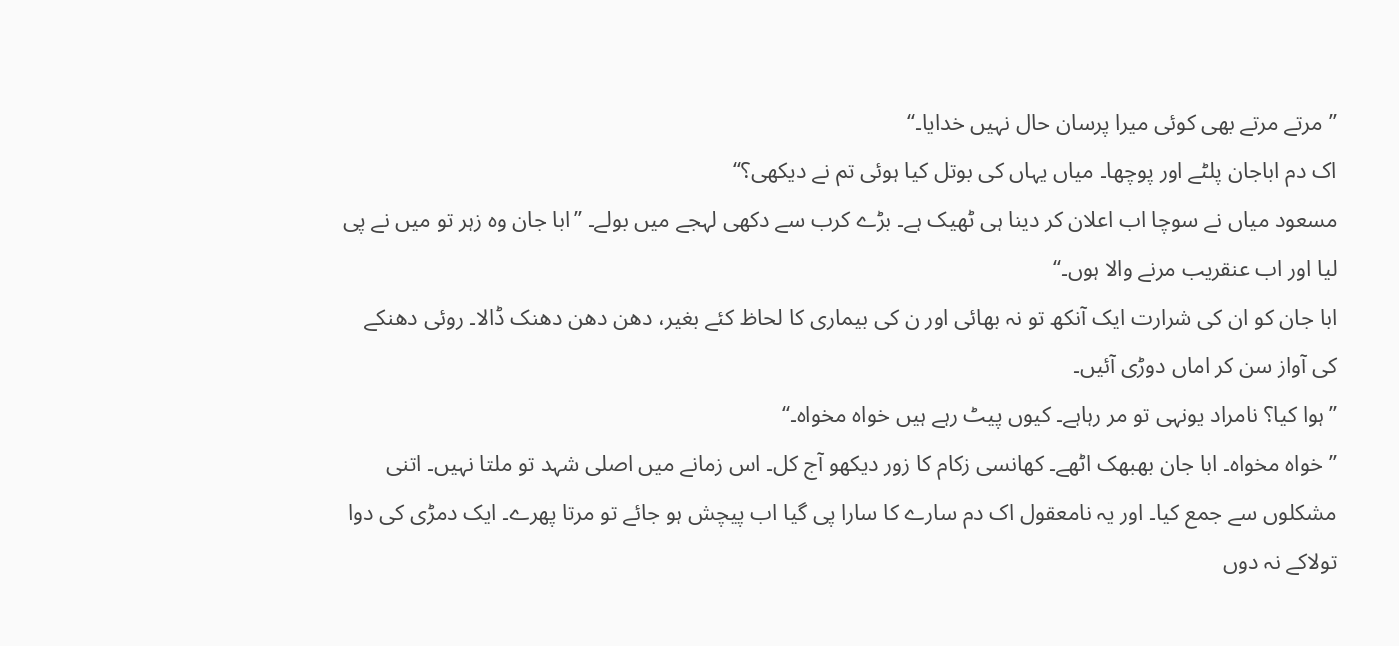’’مرتے مرتے بھی کوئی میرا پرسان حال نہیں خدایا۔‘‘
اک دم اباجان پلٹے اور پوچھا۔ میاں یہاں کی بوتل کیا ہوئی تم نے دیکھی؟‘‘
مسعود میاں نے سوچا اب اعلان کر دینا ہی ٹھیک ہے۔ بڑے کرب سے دکھی لہجے میں بولے۔ ’’ابا جان وہ زہر تو میں نے پی لیا اور اب عنقریب مرنے والا ہوں۔‘‘
ابا جان کو ان کی شرارت ایک آنکھ تو نہ بھائی اور ن کی بیماری کا لحاظ کئے بغیر، دھن دھن دھنک ڈالا۔ روئی دھنکے کی آواز سن کر اماں دوڑی آئیں۔
’’ہوا کیا؟ نامراد یونہی تو مر رہاہے۔ کیوں پیٹ رہے ہیں خواہ مخواہ۔‘‘
’’خواہ مخواہ۔ ابا جان بھبھک اٹھے۔ کھانسی زکام کا زور دیکھو آج کل۔ اس زمانے میں اصلی شہد تو ملتا نہیں۔ اتنی مشکلوں سے جمع کیا۔ اور یہ نامعقول اک دم سارے کا سارا پی گیا اب پیچش ہو جائے تو مرتا پھرے۔ ایک دمڑی کی دوا تولاکے نہ دوں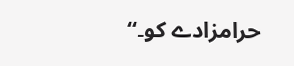حرامزادے کو۔‘‘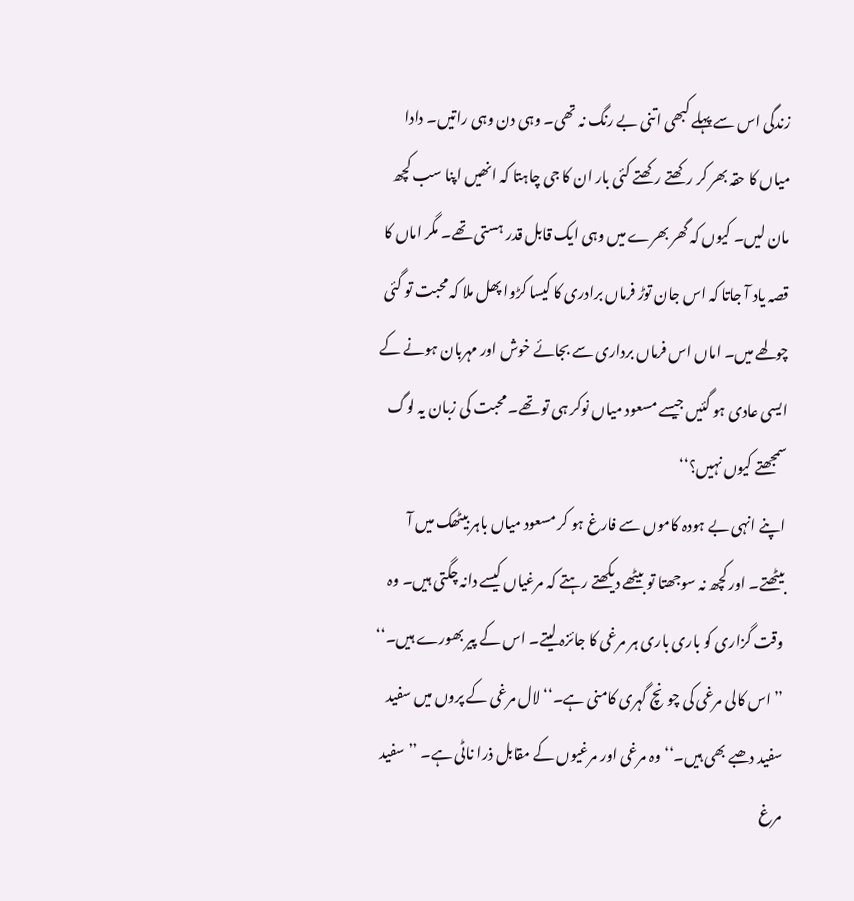زندگی اس سے پہلے کبھی اتنی بے رنگ نہ تھی۔ وہی دن وہی راتیں۔ دادا میاں کا حقہ بھر کر رکھتے رکھتے کئی بار ان کا جی چاہتا کہ انھیں اپنا سب کچھ مان لیں۔ کیوں کہ گھر بھرے میں وہی ایک قابل قدر ہستی تھے۔ مگر اماں کا قصہ یاد آ جاتا کہ اس جان توڑ فرماں برادری کا کیسا کڑوا پھل ملا کہ محبت تو گئی چولھے میں۔ اماں اس فرماں برداری سے بجائے خوش اور مہربان ہونے کے ایسی عادی ہو گئیں جیسے مسعود میاں نوکر ہی تو تھے۔ محبت کی زبان یہ لوگ سمجھتے کیوں نہیں؟‘‘
اپنے انہی بے ہودہ کاموں سے فارغ ہو کر مسعود میاں باہر بیٹھک میں آ بیٹھتے۔ اور کچھ نہ سوجھتا تو بیٹھے دیکھتے رہتے کہ مرغیاں کیسے دانہ چگتی ہیں۔ وہ وقت گزاری کو باری باری ہر مرغی کا جائزہ لیتے۔ اس کے پیر بھورے ہیں۔‘‘
’’اس کالی مرغی کی چونچ گہری کامنی ہے۔‘‘ لال مرغی کے پروں میں سفید سفید دھبے بھی ہیں۔‘‘ وہ مرغی اور مرغیوں کے مقابل ذرا ناٹی ہے۔ ’’سفید مرغ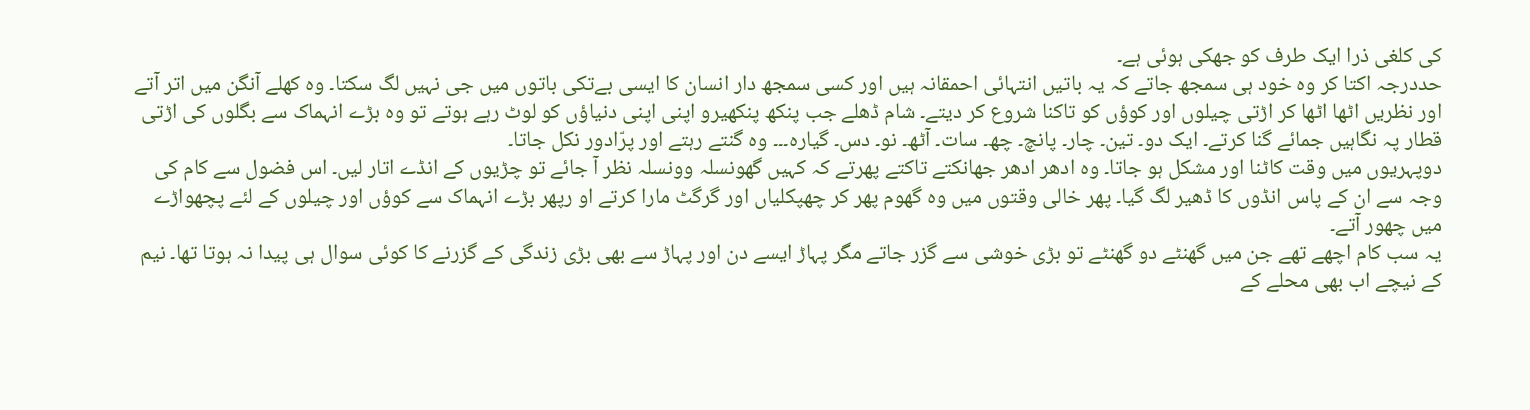کی کلغی ذرا ایک طرف کو جھکی ہوئی ہے۔
حددرجہ اکتا کر وہ خود ہی سمجھ جاتے کہ یہ باتیں انتہائی احمقانہ ہیں اور کسی سمجھ دار انسان کا ایسی بےتکی باتوں میں جی نہیں لگ سکتا۔ وہ کھلے آنگن میں اتر آتے اور نظریں اٹھا اٹھا کر اڑتی چیلوں اور کوؤں کو تاکنا شروع کر دیتے۔ شام ڈھلے جب پنکھ پنکھیرو اپنی اپنی دنیاؤں کو لوٹ رہے ہوتے تو وہ بڑے انہماک سے بگلوں کی اڑتی قطار پہ نگاہیں جمائے گنا کرتے۔ ایک دو۔ تین۔ چار۔ پانچ۔ چھ۔ سات۔ آٹھ۔ نو۔ دس۔ گیارہ۔۔۔ وہ گنتے رہتے اور پرّادور نکل جاتا۔
دوپہریوں میں وقت کاٹنا اور مشکل ہو جاتا۔ وہ ادھر ادھر جھانکتے تاکتے پھرتے کہ کہیں گھونسلہ وونسلہ نظر آ جائے تو چڑیوں کے انڈے اتار لیں۔ اس فضول سے کام کی وجہ سے ان کے پاس انڈوں کا ڈھیر لگ گیا۔ پھر خالی وقتوں میں وہ گھوم پھر کر چھپکلیاں اور گرگٹ مارا کرتے او رپھر بڑے انہماک سے کوؤں اور چیلوں کے لئے پچھواڑے میں چھور آتے۔
یہ سب کام اچھے تھے جن میں گھنٹے دو گھنٹے تو بڑی خوشی سے گزر جاتے مگر پہاڑ ایسے دن اور پہاڑ سے بھی بڑی زندگی کے گزرنے کا کوئی سوال ہی پیدا نہ ہوتا تھا۔ نیم کے نیچے اب بھی محلے کے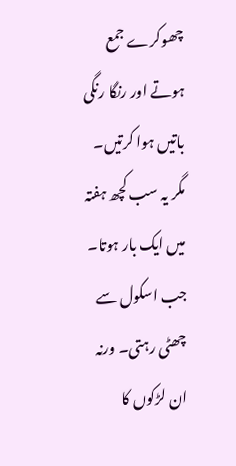چھوکرے جمع ہوتے اور رنگا رنگی باتیں ہوا کرتیں۔ مگر یہ سب کچھ ہفتہ میں ایک بار ہوتا۔ جب اسکول سے چھٹی رہتی۔ ورنہ ان لڑکوں کا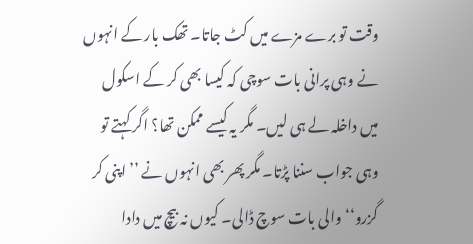وقت تو برے مزے میں کٹ جاتا۔ تھک بار کے انہوں نے وہی پرانی بات سوچی کہ کیسا بھی کر کے اسکول میں داخلہ لے ہی لیں۔ مگر یہ کیسے ممکن تھا؟ اگر کہتے تو وہی جواب سننا پڑتا۔ مگر پھر بھی انہوں نے ’’اپنی کر گزرو‘‘ والی بات سوچ ڈالی۔ کیوں نہ بیچ میں دادا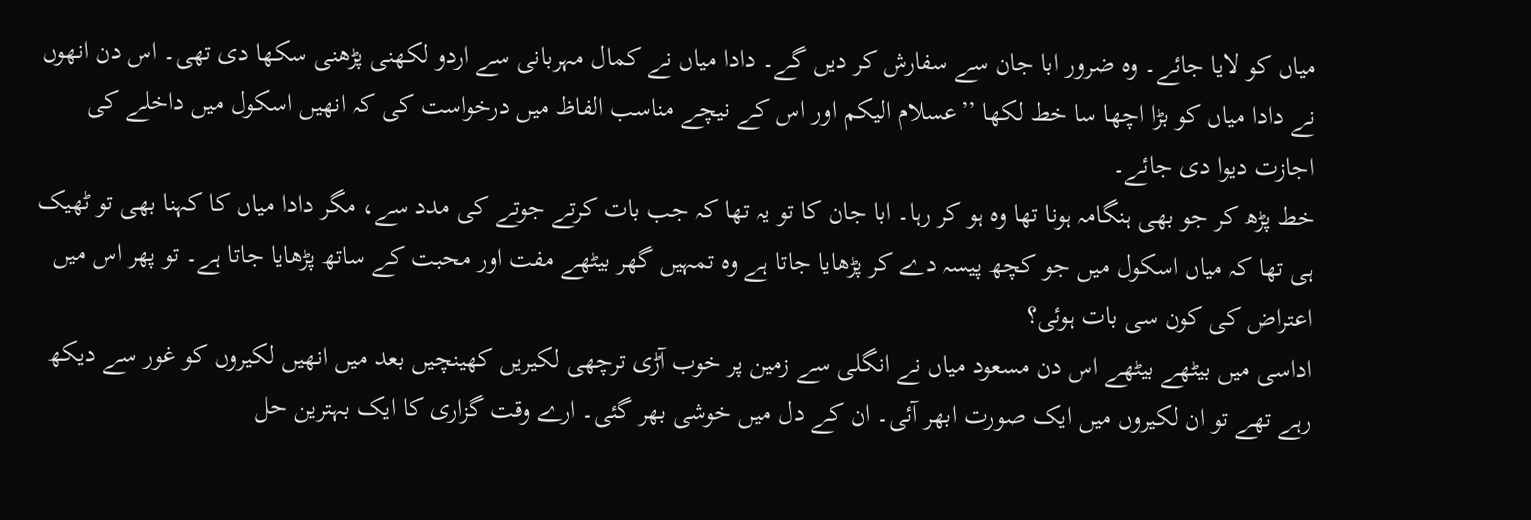میاں کو لایا جائے۔ وہ ضرور ابا جان سے سفارش کر دیں گے۔ دادا میاں نے کمال مہربانی سے اردو لکھنی پڑھنی سکھا دی تھی۔ اس دن انھوں نے دادا میاں کو بڑا اچھا سا خط لکھا ’’عسلام الیکم اور اس کے نیچے مناسب الفاظ میں درخواست کی کہ انھیں اسکول میں داخلے کی اجازت دیوا دی جائے۔
خط پڑھ کر جو بھی ہنگامہ ہونا تھا وہ ہو کر رہا۔ ابا جان کا تو یہ تھا کہ جب بات کرتے جوتے کی مدد سے، مگر دادا میاں کا کہنا بھی تو ٹھیک ہی تھا کہ میاں اسکول میں جو کچھ پیسہ دے کر پڑھایا جاتا ہے وہ تمہیں گھر بیٹھے مفت اور محبت کے ساتھ پڑھایا جاتا ہے۔ تو پھر اس میں اعتراض کی کون سی بات ہوئی؟
اداسی میں بیٹھے بیٹھے اس دن مسعود میاں نے انگلی سے زمین پر خوب آڑی ترچھی لکیریں کھینچیں بعد میں انھیں لکیروں کو غور سے دیکھ رہے تھے تو ان لکیروں میں ایک صورت ابھر آئی۔ ان کے دل میں خوشی بھر گئی۔ ارے وقت گزاری کا ایک بہترین حل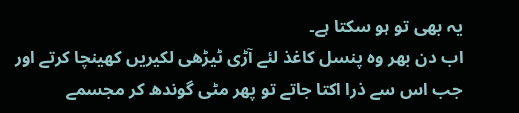یہ بھی تو ہو سکتا ہے۔
اب دن بھر وہ پنسل کاغذ لئے آڑی ٹیڑھی لکیریں کھینچا کرتے اور جب اس سے ذرا اکتا جاتے تو پھر مٹی گوندھ کر مجسمے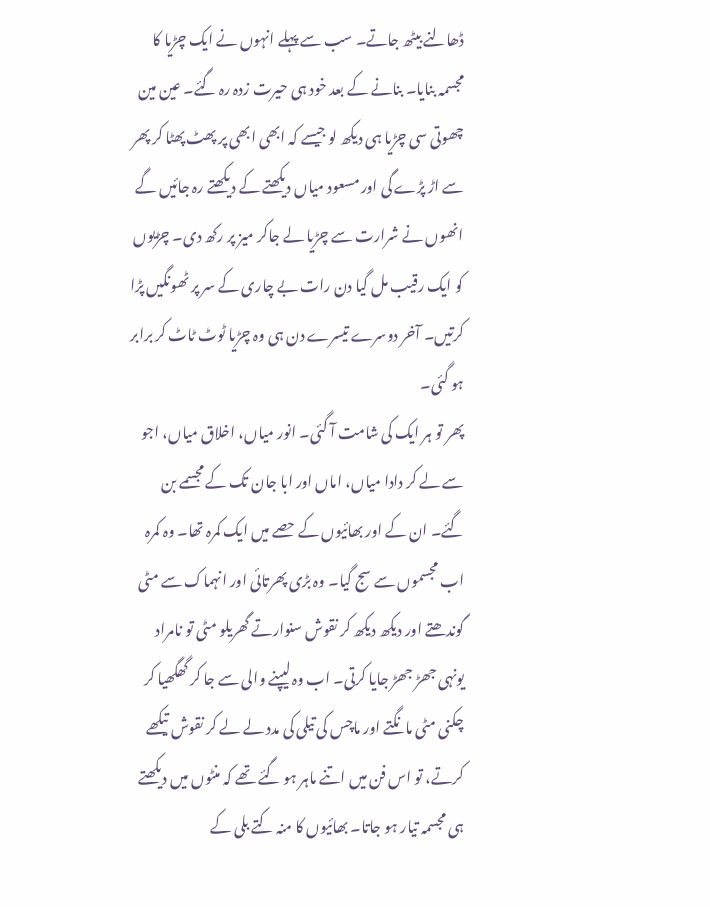ڈھالنے بیٹھ جاتے۔ سب سے پہلے انہوں نے ایک چڑیا کا مجسمہ بنایا۔ بنانے کے بعد خود ہی حیرت زدہ رہ گئے۔ عین مین چھوتی سی چڑیا ہی دیکھ لو جیسے کہ ابھی ابھی پر پھٹ پھٹا کر پھر سے اڑ پڑے گی اور مسعود میاں دیکھتے کے دیکھتے رہ جائیں گے انھوں نے شرارت سے چڑیا لے جاکر میز پر رکھ دی۔ چڑیوں کو ایک رقیب مل گیا دن رات بے چاری کے سر پر ٹھونگیں پڑا کرتیں۔ آخر دوسرے تیسرے دن ہی وہ چڑیا ٹوٹ ٹاٹ کر برابر ہو گئی۔
پھر تو ہر ایک کی شامت آ گئی۔ انور میاں، اخلاق میاں، اجو سے لے کر دادا میاں، اماں اور ابا جان تک کے مجسمے بن گئے۔ ان کے اور بھائیوں کے حصے میں ایک کمرہ تھا۔ وہ کمرہ اب مجسموں سے سج گیا۔ وہ بڑی پھرتائی اور انہماک سے مٹی گوندھتے اور دیکھ دیکھ کر نقوش سنوارتے گھریلو مٹی تو نامراد یونہی جھڑ جھڑ جایا کرتی۔ اب وہ لیپنے والی سے جا کر گھگھیا کر چکنی مٹی مانگتے اور ماچس کی تیلی کی مدد لے لے کر نقوش تیکھے کرتے، تو اس فن میں اتنے ماہر ہو گئے تھے کہ منٹوں میں دیکھتے ہی مجسمہ تیار ہو جاتا۔ بھائیوں کا منہ کتے بلی کے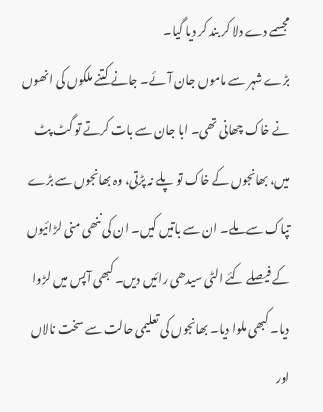مجسمے دے دلا کر بند کر دیا گیا۔
بڑے شہر سے ماموں جان آئے۔ جانے کتنے ملکوں کی انھوں نے خاک چھانی تھی۔ ابا جان سے بات کرتے تو گٹ پٹ میں، بھانجوں کے خاک تو پلے نہ پڑتی، وہ بھانجوں سے بڑے تپاک سے ملے۔ ان سے باتیں کیں۔ ان کی ننھی منی لڑائیوں کے فیصلے کئے الٹی سیدھی رائیں دیں۔ کبھی آپس میں لڑوا دیا۔ کبھی ملوا دیا۔ بھانجوں کی تعلیمی حالت سے سخت نالاں اور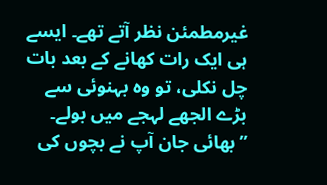غیرمطمئن نظر آتے تھے۔ ایسے ہی ایک رات کھانے کے بعد بات چل نکلی، تو وہ بہنوئی سے بڑے الجھے لہجے میں بولے۔
’’بھائی جان آپ نے بچوں کی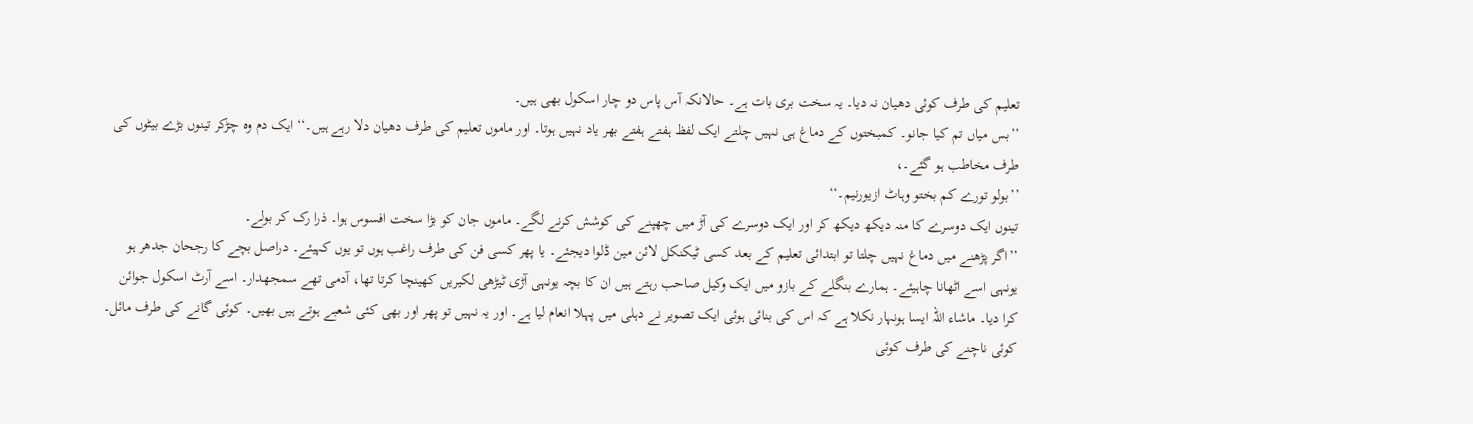تعلیم کی طرف کوئی دھیان نہ دیا۔ یہ سخت بری بات ہے۔ حالانکہ آس پاس دو چار اسکول بھی ہیں۔
’’بس میاں تم کیا جانو۔ کمبختوں کے دماغ ہی نہیں چلتے ایک لفظ ہفتے ہفتے بھر یاد نہیں ہوتا۔ اور ماموں تعلیم کی طرف دھیان دلا رہے ہیں۔‘‘ ایک دم وہ چڑکر تینوں بڑے بیٹوں کی طرف مخاطب ہو گئے۔،
’’بولو تورے کم بختو وہاٹ ازیورنیم۔‘‘
تینوں ایک دوسرے کا منہ دیکھ دیکھ کر اور ایک دوسرے کی آڑ میں چھپنے کی کوشش کرنے لگے۔ ماموں جان کو بڑا سخت افسوس ہوا۔ ذرا رک کر بولے۔
’’اگر پڑھنے میں دماغ نہیں چلتا تو ابتدائی تعلیم کے بعد کسی ٹیکنکل لائن مین ڈلوا دیجئے۔ یا پھر کسی فن کی طرف راغب ہوں تو یوں کہیئے۔ دراصل بچے کا رجحان جدھر ہو یونہی اسے اٹھانا چاہیئے۔ ہمارے بنگلے کے بازو میں ایک وکیل صاحب رہتے ہیں ان کا بچہ یونہی آڑی ٹیڑھی لکیریں کھینچا کرتا تھا، آدمی تھے سمجھدار۔ اسے آرٹ اسکول جوائن کرا دیا۔ ماشاء اللہ ایسا ہونہار نکلا ہے کہ اس کی بنائی ہوئی ایک تصویر نے دہلی میں پہلا انعام لیا ہے۔ اور یہ نہیں تو پھر اور بھی کئی شعبے ہوتے ہیں بھیں۔ کوئی گانے کی طرف مائل۔ کوئی ناچنے کی طرف کوئی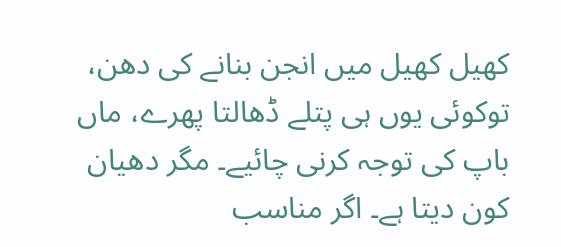کھیل کھیل میں انجن بنانے کی دھن، توکوئی یوں ہی پتلے ڈھالتا پھرے، ماں باپ کی توجہ کرنی چائیے۔ مگر دھیان کون دیتا ہے۔ اگر مناسب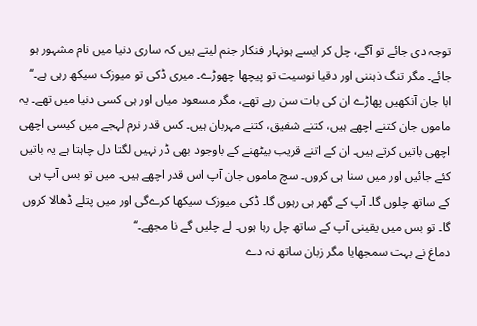توجہ دی جائے تو آگے، چل کر ایسے ہونہار فنکار جنم لیتے ہیں کہ ساری دنیا میں نام مشہور ہو جائے۔ مگر تنگ ذہننی اور دقیا نوسیت تو پیچھا چھوڑے۔ میری ڈکی تو میوزک سیکھ رہی ہے۔‘‘
ابا جان آنکھیں پھاڑے ان کی بات سن رہے تھے، مگر مسعود میاں اور ہی کسی دنیا میں تھے۔ یہ ماموں جان کتنے اچھے ہیں، کتنے شفیق، کتنے مہربان ہیں۔ کس قدر نرم لہجے میں کیسی اچھی اچھی باتیں کرتے ہیں۔ ان کے اتنے قریب بیٹھنے کے باوجود بھی ڈر نہیں لگتا دل چاہتا ہے یہ باتیں کئے جائیں اور میں سنا ہی کروں۔ سچ ماموں جان آپ اس قدر اچھے ہیں۔ میں تو بس آپ ہی کے ساتھ چلوں گا۔ آپ کے گھر ہی رہوں گا۔ ڈکی میوزک سیکھا کرےگی اور میں پتلے ڈھالا کروں گا۔ تو بس میں یقینی آپ کے ساتھ چل رہا ہوں۔ لے چلیں گے نا مجھے۔‘‘
دماغ نے بہت سمجھایا مگر زبان ساتھ نہ دے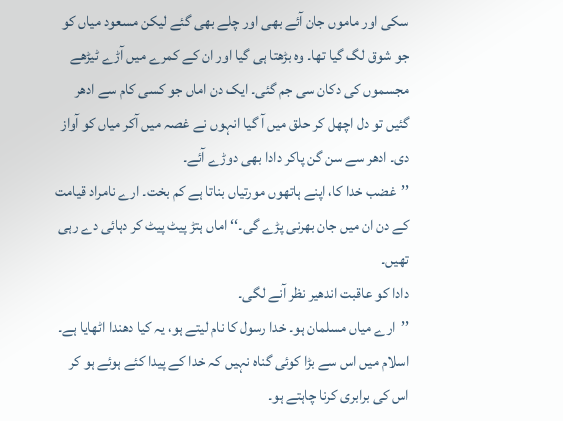سکی اور ماموں جان آئے بھی اور چلے بھی گئے لیکن مسعود میاں کو جو شوق لگ گیا تھا۔ وہ بڑھتا ہی گیا اور ان کے کمرے میں آڑے ٹیڑھے مجسموں کی دکان سی جم گئی۔ ایک دن اماں جو کسی کام سے ادھر گئیں تو دل اچھل کر حلق میں آ گیا انہوں نے غصہ میں آکر میاں کو آواز دی۔ ادھر سے سن گن پاکر دادا بھی دوڑے آئے۔
’’غضب خدا کا، اپنے ہاتھوں مورتیاں بناتا ہے کم بخت۔ ارے نامراد قیامت کے دن ان میں جان بھرنی پڑے گی۔‘‘ اماں ہتڑ پیٹ پیٹ کر دہائی دے رہی تھیں۔
دادا کو عاقبت اندھیر نظر آنے لگی۔
’’ارے میاں مسلمان ہو۔ خدا رسول کا نام لیتے ہو، یہ کیا دھندا اٹھایا ہے۔ اسلام میں اس سے بڑا کوئی گناہ نہیں کہ خدا کے پیدا کئے ہوئے ہو کر اس کی برابری کرنا چاہتے ہو۔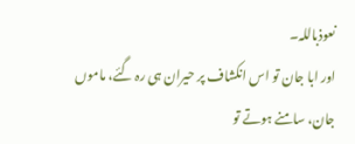نعوذباللہ۔
اور ابا جان تو اس انکشاف پر حیران ہی رہ گئے، ماموں جان، سامنے ہوتے تو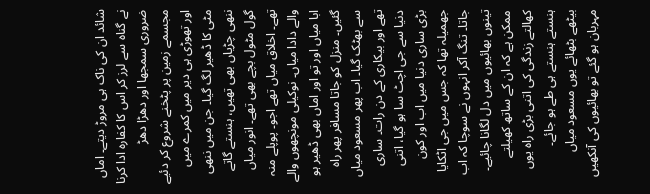شائد ان کی ناک ہی مروڑ دیتے۔ اماں نے گناہ سے لرز کر اس کا کفارہ ادا کرنا ضروری سمجھا اور دھڑا دھڑ مجسمے زمین پر پٹخنے شروع کر دئیے اور تھوڑی ہی دیر میں کمرے میں مٹی کا ڈھیر لگ گیا۔ جن میں ننھی ننھی چڑیاں بھی تھیں، ہنستے گاتے گول مٹول بچے بھی تھے۔ انور میاں تھے۔ اخلاق میاں تھے اجو۔ پوپلے منہ والے دادا میاں۔ نوکیلی مونچھوں والے ابا میاں اور تو اور اماں بھی ڈھیر ہو گئیں۔ منزل کو جاتا مسافر پھر راہ سے بھٹک گیا۔ اب پھر مسعود میاں تھے اور بیکاری کے دن رات۔ ساری دنیا سے جی اچٹ سا ہو گیا، اتنی بڑی ساری دنیا میں اب اور کون جھمیلہ تھا کہ جس میں جی اٹکایا جاتا۔ تنگ آکر انہوں نے سوچا کہ اب تینوں بھائیوں میں دل لگانا چائیے۔ ممکن ہے کہ ان کے ساتھ کھیلتے کھالتے زندگی کی اتنی بڑی راہ یوں ہنستے ہنستے ہی طے ہو جائے۔
بیٹھے بٹھائے یوں مسعود میاں مہربان ہو گئے تو بھائیوں کی آنکھیں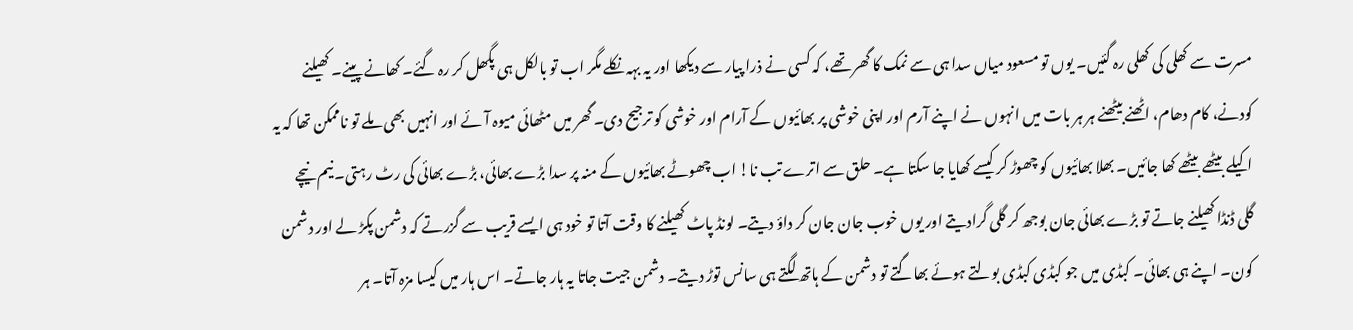مسرت سے کھلی کی کھلی رہ گئیں۔ یوں تو مسعود میاں سدا ہی سے نمک کا گھر تھے، کہ کسی نے ذرا پیار سے دیکھا اور یہ بہہ نکلے مگر اب تو بالکل ہی پگھل کر رہ گئے۔ کھانے پینے۔ کھیلنے کودنے، کام دھام، اٹھنے بیٹھنے ہر ہر بات میں انہوں نے اپنے آرم اور اپنی خوشی پر بھائیوں کے آرام اور خوشی کو ترجیح دی۔ گھر میں مٹھائی میوہ آئے اور انہیں بھی ملے تو ناممکن تھا کہ یہ اکیلے بیٹھے بیٹھے کھا جائیں۔ بھلا بھائیوں کو چھوڑ کر کیسے کھایا جا سکتا ہے۔ حلق سے اترے تب نا! اب چھوٹے بھائیوں کے منہ پر سدا بڑے بھائی، بڑے بھائی کی رٹ رہتی۔ نیم نیچے گلی ڈنڈا کھیلنے جاتے تو بڑے بھائی جان بوجھ کر گلی گرادیتے اور یوں خوب جان جان کر داؤ دیتے۔ لونڈ پاٹ کھیلنے کا وقت آتا تو خود ہی ایسے قریب سے گزرتے کہ دشمن پکڑ لے اور دشمن کون۔ اپنے ہی بھائی۔ کبڈی میں جو کبڈی کبڈی بولتے ہوئے بھاگتے تو دشمن کے ہاتھ لگتے ہی سانس توڑ دیتے۔ دشمن جیت جاتا یہ ہار جاتے۔ اس ہار میں کیسا مزہ آتا۔ ہر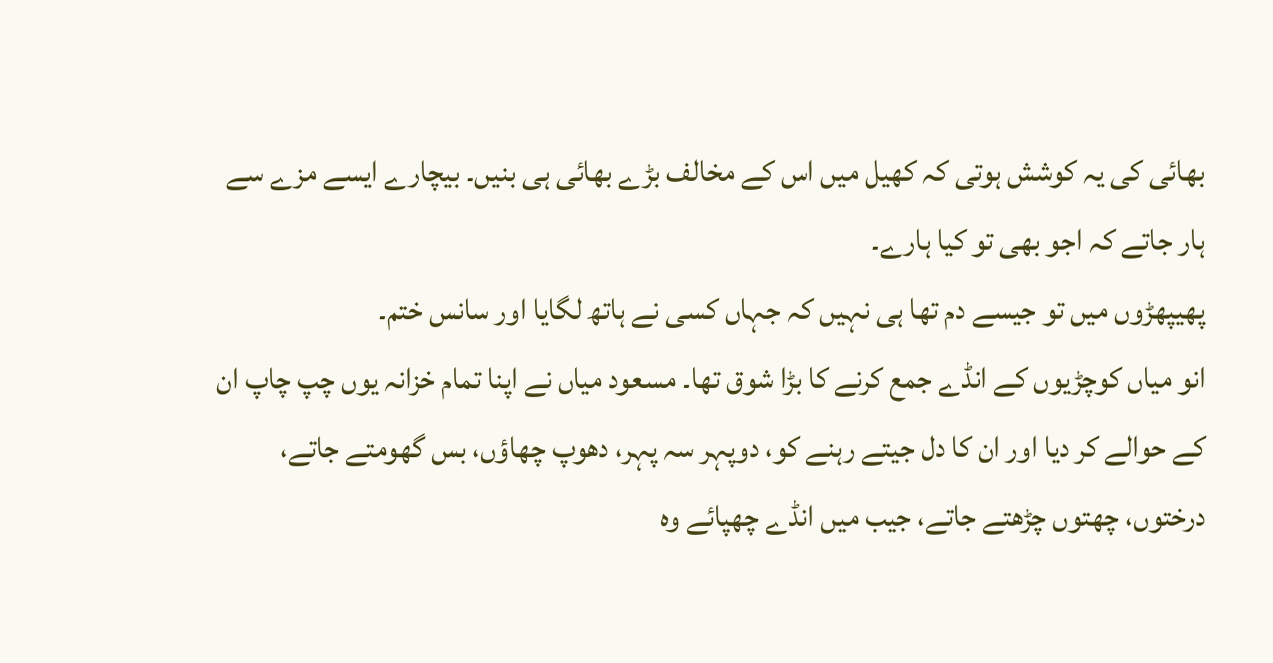بھائی کی یہ کوشش ہوتی کہ کھیل میں اس کے مخالف بڑے بھائی ہی بنیں۔ بیچارے ایسے مزے سے ہار جاتے کہ اجو بھی تو کیا ہارے۔
پھیپھڑوں میں تو جیسے دم تھا ہی نہیں کہ جہاں کسی نے ہاتھ لگایا اور سانس ختم۔
انو میاں کوچڑیوں کے انڈے جمع کرنے کا بڑا شوق تھا۔ مسعود میاں نے اپنا تمام خزانہ یوں چپ چاپ ان کے حوالے کر دیا اور ان کا دل جیتے رہنے کو، دوپہر سہ پہر، دھوپ چھاؤں، بس گھومتے جاتے، درختوں، چھتوں چڑھتے جاتے، جیب میں انڈے چھپائے وہ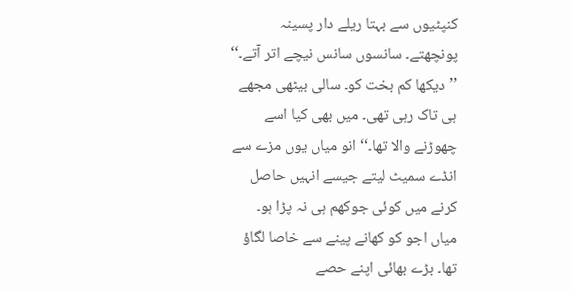کنپٹیوں سے بہتا ریلے دار پسینہ پونچھتے۔ سانسوں سانس نیچے اتر آتے۔‘‘
’’دیکھا کم بخت کو۔ سالی بیٹھی مجھے ہی تاک رہی تھی۔ میں بھی کیا اسے چھوڑنے والا تھا۔‘‘ انو میاں یوں مزے سے انڈے سمیٹ لیتے جیسے انہیں حاصل کرنے میں کوئی جوکھم ہی نہ پڑا ہو۔
میاں اجو کو کھانے پینے سے خاصا لگاؤ تھا۔ بڑے بھائی اپنے حصے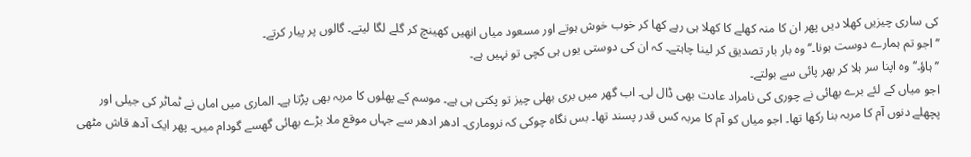کی ساری چیزیں کھلا دیں پھر ان کا منہ کھلے کا کھلا ہی رہے کھا کر خوب خوش ہوتے اور مسعود میاں انھیں کھینچ کر گلے لگا لیتے۔ گالوں پر پیار کرتے۔
’’اجو تم ہمارے دوست ہونا۔‘‘ وہ بار بار تصدیق کر لینا چاہتے۔ کہ ان کی دوستی یوں ہی کچی تو نہیں ہے۔
’’ہاؤ۔‘‘ وہ اپنا سر ہلا کر بھر پائی سے بولتے۔
اجو میاں کے لئے برے بھائی نے چوری کی نامراد عادت بھی ڈال لی۔ اب گھر میں بری بھلی چیز تو پکتی ہی ہے۔ موسم کے پھلوں کا مربہ بھی پڑتا ہے۔ الماری میں اماں نے ٹماٹر کی جیلی اور پچھلے دنوں آم کا مربہ بنا رکھا تھا۔ اجو میاں کو آم کا مربہ کس قدر پسند تھا۔ بس نگاہ چوکی کہ نروماری۔ ادھر ادھر سے جہاں موقع ملا بڑے بھائی گھسے گودام میں۔ پھر ایک آدھ قاش مٹھی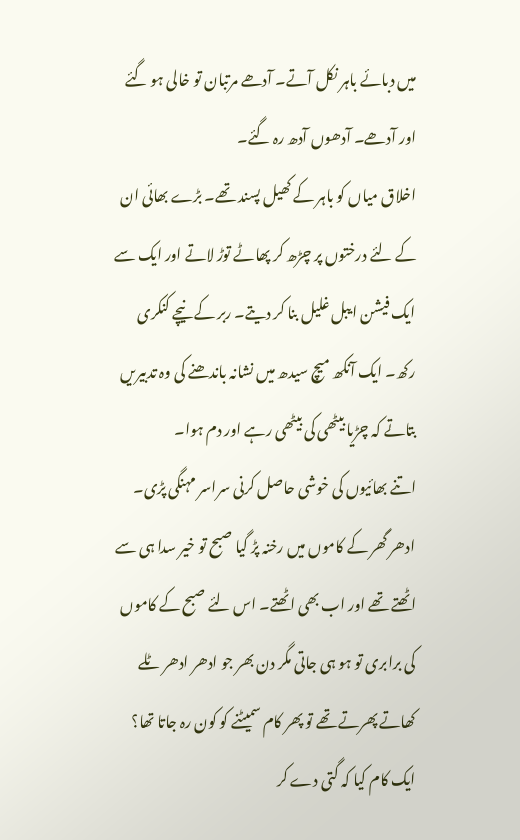میں دبائے باہر نکل آتے۔ آدھے مرتبان تو خالی ہو گئے اور آدھے۔ آدھوں آدھ رہ گئے۔
اخلاق میاں کو باہر کے کھیل پسند تھے۔ بڑے بھائی ان کے لئے درختوں پر چڑھ کر پھاٹے توڑ لاتے اور ایک سے ایک فیشن ایبل غلیل بنا کر دیتے۔ ربر کے نیچے کنکری رکھ۔ ایک آنکھ میچ سیدھ میں نشانہ باندھنے کی وہ تدبیریں بتاتے کہ چڑیا بیٹھی کی بیٹھی رہے اور دم ہوا۔
اتنے بھائیوں کی خوشی حاصل کرنی سراسر مہنگی پڑی۔ ادھر گھر کے کاموں میں رخنہ پڑ گیا صبح تو خیر سدا ہی سے اٹھتے تھے اور اب بھی اٹھتے۔ اس لئے صبح کے کاموں کی برابری تو ہو ہی جاتی مگر دن بھر جو ادھر ادھر ٹلے کھاتے پھرتے تھے تو پھر کام سمیٹنے کو کون رہ جاتا تھا؟ ایک کام کیا کہ گتی دے کر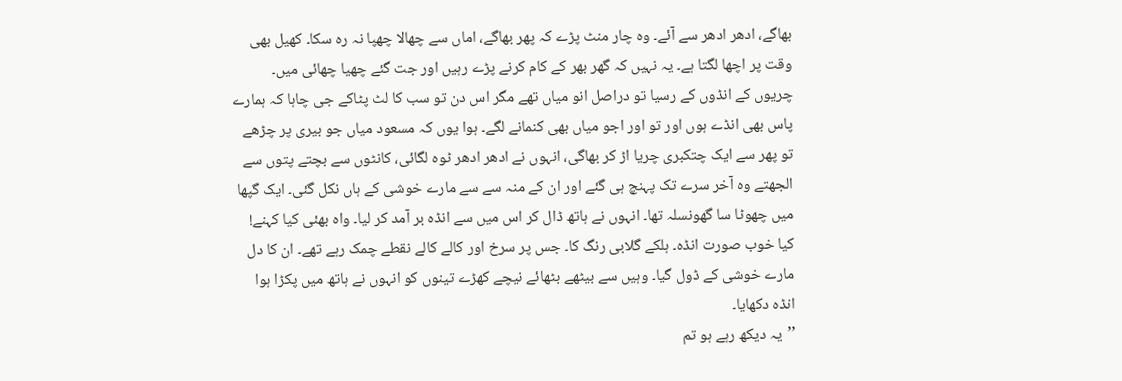بھاگے، ادھر ادھر سے آئے۔ وہ چار منٹ پڑے کہ پھر بھاگے، اماں سے چھالا چھپا نہ رہ سکا۔ کھیل بھی وقت پر اچھا لگتا ہے۔ یہ نہیں کہ گھر بھر کے کام کرنے پڑے رہیں اور جت گئے چھیا چھائی میں۔
چریوں کے انڈوں کے رسیا تو دراصل انو میاں تھے مگر اس دن تو سب کا لٹ پٹاکے جی چاہا کہ ہمارے پاس بھی انڈے ہوں اور تو اور اجو میاں بھی کنمانے لگے۔ ہوا یوں کہ مسعود میاں جو بیری پر چڑھے تو پھر سے ایک چتکبری چریا اڑ کر بھاگی، انہوں نے ادھر ادھر ٹوہ لگائی، کانٹوں سے بچتے پتوں سے الجھتے وہ آخر سرے تک پہنچ ہی گئے اور ان کے منہ سے سے مارے خوشی کے ہاں نکل گئی۔ ایک گپھا میں چھوٹا سا گھونسلہ تھا۔ انہوں نے ہاتھ ڈال کر اس میں سے انڈہ بر آمد کر لیا۔ واہ بھئی کیا کہنے! کیا خوب صورت انڈہ۔ ہلکے گلابی رنگ کا۔ جس پر سرخ اور کالے کالے نقطے چمک رہے تھے۔ ان کا دل مارے خوشی کے ڈول گیا۔ وہیں سے بیٹھے بٹھائے نیچے کھڑے تینوں کو انہوں نے ہاتھ میں پکڑا ہوا انڈہ دکھایا۔
’’یہ دیکھ رہے ہو تم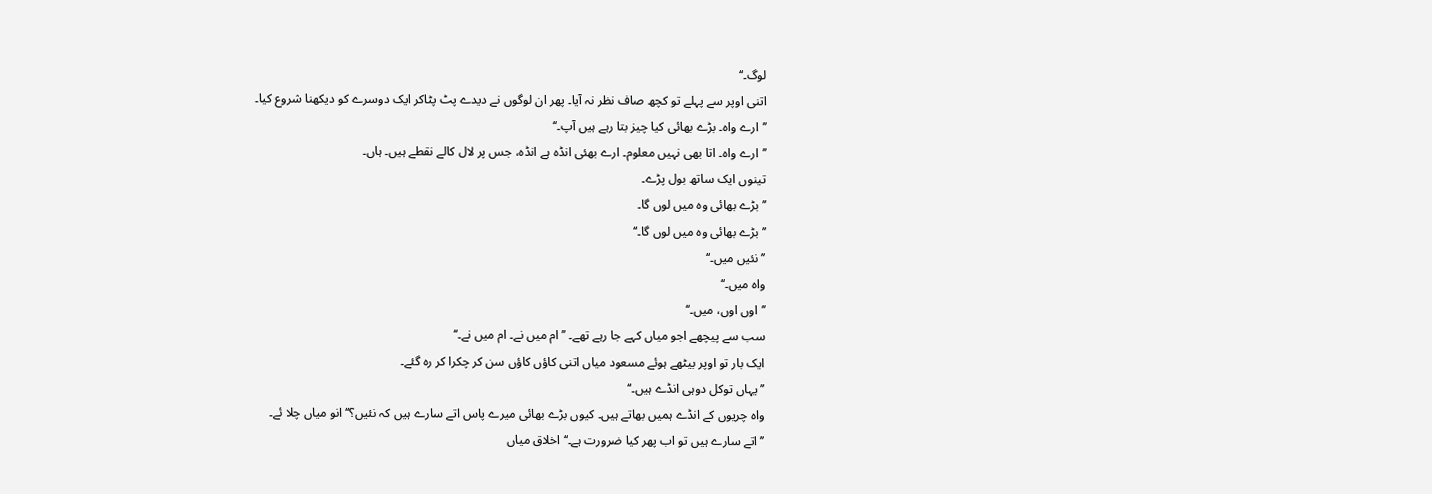لوگ۔‘‘
اتنی اوپر سے پہلے تو کچھ صاف نظر نہ آیا۔ پھر ان لوگوں نے دیدے پٹ پٹاکر ایک دوسرے کو دیکھنا شروع کیا۔
’’ارے واہ۔ بڑے بھائی کیا چیز بتا رہے ہیں آپ۔‘‘
’’ارے واہ۔ اتا بھی نہیں معلوم۔ ارے بھئی انڈہ ہے انڈہ، جس پر لال کالے نقطے ہیں۔ ہاں۔
تینوں ایک ساتھ بول پڑے۔
’’بڑے بھائی وہ میں لوں گا۔
’’بڑے بھائی وہ میں لوں گا۔‘‘
’’نئیں میں۔‘‘
واہ میں۔‘‘
’’اوں اوں، میں۔‘‘
سب سے پیچھے اجو میاں کہے جا رہے تھے۔ ’’ام میں نے۔ ام میں نے۔‘‘
ایک بار تو اوپر بیٹھے ہوئے مسعود میاں اتنی کاؤں کاؤں سن کر چکرا کر رہ گئے۔
’’یہاں توکل دوہی انڈے ہیں۔‘‘
واہ چریوں کے انڈے ہمیں بھاتے ہیں۔ کیوں بڑے بھائی میرے پاس اتے سارے ہیں کہ نئیں؟‘‘ انو میاں چلا ئے۔
’’اتے سارے ہیں تو اب پھر کیا ضرورت ہے۔‘‘ اخلاق میاں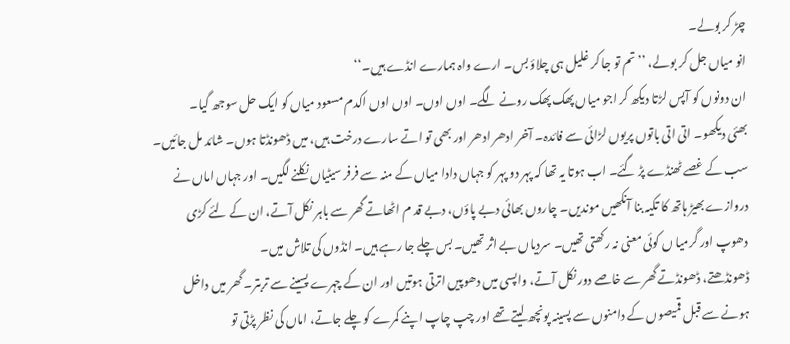چڑ کر بولے۔
انو میاں جل کر بولے، ’’تم تو جا کر غلیل ہی چلاؤ بس۔ ارے واہ ہمارے انڈے ہیں۔‘‘
ان دونوں کو آپس لڑتا دیکھ کر اجو میاں پھک پھک رونے لگے۔ اوں اوں۔ اوں اوں اکدم مسعود میاں کو ایک حل سوجھ گیا۔
بھئی دیکھو۔ اتی اتی باتوں پریوں لڑائی سے فائدہ۔ آخر ادھر ادھر اور بھی تو اتے سارے درخت ہیں، میں ڈھونڈتا ہوں۔ شائد مل جائیں۔
سب کے غصے ٹھنڈے پڑ گئے۔ اب ہوتا یہ تھا کہ پہر دو پہر کو جہاں دادا میاں کے منہ سے فرفر سیٹیاں نکلنے لگیں۔ اور جہاں اماں نے دروازے بھیڑ ہاتھ کا تکیہ بنا آنکھیں موندیں۔ چاروں بھائی دبے پاؤں، دبے قد م اٹھاتے گھر سے باہر نکل آتے، ان کے لئے کڑی دھوپ اور گرمیا ں کوئی معنی نہ رکھتی تھیں۔ سردیاں بے اثر تھیں۔ بس چلے جا رہے ہیں۔ انڈوں کی تلاش میں۔
ڈھونڈھتے، ڈھونڈتے گھر سے خاصے دور نکل آتے، واپسی میں دھوپیں اترتی ہوتیں اور ان کے چہرے پسینے سے تربتر۔ گھر میں داخل ہونے سے قبل قمیصوں کے دامنوں سے پسینہ پونچھ لیتے تھے اور چپ چاپ اپنے کمرے کو چلے جاتے، اماں کی نظر پڑتی تو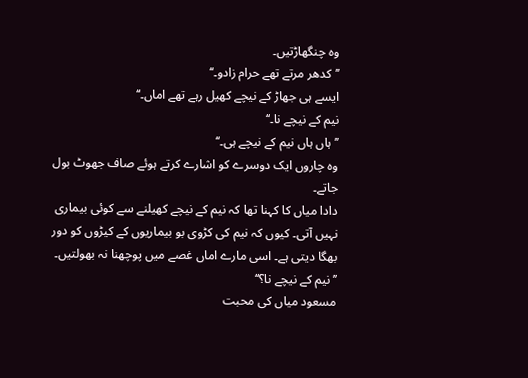وہ چنگھاڑتیں۔
’’کدھر مرتے تھے حرام زادو۔‘‘
ایسے ہی جھاڑ کے نیچے کھیل رہے تھے اماں۔‘‘
نیم کے نیچے نا۔‘‘
’’ہاں ہاں نیم کے نیچے ہی۔‘‘
وہ چاروں ایک دوسرے کو اشارے کرتے ہوئے صاف جھوٹ بول جاتے۔
دادا میاں کا کہنا تھا کہ نیم کے نیچے کھیلنے سے کوئی بیماری نہیں آتی۔ کیوں کہ نیم کی کڑوی بو بیماریوں کے کیڑوں کو دور بھگا دیتی ہے۔ اسی مارے اماں غصے میں پوچھنا نہ بھولتیں۔ ’’نیم کے نیچے نا؟‘‘
مسعود میاں کی محبت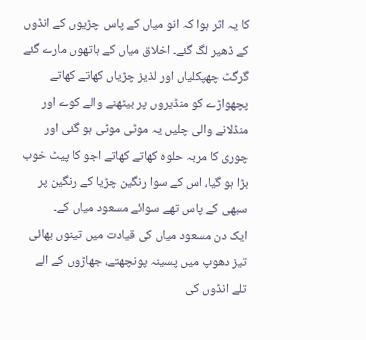کا یہ اثر ہوا کہ انو میاں کے پاس چڑیوں کے انڈوں کے ڈھیر لگ گئے۔ اخلاق میاں کے ہاتھوں مارے گئے گرگٹ چھپکلیاں اور لذیز چڑیاں کھاتے کھاتے پچھواڑے کو منڈیروں پر بیٹھنے والے کوے اور منڈلانے والی چلیں یہ موٹی موٹی ہو گئی اور چوری کا مربہ حلوہ کھاتے کھاتے اجو کا پیٹ خوب بڑا ہو گیا، اس کے سوا رنگین چڑیا کے رنگین پر سبھی کے پاس تھے سوائے مسعود میاں کے۔
ایک دن مسعود میاں کی قیادت میں تینوں بھائی تیز دھوپ میں پسینہ پونچھتے، جھاڑوں کے الے تلے انڈوں کی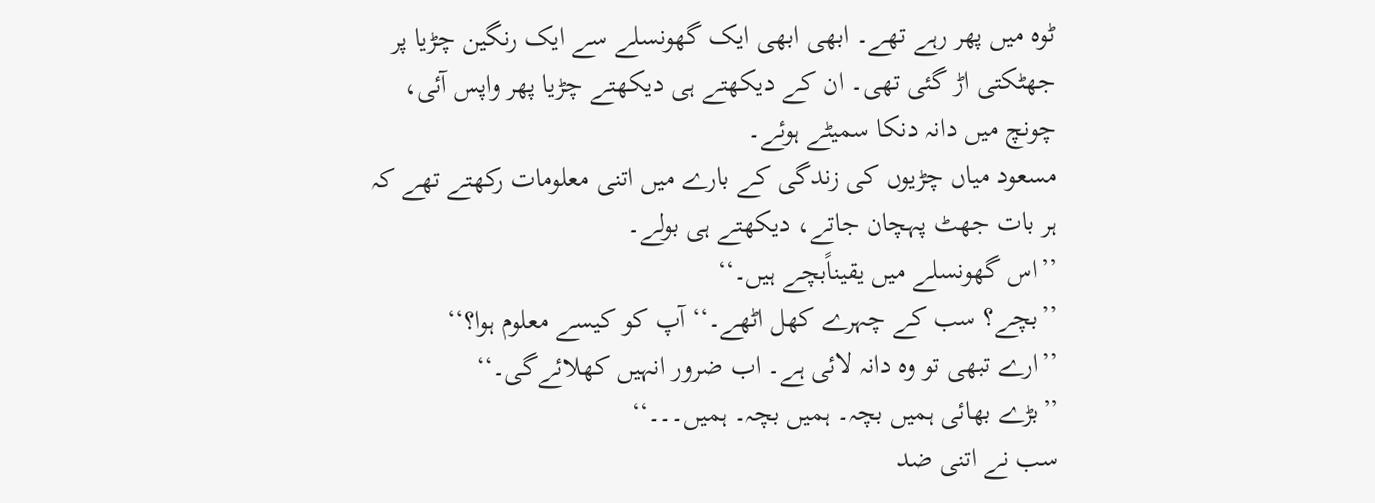ٹوہ میں پھر رہے تھے۔ ابھی ابھی ایک گھونسلے سے ایک رنگین چڑیا پر جھٹکتی اڑ گئی تھی۔ ان کے دیکھتے ہی دیکھتے چڑیا پھر واپس آئی، چونچ میں دانہ دنکا سمیٹے ہوئے۔
مسعود میاں چڑیوں کی زندگی کے بارے میں اتنی معلومات رکھتے تھے کہ ہر بات جھٹ پہچان جاتے، دیکھتے ہی بولے۔
’’اس گھونسلے میں یقیناًبچے ہیں۔‘‘
’’بچے؟ سب کے چہرے کھل اٹھے۔‘‘ آپ کو کیسے معلوم ہوا؟‘‘
’’ارے تبھی تو وہ دانہ لائی ہے۔ اب ضرور انہیں کھلائےگی۔‘‘
’’بڑے بھائی ہمیں بچہ۔ ہمیں بچہ۔ ہمیں۔۔۔‘‘
سب نے اتنی ضد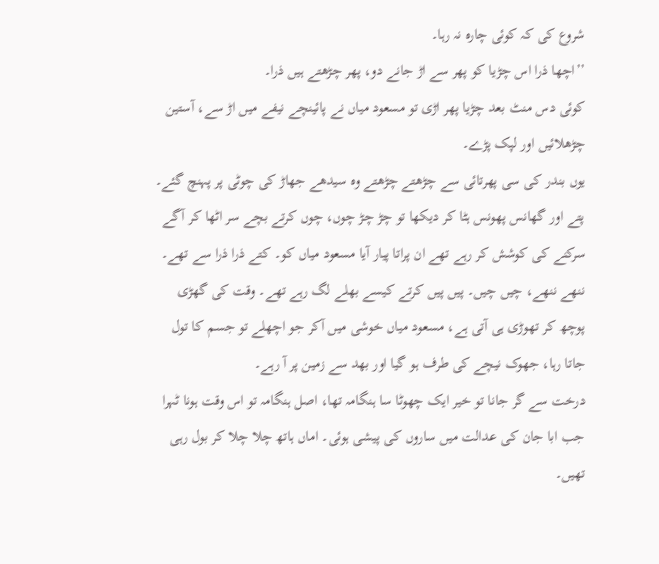شروع کی کہ کوئی چارہ نہ رہا۔
’’اچھا ذرا اس چڑیا کو پھر سے اڑ جانے دو، پھر چڑھتے ہیں ذرا۔
کوئی دس منٹ بعد چڑیا پھر اڑی تو مسعود میاں نے پائینچے نیفے میں اڑ سے، آستین چڑھلائیں اور لپک پڑے۔
یوں بندر کی سی پھرتائی سے چڑھتے چڑھتے وہ سیدھے جھاڑ کی چوٹی پر پہنچ گئے۔ پتے اور گھانس پھونس ہٹا کر دیکھا تو چڑ چڑ چوں، چوں کرتے بچے سر اٹھا کر آگے سرکنے کی کوشش کر رہے تھے ان پراتا پیار آیا مسعود میاں کو۔ کتے ذرا ذرا سے تھے۔ ننھے ننھے، چیں چیں۔ پیں پیں کرتے کیسے بھلے لگ رہے تھے۔ وقت کی گھڑی پوچھ کر تھوڑی ہی آتی ہے، مسعود میاں خوشی میں آکر جو اچھلے تو جسم کا تول جاتا رہا، جھوک نیچے کی طرف ہو گیا اور بھد سے زمین پر آ رہے۔
درخت سے گر جانا تو خیر ایک چھوٹا سا ہنگامہ تھا، اصل ہنگامہ تو اس وقت ہونا ٹہرا جب ابا جان کی عدالت میں ساروں کی پیشی ہوئی۔ اماں ہاتھ چلا چلا کر بول رہی تھیں۔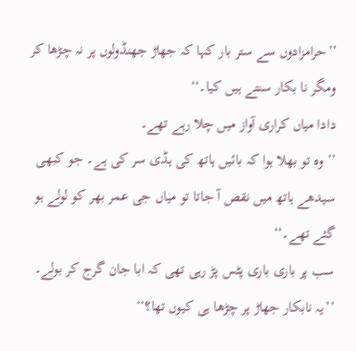’’حرامزادوں سے ستر بار کہا کہ جھاڑ جھنڈولوں پر نہ چڑھا کر ومگر نا بکار سنتے ہیں کیا۔‘‘
دادا میاں کراری آواز میں چلا رہے تھے۔
’’وہ تو بھلا ہوا کہ بائیں ہاتھ کی ہڈی سر کی ہے۔ جو کبھی سیدھے ہاتھ میں نقص آ جاتا تو میاں جی عمر بھر کو لولے ہو گئے تھے۔‘‘
سب پر باری باری پٹس پڑ رہی تھی کہ ابا جان گرج کر بولے۔
’’یہ نابکار جھاڑ پر چڑھا ہی کیوں تھا؟‘‘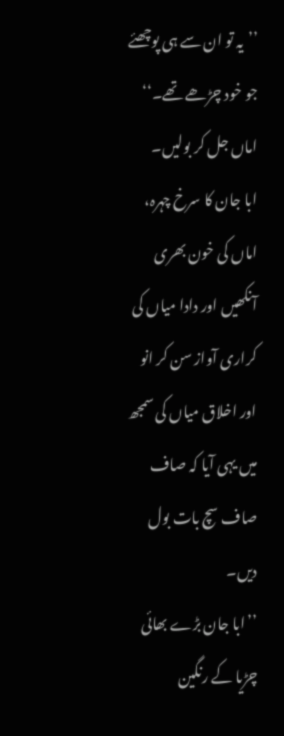’’یہ تو ان سے ہی پوچھئے جو خود چڑھے تھے۔‘‘ اماں جل کر بولیں۔
ابا جان کا سرخ چہرہ، اماں کی خون بھری آنکھیں اور دادا میاں کی کراری آواز سن کر انو اور اخلاق میاں کی سمجھ میں یہی آیا کہ صاف صاف سچ بات بول دیں۔
’’ابا جان بڑے بھائی چڑیا کے رنگین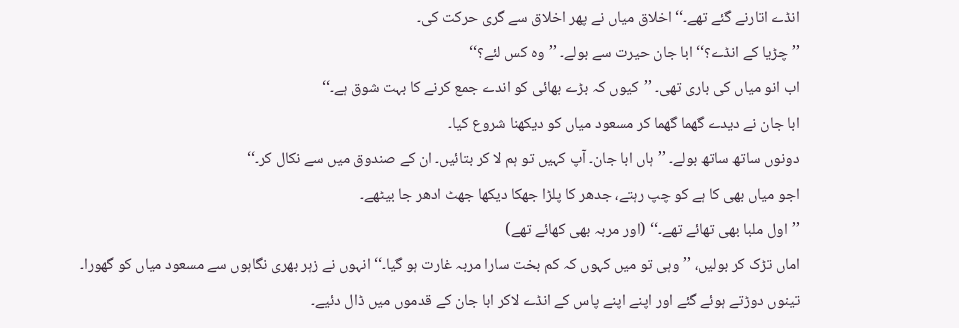انڈے اتارنے گئے تھے۔‘‘ اخلاق میاں نے پھر اخلاق سے گری حرکت کی۔
’’چڑیا کے انڈے؟‘‘ ابا جان حیرت سے بولے۔ ’’وہ کس لئے؟‘‘
اب انو میاں کی باری تھی۔ ’’کیوں کہ بڑے بھائی کو اندے جمع کرنے کا بہت شوق ہے۔‘‘
ابا جان نے دیدے گھما گھما کر مسعود میاں کو دیکھنا شروع کیا۔
دونوں ساتھ ساتھ بولے۔ ’’ہاں ابا جان۔ آپ کہیں تو ہم لا کر بتائیں۔ ان کے صندوق میں سے نکال کر۔‘‘
اجو میاں بھی کا ہے کو چپ رہتے، جدھر کا پلڑا جھکا دیکھا جھٹ ادھر جا بیٹھے۔
’’اول ملبا بھی تھائے تھے۔‘‘ (اور مربہ بھی کھائے تھے)
اماں تڑک کر بولیں، ’’وہی تو میں کہوں کہ کم بخت سارا مربہ غارت ہو گیا۔‘‘ انہوں نے زہر بھری نگاہوں سے مسعود میاں کو گھورا۔
تینوں دوڑتے ہوئے گئے اور اپنے اپنے پاس کے انڈے لاکر ابا جان کے قدموں میں ڈال دئیے۔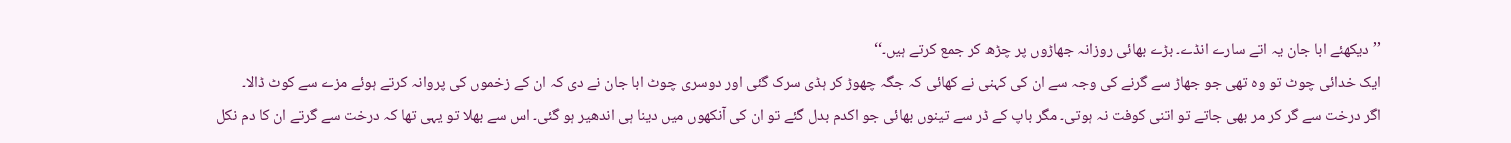’’دیکھئے ابا جان یہ اتے سارے انڈے۔ بڑے بھائی روزانہ جھاڑوں پر چڑھ کر جمع کرتے ہیں۔‘‘
ایک خدائی چوٹ تو وہ تھی جو جھاڑ سے گرنے کی وجہ سے ان کی کہنی نے کھائی کہ جگہ چھوڑ کر ہڈی سرک گئی اور دوسری چوٹ ابا جان نے دی کہ ان کے زخموں کی پروانہ کرتے ہوئے مزے سے کوٹ ڈالا۔
اگر درخت سے گر کر مر بھی جاتے تو اتنی کوفت نہ ہوتی۔ مگر باپ کے ڈر سے تینوں بھائی جو اکدم بدل گئے تو ان کی آنکھوں میں دینا ہی اندھیر ہو گئی۔ اس سے بھلا تو یہی تھا کہ درخت سے گرتے ان کا دم نکل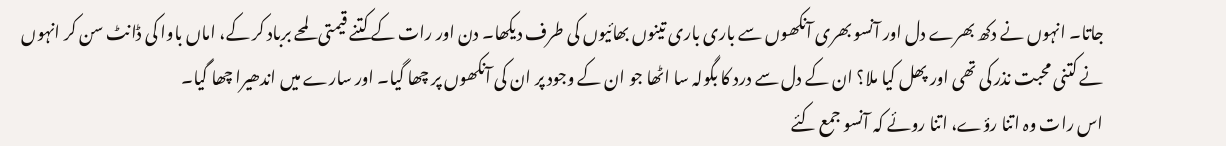جاتا۔ انہوں نے دکھ بھرے دل اور آنسو بھری آنکھوں سے باری باری تینوں بھائیوں کی طرف دیکھا۔ دن اور رات کے کتنے قیمتی لمحے برباد کر کے، اماں باوا کی ڈانٹ سن کر انہوں نے کتنی محبت نذر کی تھی اور پھل کیا ملا؟ ان کے دل سے درد کا بگولہ سا اٹھا جو ان کے وجود پر ان کی آنکھوں پر چھا گیا۔ اور سارے میں اندھیرا چھا گیا۔
اس رات وہ اتنا رؤے، اتنا روئے کہ آنسو جمع کئے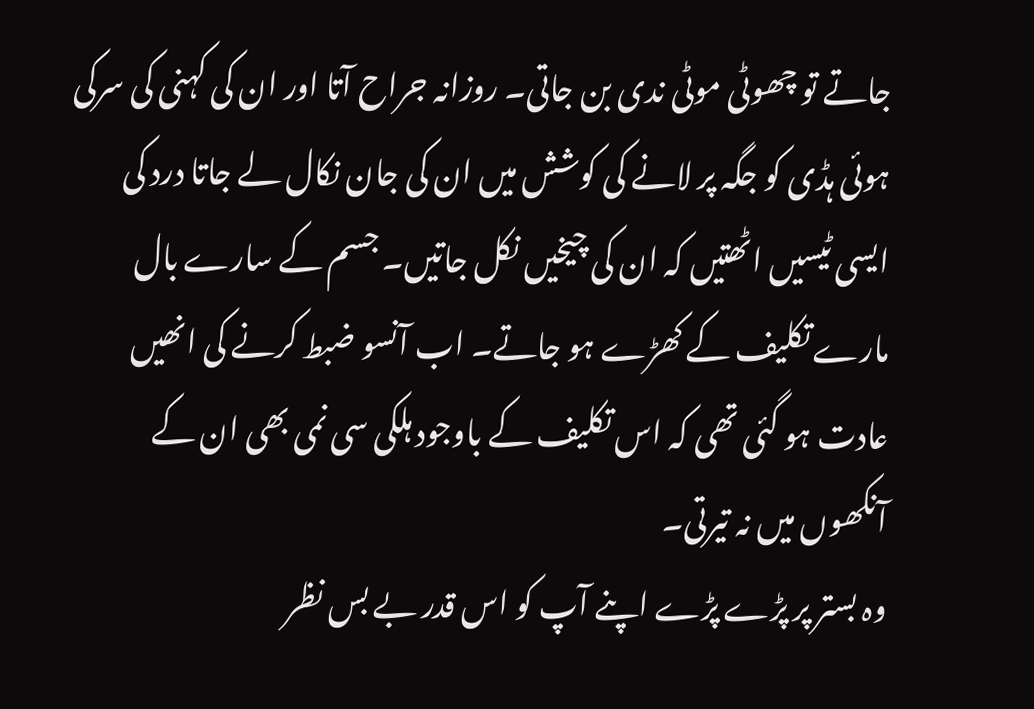جاتے تو چھوٹی موٹی ندی بن جاتی۔ روزانہ جراح آتا اور ان کی کہنی کی سرکی ہوئی ہڈی کو جگہ پر لانے کی کوشش میں ان کی جان نکال لے جاتا درد کی ایسی ٹیسیں اٹھتیں کہ ان کی چیخیں نکل جاتیں۔ جسم کے سارے بال مارے تکلیف کے کھڑے ہو جاتے۔ اب آنسو ضبط کرنے کی انھیں عادت ہو گئی تھی کہ اس تکلیف کے باوجود ہلکی سی نمی بھی ان کے آنکھوں میں نہ تیرتی۔
وہ بستر پر پڑے پڑے اپنے آپ کو اس قدر بے بس نظر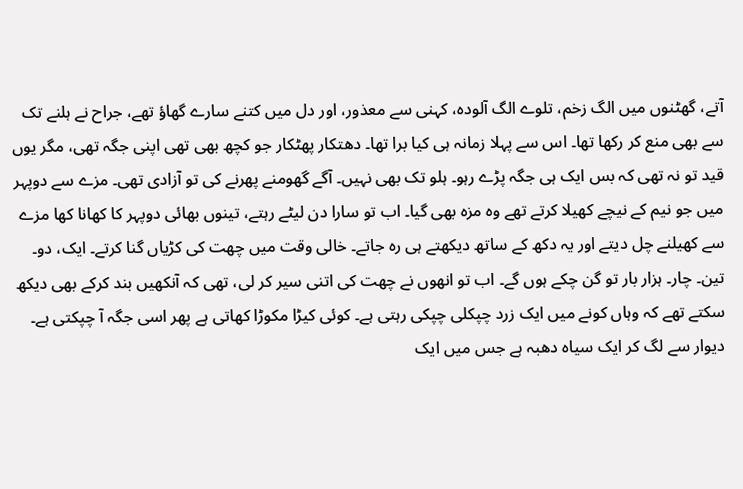آتے، گھٹنوں میں الگ زخم، تلوے الگ آلودہ، کہنی سے معذور، اور دل میں کتنے سارے گھاؤ تھے، جراح نے ہلنے تک سے بھی منع کر رکھا تھا۔ اس سے پہلا زمانہ ہی کیا برا تھا۔ دھتکار پھٹکار جو کچھ بھی تھی اپنی جگہ تھی، مگر یوں قید تو نہ تھی کہ بس ایک ہی جگہ پڑے رہو۔ ہلو تک بھی نہیں۔ آگے گھومنے پھرنے کی تو آزادی تھی۔ مزے سے دوپہر میں جو نیم کے نیچے کھیلا کرتے تھے وہ مزہ بھی گیا۔ اب تو سارا دن لیٹے رہتے، تینوں بھائی دوپہر کا کھانا کھا مزے سے کھیلنے چل دیتے اور یہ دکھ کے ساتھ دیکھتے ہی رہ جاتے۔ خالی وقت میں چھت کی کڑیاں گنا کرتے۔ ایک، دو۔ تین۔ چار۔ ہزار بار تو گن چکے ہوں گے۔ اب تو انھوں نے چھت کی اتنی سیر کر لی، تھی کہ آنکھیں بند کرکے بھی دیکھ سکتے تھے کہ وہاں کونے میں ایک زرد چپکلی چپکی رہتی ہے۔ کوئی کیڑا مکوڑا کھاتی ہے پھر اسی جگہ آ چپکتی ہے۔ دیوار سے لگ کر ایک سیاہ دھبہ ہے جس میں ایک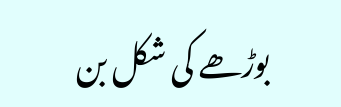بوڑھے کی شکل بن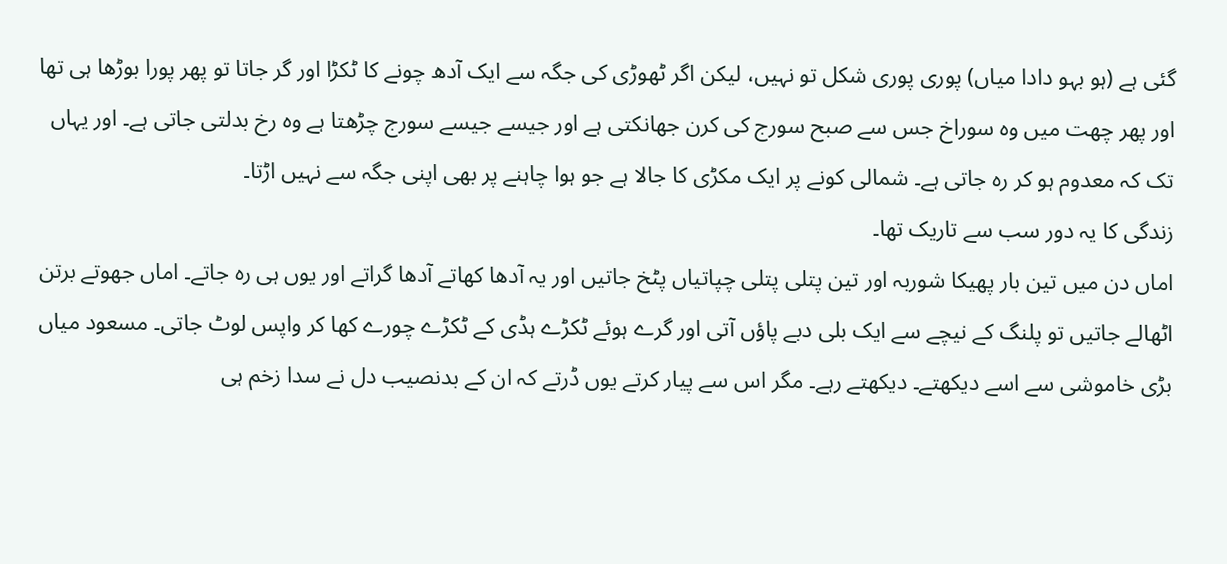گئی ہے (ہو بہو دادا میاں) پوری پوری شکل تو نہیں، لیکن اگر ٹھوڑی کی جگہ سے ایک آدھ چونے کا ٹکڑا اور گر جاتا تو پھر پورا بوڑھا ہی تھا اور پھر چھت میں وہ سوراخ جس سے صبح سورج کی کرن جھانکتی ہے اور جیسے جیسے سورج چڑھتا ہے وہ رخ بدلتی جاتی ہے۔ اور یہاں تک کہ معدوم ہو کر رہ جاتی ہے۔ شمالی کونے پر ایک مکڑی کا جالا ہے جو ہوا چاہنے پر بھی اپنی جگہ سے نہیں اڑتا۔
زندگی کا یہ دور سب سے تاریک تھا۔
اماں دن میں تین بار پھیکا شوربہ اور تین پتلی پتلی چپاتیاں پٹخ جاتیں اور یہ آدھا کھاتے آدھا گراتے اور یوں ہی رہ جاتے۔ اماں جھوتے برتن اٹھالے جاتیں تو پلنگ کے نیچے سے ایک بلی دبے پاؤں آتی اور گرے ہوئے ٹکڑے ہڈی کے ٹکڑے چورے کھا کر واپس لوٹ جاتی۔ مسعود میاں بڑی خاموشی سے اسے دیکھتے۔ دیکھتے رہے۔ مگر اس سے پیار کرتے یوں ڈرتے کہ ان کے بدنصیب دل نے سدا زخم ہی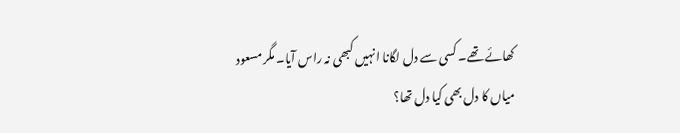کھائے تھے۔ کسی سے دل لگانا انہیں کبھی نہ راس آیا۔ مگر مسعود میاں کا دل بھی کیا دل تھا؟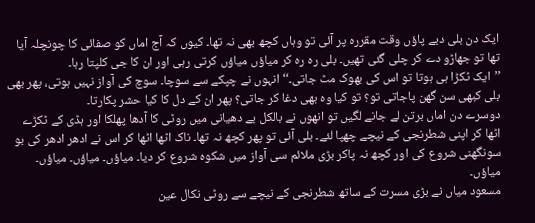ایک دن بلی دبے پاؤں وقت مقررہ پر آئی تو وہاں کچھ بھی نہ تھا۔ کیوں کہ آج اماں کو صفائی کا چونچلہ آیا تھا تو جھاڑو دے کر چلی گئی تھیں۔ بلی رہ رہ کر میاؤں میاؤں کرتی رہی اور ان کا جی کلپتا رہا۔
’’ایک ٹکڑا ہی ہوتا تو اس کی بھوک مٹ جاتی۔‘‘ انہوں نے چپکے سے سوچا۔ سوچ کی آواز نہیں ہوتی، پھر بھی بلی کبھی سن گھن پاجاتی تو؟ تو کیا وہ بھی دغا کر جاتی؟ پھر ان کے دل کا کیا حشر پکارتا۔
دوسرے دن اماں برتن لے جانے لگیں تو انھوں نے بالکل بے دھیانی میں روٹی کا آدھا پھلکا اور ہڈی کے ٹکڑے اٹھا کر اپنی شطرنجی کے نیچے چھپا لئے۔ بلی آئی تو پھر کچھ نہ تھا۔ ناک اٹھا اٹھا کر اس نے ادھر ادھر کی بو سونگھنی شروع کی اور کچھ نہ پاکر بڑی ملائم سی آواز میں شکوہ شروع کر دیا۔ میاؤں۔ میاؤں۔ میاؤں۔ میاؤں۔
مسعود میاں نے بڑی مسرت کے ساتھ شطرنجی کے نیچے سے روٹی نکال عین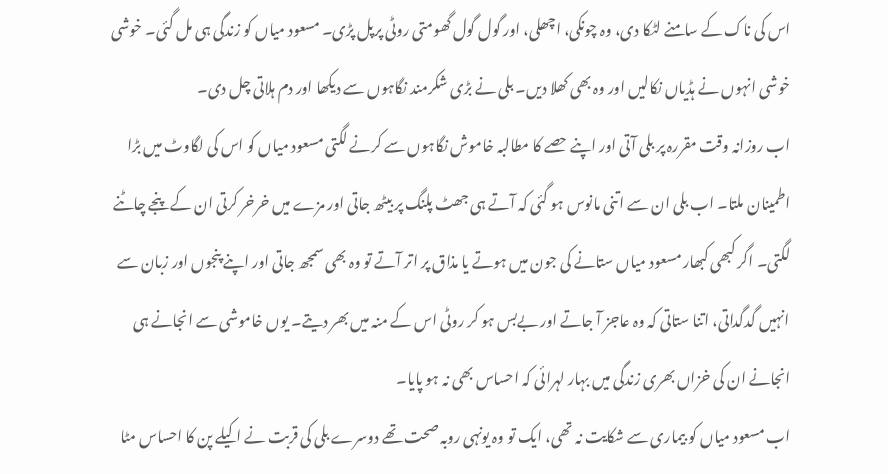اس کی ناک کے سامنے لٹکا دی، وہ چونکی، اچھلی، اور گول گول گھومتی روٹی پرپل پڑی۔ مسعود میاں کو زندگی ہی مل گئی۔ خوشی خوشی انہوں نے ہڈیاں نکالیں اور وہ بھی کھلا دیں۔ بلی نے بڑی شکرمند نگاہوں سے دیکھا اور دم ہلاتی چل دی۔
اب روزانہ وقت مقررہ پر بلی آتی اور اپنے حصے کا مطالبہ خاموش نگاہوں سے کرنے لگتی مسعود میاں کو اس کی لگاوٹ میں بڑا اطمینان ملتا۔ اب بلی ان سے اتنی مانوس ہو گئی کہ آتے ہی جھٹ پلنگ پر بیٹھ جاتی اور مزے میں خرخر کرتی ان کے پنجے چاٹنے لگتی۔ اگر کبھی کبھار مسعود میاں ستانے کی جون میں ہوتے یا مذاق پر اتر آتے تو وہ بھی سمجھ جاتی اور اپنے پنجوں اور زبان سے انہیں گدگداتی، اتنا ستاتی کہ وہ عاجز آ جاتے اور بےبس ہو کر روٹی اس کے منہ میں بھر دیتے۔ یوں خاموشی سے انجانے ہی انجانے ان کی خزاں بھری زندگی میں بہار لہرائی کہ احساس بھی نہ ہو پایا۔
اب مسعود میاں کو بیماری سے شکایت نہ تھی، ایک تو وہ یونہی روبہ صحت تھے دوسرے بلی کی قربت نے اکیلے پن کا احساس مٹا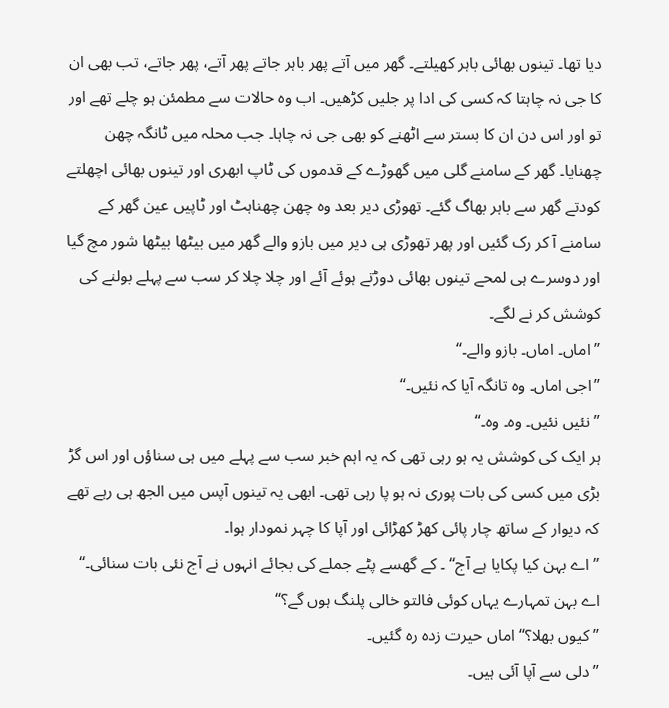دیا تھا۔ تینوں بھائی باہر کھیلتے۔ گھر میں آتے پھر باہر جاتے پھر آتے، پھر جاتے، تب بھی ان کا جی نہ چاہتا کہ کسی کی ادا پر جلیں کڑھیں۔ اب وہ حالات سے مطمئن ہو چلے تھے اور تو اور اس دن ان کا بستر سے اٹھنے کو بھی جی نہ چاہا۔ جب محلہ میں ٹانگہ چھن چھنایا۔ گھر کے سامنے گلی میں گھوڑے کے قدموں کی ٹاپ ابھری اور تینوں بھائی اچھلتے کودتے گھر سے باہر بھاگ گئے۔ تھوڑی دیر بعد وہ چھن چھناہٹ اور ٹاپیں عین گھر کے سامنے آ کر رک گئیں اور پھر تھوڑی ہی دیر میں بازو والے گھر میں بیٹھا بیٹھا شور مچ گیا اور دوسرے ہی لمحے تینوں بھائی دوڑتے ہوئے آئے اور چلا چلا کر سب سے پہلے بولنے کی کوشش کر نے لگے۔
’’اماں۔ اماں۔ بازو والے۔‘‘
’’اجی اماں۔ وہ تانگہ آیا کہ نئیں۔‘‘
’’نئیں نئیں۔ وہ۔ وہ۔‘‘
ہر ایک کی کوشش یہ ہو رہی تھی کہ یہ اہم خبر سب سے پہلے میں ہی سناؤں اور اس گڑ بڑی میں کسی کی بات پوری نہ ہو پا رہی تھی۔ ابھی یہ تینوں آپس میں الجھ ہی رہے تھے کہ دیوار کے ساتھ چار پائی کھڑ کھڑائی اور آپا کا چہر نمودار ہوا۔
’’اے بہن کیا پکایا ہے آج‘‘ ۔ کے گھسے پٹے جملے کی بجائے انہوں نے آج نئی بات سنائی۔‘‘ اے بہن تمہارے یہاں کوئی فالتو خالی پلنگ ہوں گے؟‘‘
’’کیوں بھلا؟‘‘ اماں حیرت زدہ رہ گئیں۔
’’دلی سے آپا آئی ہیں۔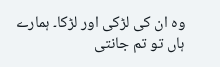وہ ان کی لڑکی اور لڑکا۔ ہمارے ہاں تو تم جانتی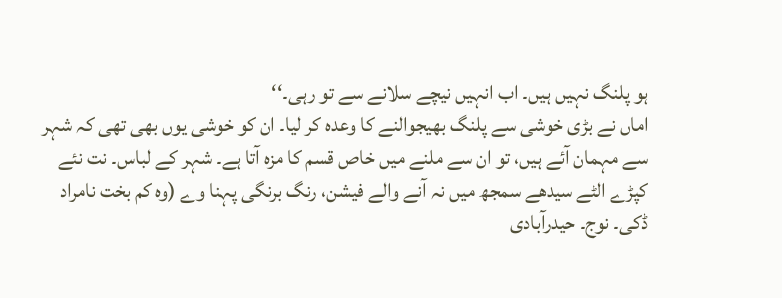ہو پلنگ نہیں ہیں۔ اب انہیں نیچے سلانے سے تو رہی۔‘‘
اماں نے بڑی خوشی سے پلنگ بھیجوالنے کا وعدہ کر لیا۔ ان کو خوشی یوں بھی تھی کہ شہر سے مہمان آئے ہیں، تو ان سے ملنے میں خاص قسم کا مزہ آتا ہے۔ شہر کے لباس۔ نت نئے کپڑے الٹے سیدھے سمجھ میں نہ آنے والے فیشن، رنگ برنگی پہنا وے (وہ کم بخت نامراد ڈکی۔ نوج۔ حیدرآبادی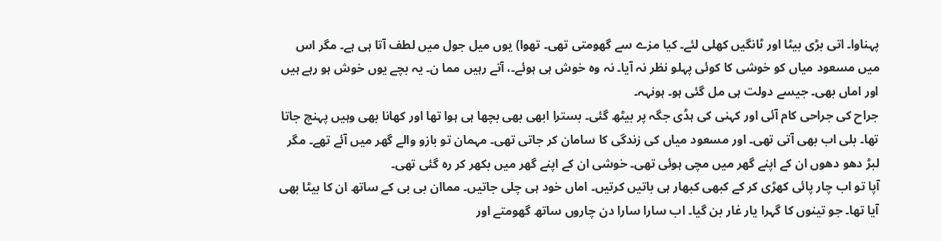پہناوا۔ اتی بڑی بیٹا اور ٹانگیں کھلی لئے۔ کیا مزے سے گھومتی تھی۔ تھوا) یوں میل جول میں لطف آتا ہی ہے۔ مگر اس میں مسعود میاں کو خوشی کا کوئی پہلو نظر نہ آیا۔ نہ وہ خوش ہی ہوئے۔، آتے رہیں مما ن۔ یہ بچے یوں خوش ہو رہے ہیں اور اماں بھی۔ جیسے دولت ہی مل گئی ہو۔ ہونہہ۔
جراح کی جراحی کام آئی اور کہنی کی ہڈی جگہ پر بیٹھ گئی۔ بسترا ابھی بھی بچھا ہی ہوا تھا اور کھانا بھی وہیں پہنچ جاتا تھا۔ بلی اب بھی آتی تھی۔ اور مسعود میاں کی زندگی کا سامان کر جاتی تھی۔ مہمان تو بازو والے گھر میں آئے تھے۔ مگر لبڑ دھو دھوں ان کے اپنے گھر میں مچی ہوئی تھی۔ خوشی ان کے اپنے گھر میں بکھر کر رہ گئی تھی۔
آپا تو اب چار پائی کھڑی کر کے کبھی کبھار ہی باتیں کرتیں۔ اماں خود ہی چلی جاتیں۔ مماان بی بی کے ساتھ ان کا بیٹا بھی آیا تھا۔ جو تینوں کا گہرا یار غار بن گیا۔ اب سارا سارا دن چاروں ساتھ گھومتے اور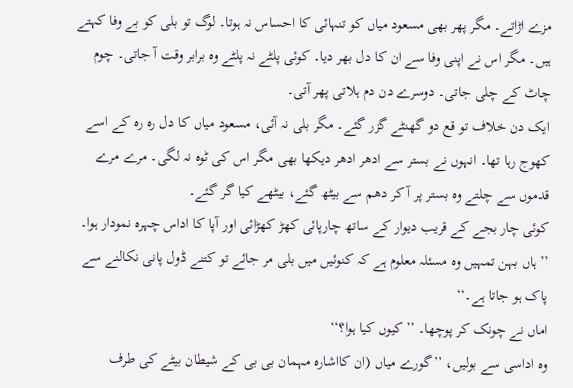مزے اڑاتے۔ مگر پھر بھی مسعود میاں کو تنہائی کا احساس نہ ہوتا۔ لوگ تو بلی کو بے وفا کہتے ہیں۔ مگر اس نے اپنی وفا سے ان کا دل بھر دیا۔ کوئی پلٹے نہ پلٹے وہ برابر وقت آ جاتی۔ چوم چاٹ کے چلی جاتی۔ دوسرے دن دم ہلاتی پھر آتی۔
ایک دن خلاف تو قع دو گھنٹے گزر گئے۔ مگر بلی نہ آئی، مسعود میاں کا دل رہ رہ کے اسے کھوج رہا تھا۔ انہوں نے بستر سے ادھر ادھر دیکھا بھی مگر اس کی ٹوہ نہ لگی۔ مرے مرے قدموں سے چلتے وہ بستر پر آ کر دھم سے بیٹھ گئے، بیٹھے کیا گر گئے۔
کوئی چار بجے کے قریب دیوار کے ساتھ چارپائی کھڑ کھڑائی اور آپا کا اداس چہرہ نمودار ہوا۔
’’ہاں بہن تمہیں وہ مسئلہ معلوم ہے کہ کنوئیں میں بلی مر جائے تو کتنے ڈول پانی نکالنے سے پاک ہو جاتا ہے۔‘‘
اماں نے چونک کر پوچھا۔ ’’کیوں کیا ہوا؟‘‘
وہ اداسی سے بولیں، ’’گورے میاں (ان کااشارہ مہمان بی بی کے شیطان بیٹے کی طرف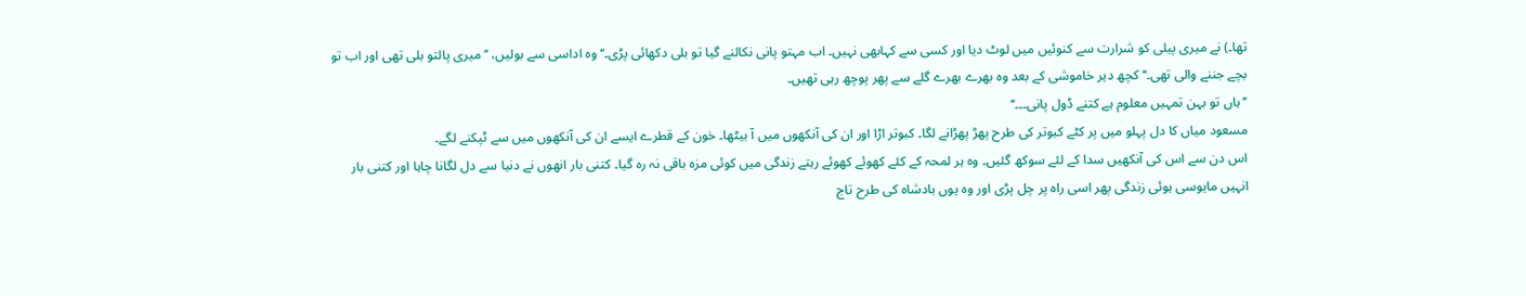تھا۔) نے میری پیلی کو شرارت سے کنوئیں میں لوٹ دیا اور کسی سے کہابھی نہیں۔ اب مہتو پانی نکالنے گیا تو بلی دکھائی پڑی۔‘‘ وہ اداسی سے بولیں، ’’میری پالتو بلی تھی اور اب تو بچے جننے والی تھی۔‘‘ کچھ دیر خاموشی کے بعد وہ بھرے بھرے گلے سے پھر پوچھ رہی تھیں۔
’’ہاں تو بہن تمہیں معلوم ہے کتنے ڈول پانی۔۔۔‘‘
مسعود میاں کا دل پہلو میں پر کٹے کبوتر کی طرح پھڑ پھڑانے لگا۔ کبوتر اڑا اور ان کی آنکھوں میں آ بیٹھا۔ خون کے قطرے ایسے ان کی آنکھوں میں سے ٹپکنے لگے۔
اس دن سے اس کی آنکھیں سدا کے لئے سوکھ گئیں۔ وہ ہر لمحہ کے کئے کھوئے کھوئے رہتے زندگی میں کوئی مزہ باقی نہ رہ گیا۔ کتنی بار انھوں نے دنیا سے دل لگانا چاہا اور کتنی بار انہیں مایوسی ہوئی زندگی پھر اسی راہ پر چل پڑی اور وہ یوں بادشاہ کی طرح تاج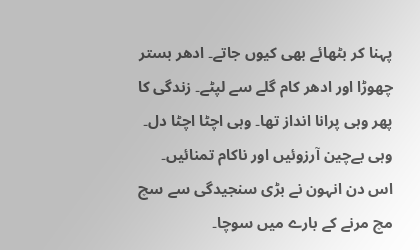پہنا کر بٹھائے بھی کیوں جاتے۔ ادھر بستر چھوڑا اور ادھر کام گلے سے لپٹے۔ زندگی کا پھر وہی پرانا انداز تھا۔ وہی اچٹا اچٹا دل۔ وہی بےچین آرزوئیں اور ناکام تمنائیں۔
اس دن انہون نے بڑی سنجیدگی سے سچ مچ مرنے کے بارے میں سوچا۔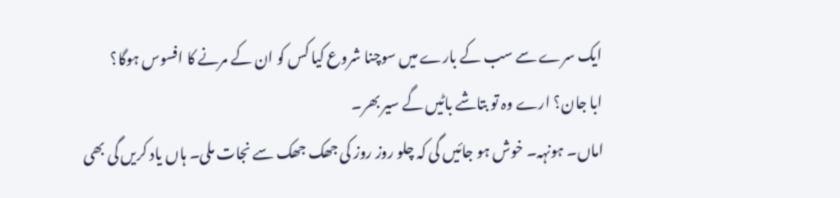ایک سرے سے سب کے بارے میں سوچنا شروع کیا کس کو ان کے مرنے کا افسوس ہوگا؟
ابا جان؟ ارے وہ تو بتاشے باٹیں گے سیر بھر۔
اماں۔ ہونہہ۔ خوش ہو جائیں گی کہ چلو روز روز کی جھک جھک سے نجات ملی۔ ہاں یاد کریں گی بھی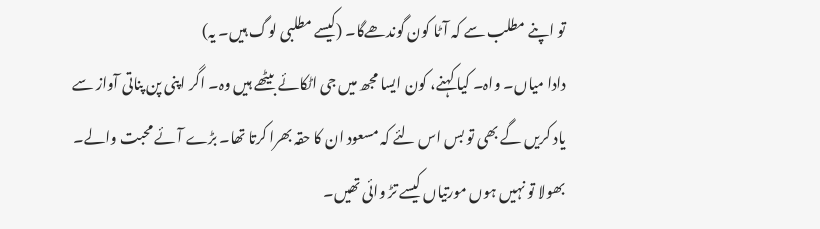تو اپنے مطلب سے کہ آٹا کون گوندھےگا۔ (کیسے مطلبی لوگ ہیں۔ یہ)
دادا میاں۔ واہ۔ کیا کہنے، کون ایسا مجھ میں جی اٹکائے بیٹھے ہیں وہ۔ اگر اپنی پن پناتی آواز سے یاد کریں گے بھی تو بس اس لئے کہ مسعود ان کا حقہ بھرا کرتا تھا۔ بڑے آئے محبت والے۔ بھولا تو نہیں ہوں مورتیاں کیسے تڑ وائی تھیں۔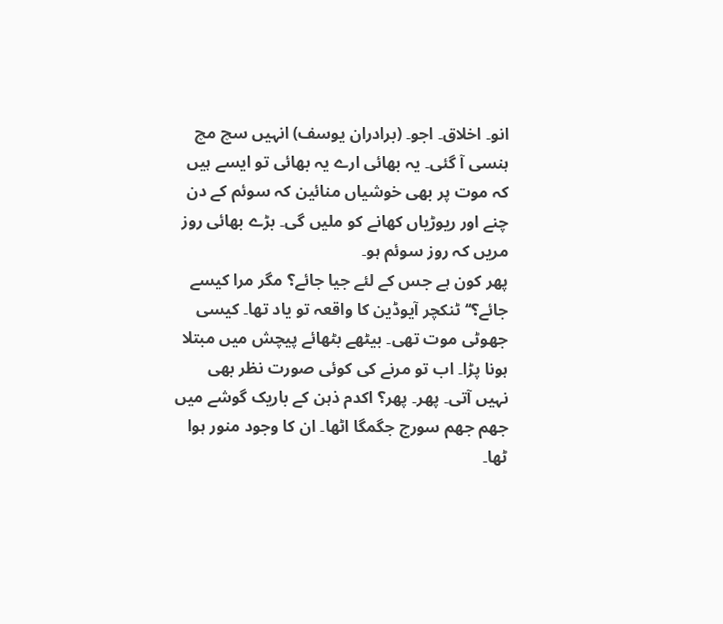انو۔ اخلاق۔ اجو۔ (برادران یوسف) انہیں سچ مچ ہنسی آ گئی۔ یہ بھائی ارے یہ بھائی تو ایسے ہیں کہ موت پر بھی خوشیاں منائین کہ سوئم کے دن چنے اور ریوڑیاں کھانے کو ملیں گی۔ بڑے بھائی روز مریں کہ روز سوئم ہو۔
پھر کون ہے جس کے لئے جیا جائے؟ مگر مرا کیسے جائے؟‘‘ ٹنکچر آیوڈین کا واقعہ تو یاد تھا۔ کیسی جھوٹی موت تھی۔ بیٹھے بٹھائے پیچش میں مبتلا ہونا پڑا۔ اب تو مرنے کی کوئی صورت نظر بھی نہیں آتی۔ پھر۔ پھر؟ اکدم ذہن کے باریک گوشے میں جھم جھم سورج جگمگا اٹھا۔ ان کا وجود منور ہوا ٹھا۔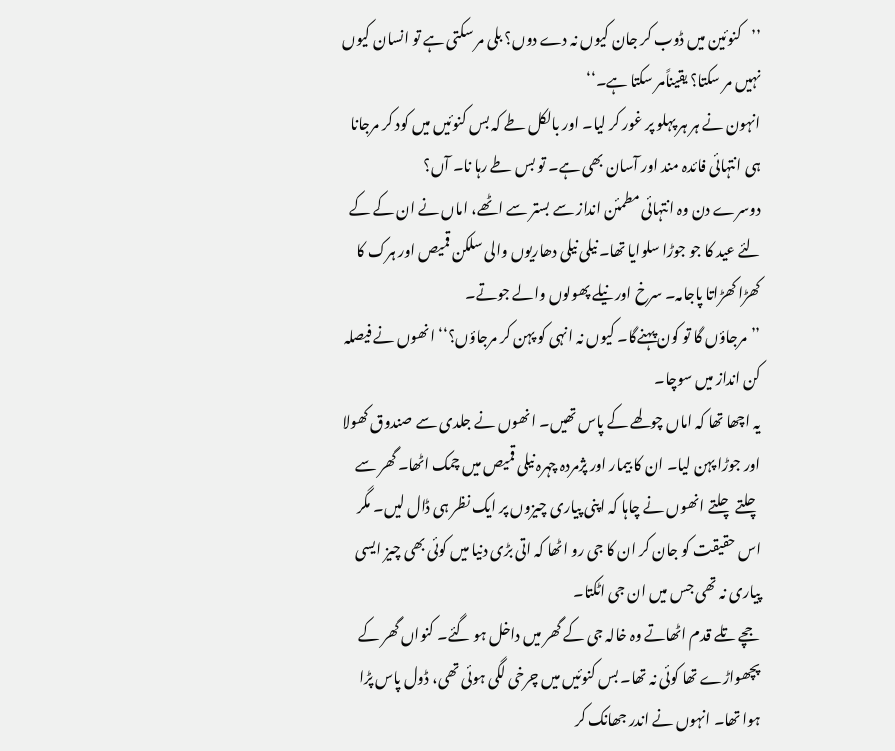’’کنوئین میں ڈوب کر جان کیوں نہ دے دوں؟ بلی مر سکتی ہے تو انسان کیوں نہیں مر سکتا؟ یقیناًمر سکتا ہے۔‘‘
انہون نے ہر ہر پہلو پر غور کر لیا۔ اور بالکل طے کہ بس کنوئیں میں کود کر مرجانا ہی انتہائی فائدہ مند اور آسان بھی ہے۔ تو بس طے رہا نا۔ آں؟
دوسرے دن وہ انتہائی مطمئن انداز سے بستر سے اٹھے، اماں نے ان کے کے لئے عید کا جو جوڑا سلوایا تھا۔ نیلی نیلی دھاریوں والی سلکن قمیص اور ہرک کا کھڑا کھڑاتا پاجامہ۔ سرخ اور نیلے پھولوں والے جوتے۔
’’مرجاؤں گا تو کون پہنےگا۔ کیوں نہ انہی کو پہن کر مرجاؤں؟‘‘ انھوں نے فیصلہ کن انداز میں سوچا۔
یہ اچھا تھا کہ اماں چولھے کے پاس تھیں۔ انھوں نے جلدی سے صندوق کھولا اور جوڑا پہن لیا۔ ان کا بیمار اور پژمردہ چہرہ نیلی قمیص میں چمک اٹھا۔ گھر سے چلتے چلتے انھوں نے چاہا کہ اپنی پیاری چیزوں پر ایک نظر ہی ڈال لیں۔ مگر اس حقیقت کو جان کر ان کا جی رو اٹھا کہ اتی بڑی دنیا میں کوئی بھی چیز ایسی پیاری نہ تھی جس میں ان جی اٹکتا۔
جچے تلے قدم اٹھاتے وہ خالہ جی کے گھر میں داخل ہو گئے۔ کنواں گھر کے پچھواڑے تھا کوئی نہ تھا۔ بس کنوئیں میں چرخی لگی ہوئی تھی، ڈول پاس پڑا ہوا تھا۔ انہوں نے اندر جھانک کر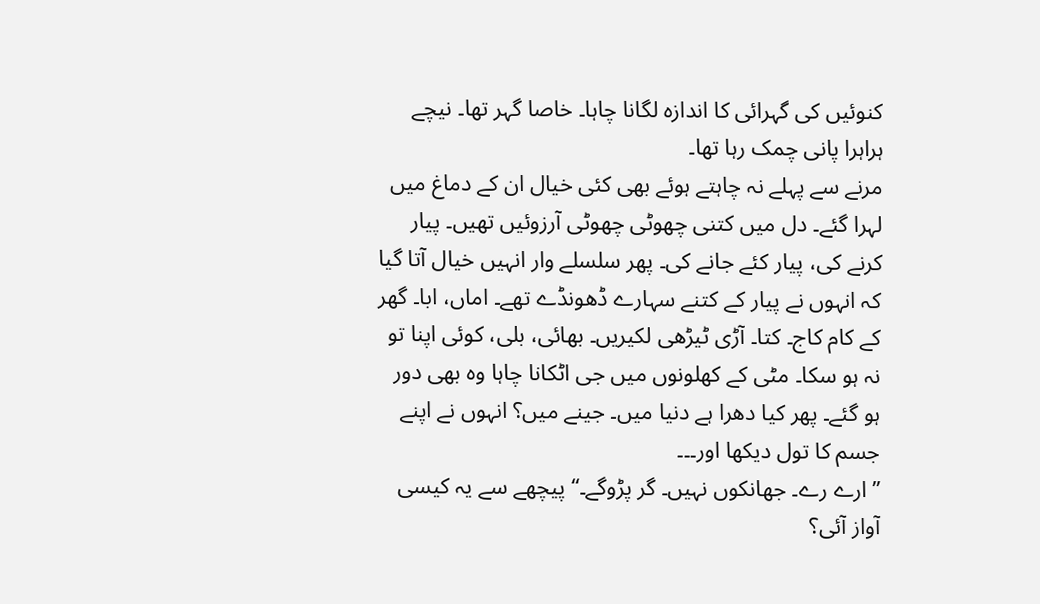کنوئیں کی گہرائی کا اندازہ لگانا چاہا۔ خاصا گہر تھا۔ نیچے ہراہرا پانی چمک رہا تھا۔
مرنے سے پہلے نہ چاہتے ہوئے بھی کئی خیال ان کے دماغ میں لہرا گئے۔ دل میں کتنی چھوٹی چھوٹی آرزوئیں تھیں۔ پیار کرنے کی، پیار کئے جانے کی۔ پھر سلسلے وار انہیں خیال آتا گیا کہ انہوں نے پیار کے کتنے سہارے ڈھونڈے تھے۔ اماں، ابا۔ گھر کے کام کاج۔ کتا۔ آڑی ٹیڑھی لکیریں۔ بھائی، بلی، کوئی اپنا تو نہ ہو سکا۔ مٹی کے کھلونوں میں جی اٹکانا چاہا وہ بھی دور ہو گئے۔ پھر کیا دھرا ہے دنیا میں۔ جینے میں؟ انہوں نے اپنے جسم کا تول دیکھا اور۔۔۔
’’ارے رے۔ جھانکوں نہیں۔ گر پڑوگے۔‘‘ پیچھے سے یہ کیسی آواز آئی؟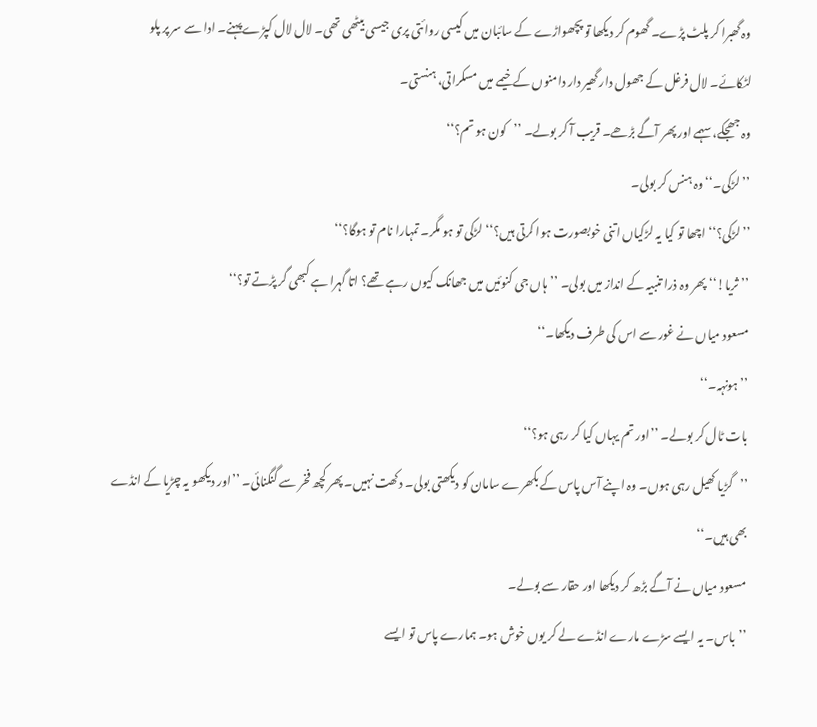وہ گھبرا کر پلٹ پڑے۔ گھوم کر دیکھا تو پچھواڑے کے سائبان میں کیسی روائتی پری جیسی بیٹھی تھی۔ لال لال کپڑے پہنے۔ ادا سے سر پر پلو لٹکائے۔ لال فرغل کے جھول دار گھیر دار دامنوں کے خیمے میں مسکراتی، ہنستی۔
وہ جھجکے، سہمے اور پھر آگے بڑھے۔ قریب آ کر بولے۔ ’’کون ہو تم؟‘‘
’’لڑکی۔‘‘ وہ ہنس کر بولی۔
’’لڑکی؟‘‘ اچھا تو کیا یہ لڑکیاں اتنی خوبصورت ہوا کرتی ہیں؟‘‘ لڑکی تو ہو مگر۔ تمہارا نام تو ہوگا؟‘‘
’’ثریا!‘‘ پھر وہ ذرا تنبیہ کے انداز میں بولی۔ ’’ہاں جی کنوئیں میں جھانک کیوں رہے تھے؟ اتا گہرا ہے کبھی گر پڑتے تو؟‘‘
مسعود میاں نے غور سے اس کی طرف دیکھا۔‘‘
’’ہونہہ۔‘‘
بات ٹال کر بولے۔ ’’اور تم یہاں کیا کر رہی ہو؟‘‘
’’گڑیا کھیل رہی ہوں۔ وہ اپنے آس پاس کے بکھرے سامان کو دیکھتی بولی۔ دکھت نہیں۔ پھر کچھ فخر سے گنگنائی۔ ’’اور دیکھو یہ چڑیا کے انڈے بھی ہیں۔‘‘
مسعود میاں نے آگے بڑھ کر دیکھا اور حقار سے بولے۔
’’باس۔ یہ ایسے سڑے مارے انڈے لے کر یوں خوش ہو۔ ہمارے پاس تو ایسے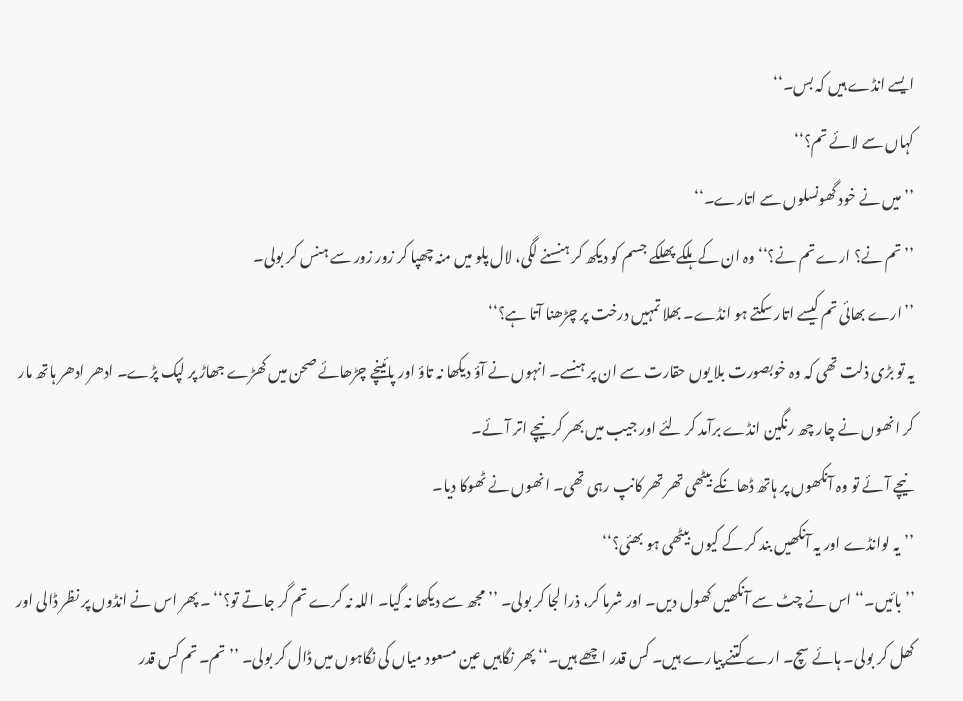ایسے انڈے ہیں کہ بس۔‘‘
کہاں سے لائے تم؟‘‘
’’میں نے خود گھونسلوں سے اتارے۔‘‘
’’تم نے؟ ارے تم نے؟‘‘ وہ ان کے ہلکے پھلکے جسم کو دیکھ کر ہنسنے لگی، لال پلو میں منہ چھپا کر زور زور سے ہنس کر بولی۔
’’ارے بھائی تم کیسے اتار سکتے ہو انڈے۔ بھلا تمہیں درخت پر چڑھنا آتا ہے؟‘‘
یہ تو بڑی ذلت تھی کہ وہ خوبصورت بلا یوں حقارت سے ان پر ہنسے۔ انہوں نے آؤ دیکھا نہ تاؤ اور پائینچے چڑھائے صحن میں کھڑے جھاڑ پر لپک پڑے۔ ادھر ادھر ہاتھ مار کر انھوں نے چار چھ رنگین انڈے برآمد کر لئے اور جیب میں بھر کر نیچے اتر آئے۔
نیچے آئے تو وہ آنکھوں پر ہاتھ ڈھانکے بیٹھی تھر تھر کانپ رہی تھی۔ انھوں نے ٹھوکا دیا۔
’’یہ لوانڈے اور یہ آنکھیں بند کر کے کیوں بیٹھی ہو بھئی؟‘‘
’’بائیں۔‘‘ اس نے چٹ سے آنکھیں کھول دیں۔ اور شرما کر، ذرا لجا کر بولی۔ ’’مجھ سے دیکھا نہ گیا۔ اللہ نہ کرے تم گر جاتے تو؟‘‘ ۔ پھر اس نے انڈوں پر نظر ڈالی اور کھل کر بولی۔ ہائے سچ۔ ارے کتنے پیارے ہیں۔ کس قدر اچھے ہیں۔‘‘ پھر نگاہیں عین مسعود میاں کی نگاہوں میں ڈال کر بولی۔ ’’تم۔ تم کس قدر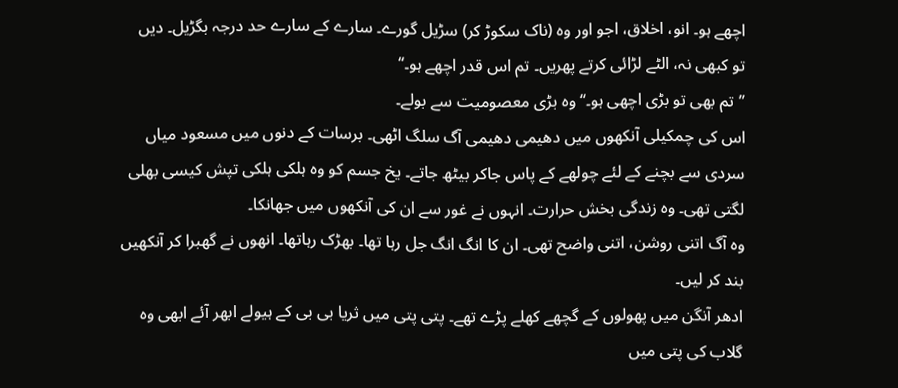اچھے ہو۔ انو، اخلاق، اجو اور وہ (ناک سکوڑ کر) سڑیل گورے۔ سارے کے سارے حد درجہ بگڑیل۔ دیں تو کبھی نہ، الٹے لڑائی کرتے پھریں۔ تم اس قدر اچھے ہو۔‘‘
’’تم بھی تو بڑی اچھی ہو۔‘‘ وہ بڑی معصومیت سے بولے۔
اس کی چمکیلی آنکھوں میں دھیمی دھیمی آگ سلگ اٹھی۔ برسات کے دنوں میں مسعود میاں سردی سے بچنے کے لئے چولھے کے پاس جاکر بیٹھ جاتے۔ یخ جسم کو وہ ہلکی ہلکی تپش کیسی بھلی لگتی تھی۔ وہ زندگی بخش حرارت۔ انہوں نے غور سے ان کی آنکھوں میں جھانکا۔
وہ آگ اتنی روشن، اتنی واضح تھی۔ ان کا انگ انگ جل رہا تھا۔ بھڑک رہاتھا۔ انھوں نے گھبرا کر آنکھیں بند کر لیں۔
ادھر آنگن میں پھولوں کے گچھے کھلے پڑے تھے۔ پتی پتی میں ثریا بی بی کے ہیولے ابھر آئے ابھی وہ گلاب کی پتی میں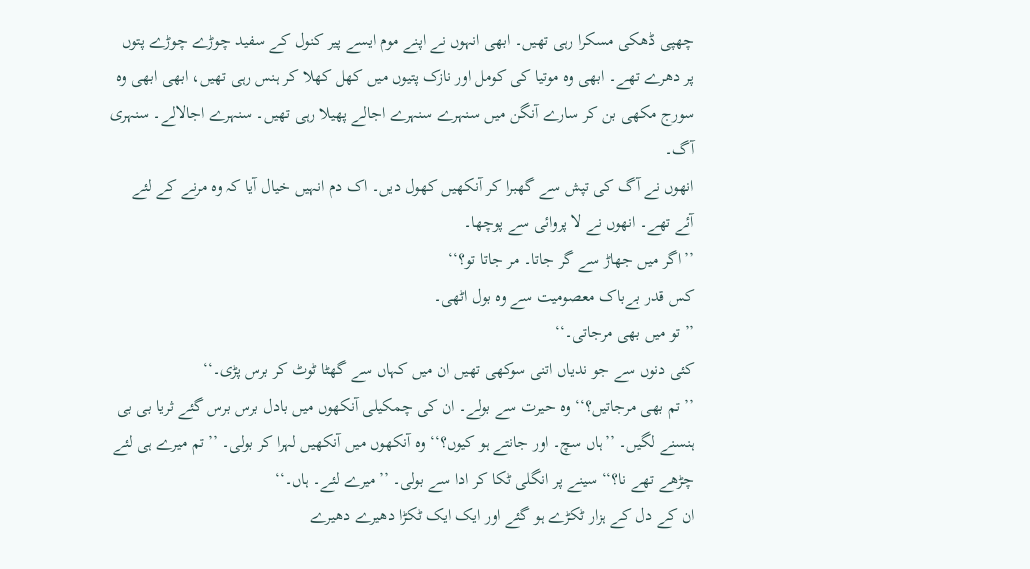چھپی ڈھکی مسکرا رہی تھیں۔ ابھی انہوں نے اپنے موم ایسے پیر کنول کے سفید چوڑے چوڑے پتوں پر دھرے تھے۔ ابھی وہ موتیا کی کومل اور نازک پتیوں میں کھل کھلا کر ہنس رہی تھیں، ابھی ابھی وہ سورج مکھی بن کر سارے آنگن میں سنہرے سنہرے اجالے پھیلا رہی تھیں۔ سنہرے اجالالے۔ سنہری آگ۔
انھوں نے آگ کی تپش سے گھبرا کر آنکھیں کھول دیں۔ اک دم انہیں خیال آیا کہ وہ مرنے کے لئے آئے تھے۔ انھوں نے لا پروائی سے پوچھا۔
’’اگر میں جھاڑ سے گر جاتا۔ مر جاتا تو؟‘‘
کس قدر بےباک معصومیت سے وہ بول اٹھی۔
’’تو میں بھی مرجاتی۔‘‘
کئی دنوں سے جو ندیاں اتنی سوکھی تھیں ان میں کہاں سے گھٹا ٹوٹ کر برس پڑی۔‘‘
’’تم بھی مرجاتیں؟‘‘ وہ حیرت سے بولے۔ ان کی چمکیلی آنکھوں میں بادل برس برس گئے ثریا بی بی ہنسنے لگیں۔ ’’ہاں سچ۔ اور جانتے ہو کیوں؟‘‘ وہ آنکھوں میں آنکھیں لہرا کر بولی۔ ’’تم میرے ہی لئے چڑھے تھے نا؟‘‘ سینے پر انگلی ٹکا کر ادا سے بولی۔ ’’میرے لئے۔ ہاں۔‘‘
ان کے دل کے ہزار ٹکڑے ہو گئے اور ایک ایک ٹکڑا دھیرے دھیرے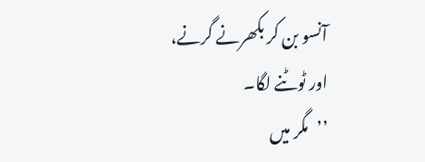آنسو بن کر بکھرنے گرنے، اور ٹوٹنے لگا۔
’’مگر میں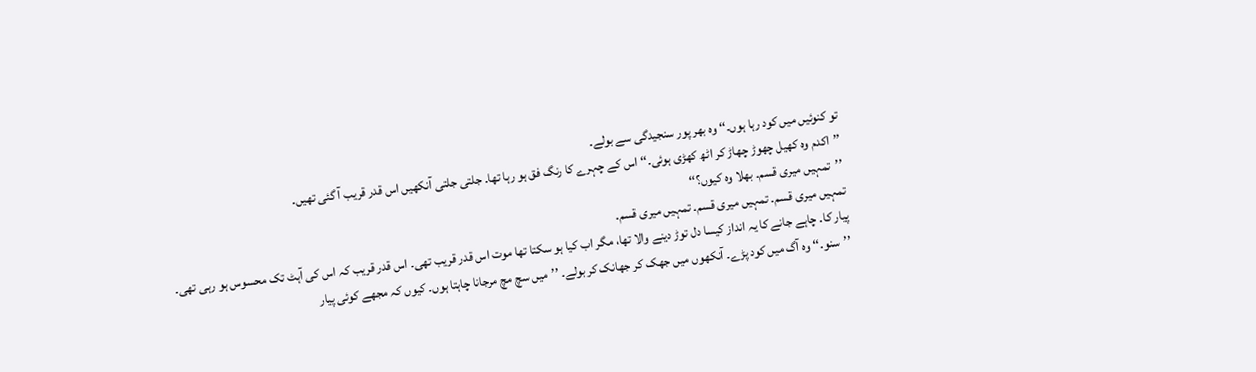تو کنوئیں میں کود رہا ہوں۔‘‘ وہ بھر پور سنجیدگی سے بولے۔
’’اکدم وہ کھیل چھوڑ چھاڑ کر اٹھ کھڑی ہوئی۔‘‘ اس کے چہرے کا رنگ فق ہو رہا تھا۔ جلتی جلتی آنکھیں اس قدر قریب آ گئی تھیں۔
’’تمہیں میری قسم۔ بھلا وہ کیوں؟‘‘
تمہیں میری قسم۔ تمہیں میری قسم۔ تمہیں میری قسم۔
پیار کا۔ چاہے جانے کا یہ انداز کیسا دل توڑ دینے والا تھا، مگر اب کیا ہو سکتا تھا موت اس قدر قریب تھی۔ اس قدر قریب کہ اس کی آہٹ تک محسوس ہو رہی تھی۔
’’سنو۔‘‘ وہ آگ میں کود پڑے۔ آنکھوں میں جھک کر جھانک کر بولے۔ ’’میں سچ مچ مرجانا چاہتا ہوں۔ کیوں کہ مجھے کوئی پیار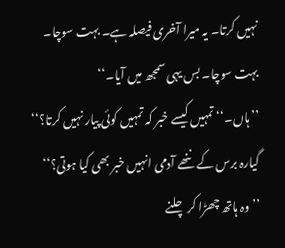نہیں کرتا۔ یہ میرا آخری فیصلہ ہے۔ بہت سوچا۔ بہت سوچا۔ بس یہی سمجھ میں آیا۔‘‘
’’ہاں۔‘‘ تمہیں کیسے خبر کہ تمہیں کوئی پیار نہیں کرتا؟‘‘ گیارہ برس کے ننھے آدمی انہیں خبر بھی کیا ہوتی؟‘‘
’’وہ ہاتھ چھڑا کر چلنے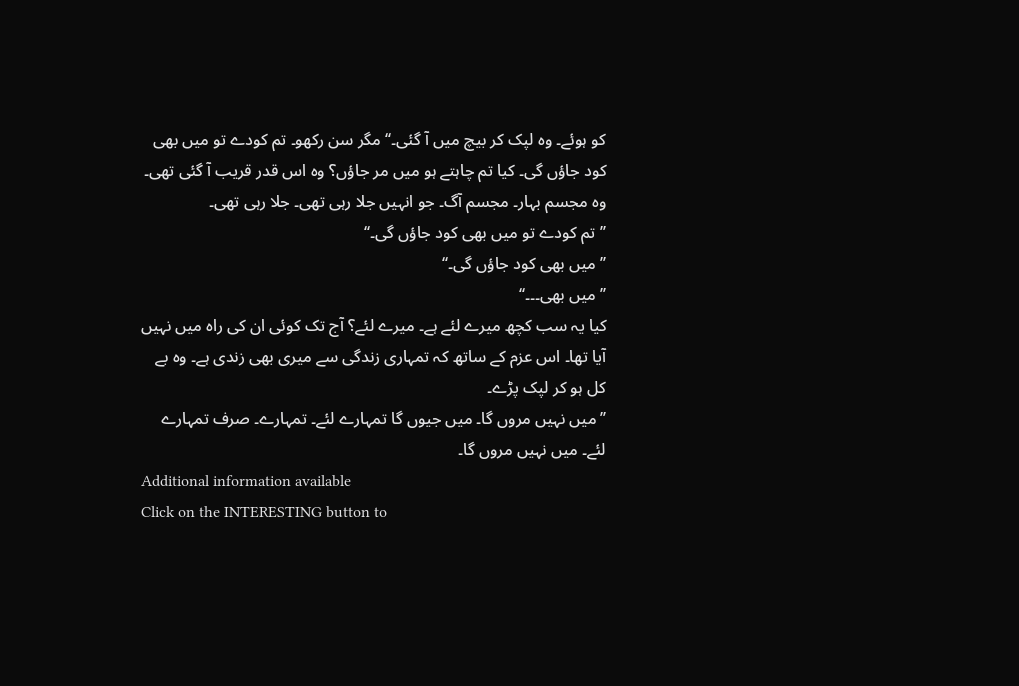کو ہوئے۔ وہ لپک کر بیچ میں آ گئی۔‘‘ مگر سن رکھو۔ تم کودے تو میں بھی کود جاؤں گی۔ کیا تم چاہتے ہو میں مر جاؤں؟ وہ اس قدر قریب آ گئی تھی۔ وہ مجسم بہار۔ مجسم آگ۔ جو انہیں جلا رہی تھی۔ جلا رہی تھی۔
’’تم کودے تو میں بھی کود جاؤں گی۔‘‘
’’میں بھی کود جاؤں گی۔‘‘
’’میں بھی۔۔۔‘‘
کیا یہ سب کچھ میرے لئے ہے۔ میرے لئے؟ آج تک کوئی ان کی راہ میں نہیں آیا تھا۔ اس عزم کے ساتھ کہ تمہاری زندگی سے میری بھی زندی ہے۔ وہ بے کل ہو کر لپک پڑے۔
’’میں نہیں مروں گا۔ میں جیوں گا تمہارے لئے۔ تمہارے۔ صرف تمہارے لئے۔ میں نہیں مروں گا۔
Additional information available
Click on the INTERESTING button to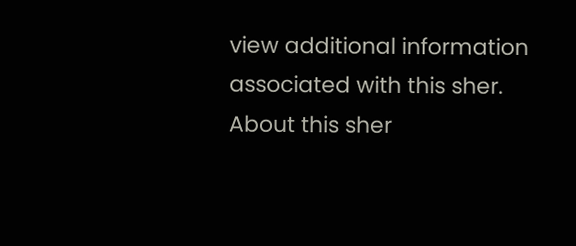view additional information associated with this sher.
About this sher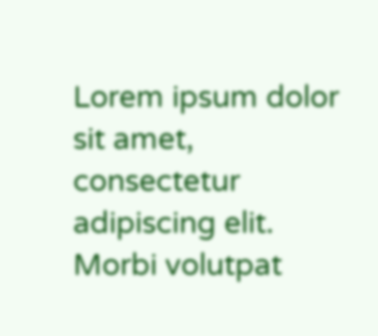Lorem ipsum dolor sit amet, consectetur adipiscing elit. Morbi volutpat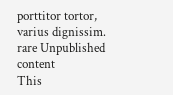porttitor tortor, varius dignissim.
rare Unpublished content
This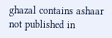ghazal contains ashaar not published in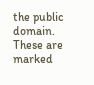the public domain. These are marked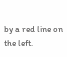by a red line on the left.